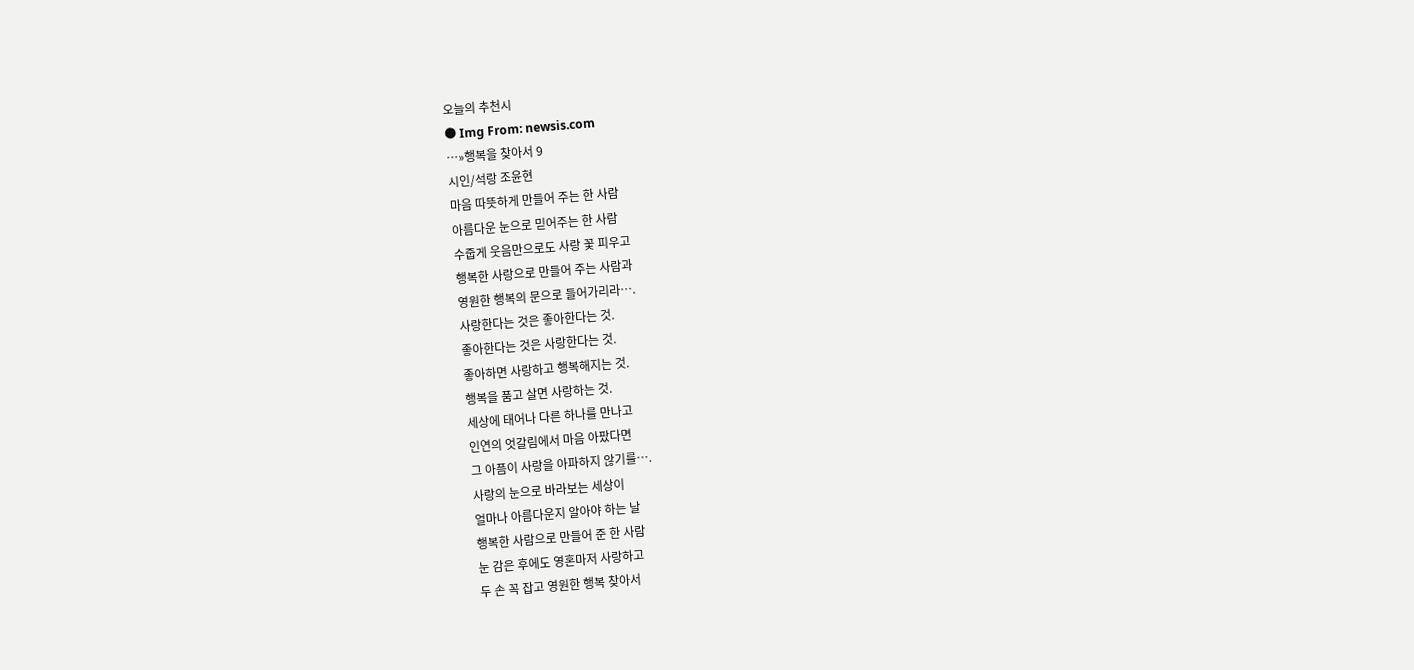오늘의 추천시
● Img From: newsis.com
…»행복을 찾아서 9
시인/석랑 조윤현
마음 따뜻하게 만들어 주는 한 사람
아름다운 눈으로 믿어주는 한 사람
수줍게 웃음만으로도 사랑 꽃 피우고
행복한 사랑으로 만들어 주는 사람과
영원한 행복의 문으로 들어가리라….
사랑한다는 것은 좋아한다는 것.
좋아한다는 것은 사랑한다는 것.
좋아하면 사랑하고 행복해지는 것.
행복을 품고 살면 사랑하는 것.
세상에 태어나 다른 하나를 만나고
인연의 엇갈림에서 마음 아팠다면
그 아픔이 사랑을 아파하지 않기를….
사랑의 눈으로 바라보는 세상이
얼마나 아름다운지 알아야 하는 날
행복한 사람으로 만들어 준 한 사람
눈 감은 후에도 영혼마저 사랑하고
두 손 꼭 잡고 영원한 행복 찾아서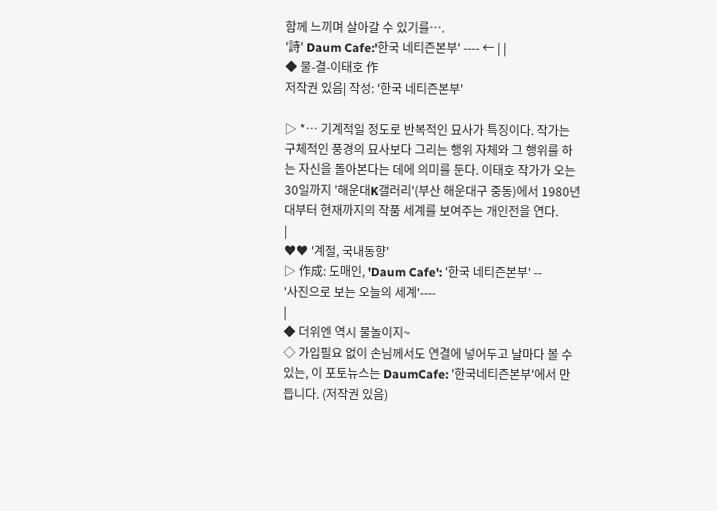함께 느끼며 살아갈 수 있기를….
'詩' Daum Cafe:'한국 네티즌본부' ---- ← | |
◆ 물-결-이태호 作
저작권 있음| 작성: '한국 네티즌본부'

▷ *… 기계적일 정도로 반복적인 묘사가 특징이다. 작가는 구체적인 풍경의 묘사보다 그리는 행위 자체와 그 행위를 하는 자신을 돌아본다는 데에 의미를 둔다. 이태호 작가가 오는 30일까지 '해운대K갤러리'(부산 해운대구 중동)에서 1980년대부터 현재까지의 작품 세계를 보여주는 개인전을 연다.
|
♥♥ '계절, 국내동향'
▷ 作成: 도매인, 'Daum Cafe': '한국 네티즌본부' --
'사진으로 보는 오늘의 세계'----
|
◆ 더위엔 역시 물놀이지~
◇ 가입필요 없이 손님께서도 연결에 넣어두고 날마다 볼 수있는, 이 포토뉴스는 DaumCafe: '한국네티즌본부'에서 만듭니다. (저작권 있음)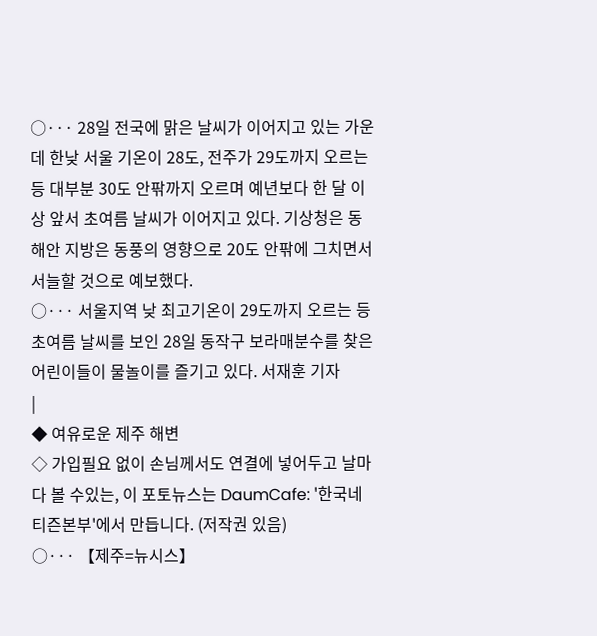○··· 28일 전국에 맑은 날씨가 이어지고 있는 가운데 한낮 서울 기온이 28도, 전주가 29도까지 오르는 등 대부분 30도 안팎까지 오르며 예년보다 한 달 이상 앞서 초여름 날씨가 이어지고 있다. 기상청은 동해안 지방은 동풍의 영향으로 20도 안팎에 그치면서 서늘할 것으로 예보했다.
○··· 서울지역 낮 최고기온이 29도까지 오르는 등 초여름 날씨를 보인 28일 동작구 보라매분수를 찾은 어린이들이 물놀이를 즐기고 있다. 서재훈 기자
|
◆ 여유로운 제주 해변
◇ 가입필요 없이 손님께서도 연결에 넣어두고 날마다 볼 수있는, 이 포토뉴스는 DaumCafe: '한국네티즌본부'에서 만듭니다. (저작권 있음)
○··· 【제주=뉴시스】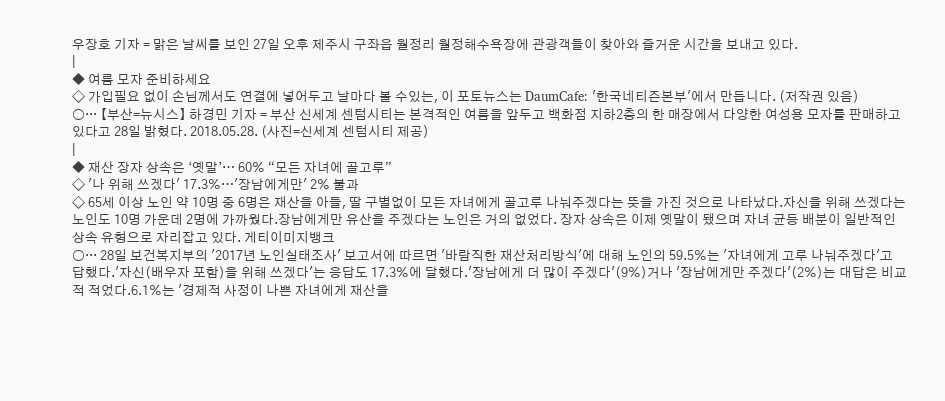우장호 기자 = 맑은 날씨를 보인 27일 오후 제주시 구좌읍 월정리 월정해수욕장에 관광객들이 찾아와 즐거운 시간을 보내고 있다.
|
◆ 여름 모자 준비하세요
◇ 가입필요 없이 손님께서도 연결에 넣어두고 날마다 볼 수있는, 이 포토뉴스는 DaumCafe: '한국네티즌본부'에서 만듭니다. (저작권 있음)
○··· 【부산=뉴시스】 하경민 기자 = 부산 신세계 센텀시티는 본격적인 여름을 앞두고 백화점 지하2층의 한 매장에서 다양한 여성용 모자를 판매하고 있다고 28일 밝혔다. 2018.05.28. (사진=신세계 센텀시티 제공)
|
◆ 재산 장자 상속은 ‘옛말’… 60% “모든 자녀에 골고루”
◇ '나 위해 쓰겠다' 17.3%…'장남에게만' 2% 불과
◇ 65세 이상 노인 약 10명 중 6명은 재산을 아들, 딸 구별없이 모든 자녀에게 골고루 나눠주겠다는 뜻을 가진 것으로 나타났다.자신을 위해 쓰겠다는 노인도 10명 가운데 2명에 가까웠다.장남에게만 유산을 주겠다는 노인은 거의 없었다. 장자 상속은 이제 옛말이 됐으며 자녀 균등 배분이 일반적인 상속 유형으로 자리잡고 있다. 게티이미지뱅크
○··· 28일 보건복지부의 '2017년 노인실태조사' 보고서에 따르면 '바람직한 재산처리방식'에 대해 노인의 59.5%는 '자녀에게 고루 나눠주겠다'고 답했다.'자신(배우자 포함)을 위해 쓰겠다'는 응답도 17.3%에 달했다.'장남에게 더 많이 주겠다'(9%)거나 '장남에게만 주겠다'(2%)는 대답은 비교적 적었다.6.1%는 '경제적 사정이 나쁜 자녀에게 재산을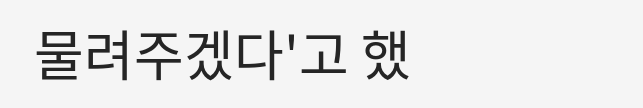물려주겠다'고 했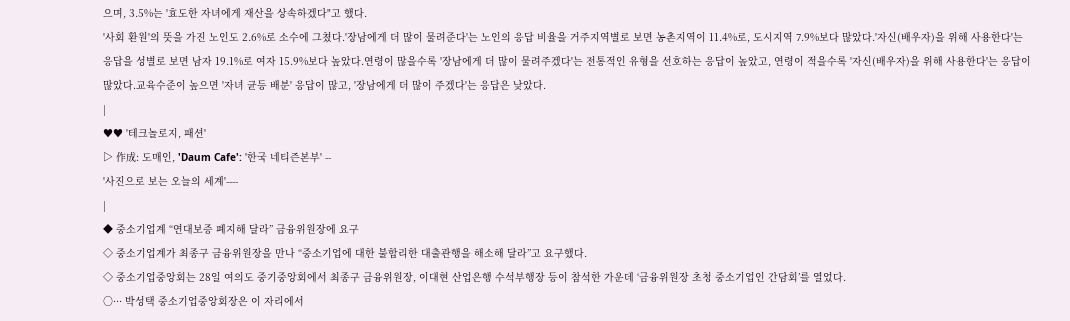으며, 3.5%는 '효도한 자녀에게 재산을 상속하겠다"고 했다.
'사회 환원'의 뜻을 가진 노인도 2.6%로 소수에 그쳤다.'장남에게 더 많이 물려준다'는 노인의 응답 비율을 거주지역별로 보면 농촌지역이 11.4%로, 도시지역 7.9%보다 많았다.'자신(배우자)을 위해 사용한다'는 응답을 성별로 보면 남자 19.1%로 여자 15.9%보다 높았다.연령이 많을수록 '장남에게 더 많이 물려주겠다'는 전통적인 유형을 선호하는 응답이 높았고, 연령이 적을수록 '자신(배우자)을 위해 사용한다'는 응답이 많았다.교육수준이 높으면 '자녀 균등 배분' 응답이 많고, '장남에게 더 많이 주겠다'는 응답은 낮았다.
|
♥♥ '테크놀로지, 패션'
▷ 作成: 도매인, 'Daum Cafe': '한국 네티즌본부' --
'사진으로 보는 오늘의 세계'----
|
◆ 중소기업계 “연대보증 폐지해 달라” 금융위원장에 요구
◇ 중소기업계가 최종구 금융위원장을 만나 “중소기업에 대한 불합리한 대출관행을 해소해 달라”고 요구했다.
◇ 중소기업중앙회는 28일 여의도 중기중앙회에서 최종구 금융위원장, 이대현 산업은행 수석부행장 등이 참석한 가운데 ‘금융위원장 초청 중소기업인 간담회’를 열었다.
○··· 박성택 중소기업중앙회장은 이 자리에서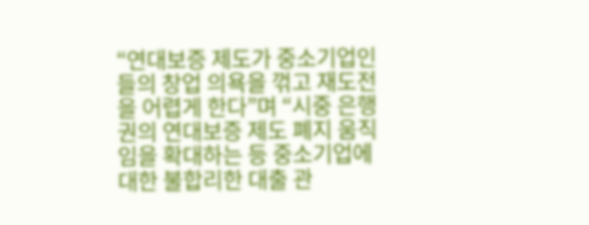“연대보증 제도가 중소기업인들의 창업 의욕을 꺾고 재도전을 어렵게 한다”며 “시중 은행권의 연대보증 제도 폐지 움직임을 확대하는 등 중소기업에 대한 불합리한 대출 관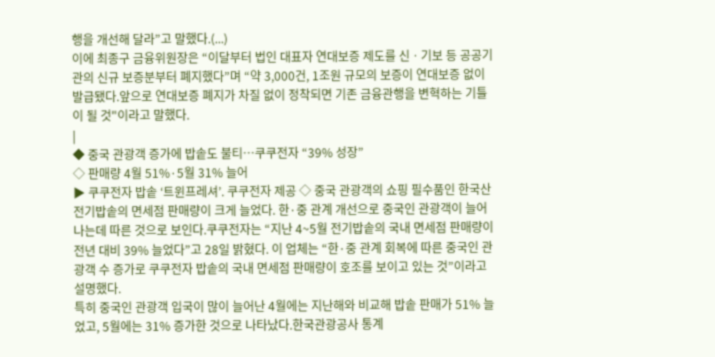행을 개선해 달라”고 말했다.(...)
이에 최종구 금융위원장은 “이달부터 법인 대표자 연대보증 제도를 신ㆍ기보 등 공공기관의 신규 보증분부터 폐지했다”며 “약 3,000건, 1조원 규모의 보증이 연대보증 없이 발급됐다.앞으로 연대보증 폐지가 차질 없이 정착되면 기존 금융관행을 변혁하는 기틀이 될 것"이라고 말했다.
|
◆ 중국 관광객 증가에 밥솥도 불티…쿠쿠전자 “39% 성장”
◇ 판매량 4월 51%·5월 31% 늘어
▶ 쿠쿠전자 밥솥 ‘트윈프레셔’. 쿠쿠전자 제공 ◇ 중국 관광객의 쇼핑 필수품인 한국산 전기밥솥의 면세점 판매량이 크게 늘었다. 한·중 관계 개선으로 중국인 관광객이 늘어나는데 따른 것으로 보인다.쿠쿠전자는 “지난 4~5월 전기밥솥의 국내 면세점 판매량이 전년 대비 39% 늘었다”고 28일 밝혔다. 이 업체는 “한·중 관계 회복에 따른 중국인 관광객 수 증가로 쿠쿠전자 밥솥의 국내 면세점 판매량이 호조를 보이고 있는 것”이라고 설명했다.
특히 중국인 관광객 입국이 많이 늘어난 4월에는 지난해와 비교해 밥솥 판매가 51% 늘었고, 5월에는 31% 증가한 것으로 나타났다.한국관광공사 통계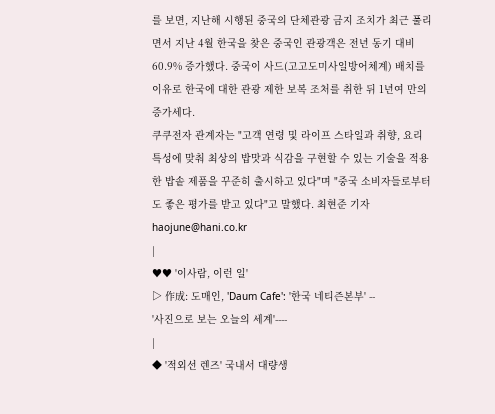를 보면, 지난해 시행된 중국의 단체관광 금지 조치가 최근 풀리면서 지난 4월 한국을 찾은 중국인 관광객은 전년 동기 대비 60.9% 증가했다. 중국이 사드(고고도미사일방어체계) 배치를 이유로 한국에 대한 관광 제한 보복 조처를 취한 뒤 1년여 만의 증가세다.
쿠쿠전자 관계자는 "고객 연령 및 라이프 스타일과 취향, 요리 특성에 맞춰 최상의 밥맛과 식감을 구현할 수 있는 기술을 적용한 밥솥 제품을 꾸준히 출시하고 있다"며 "중국 소비자들로부터도 좋은 평가를 받고 있다"고 말했다. 최현준 기자 haojune@hani.co.kr
|
♥♥ '이사람, 이런 일'
▷ 作成: 도매인, 'Daum Cafe': '한국 네티즌본부' --
'사진으로 보는 오늘의 세계'----
|
◆ '적외선 렌즈' 국내서 대량생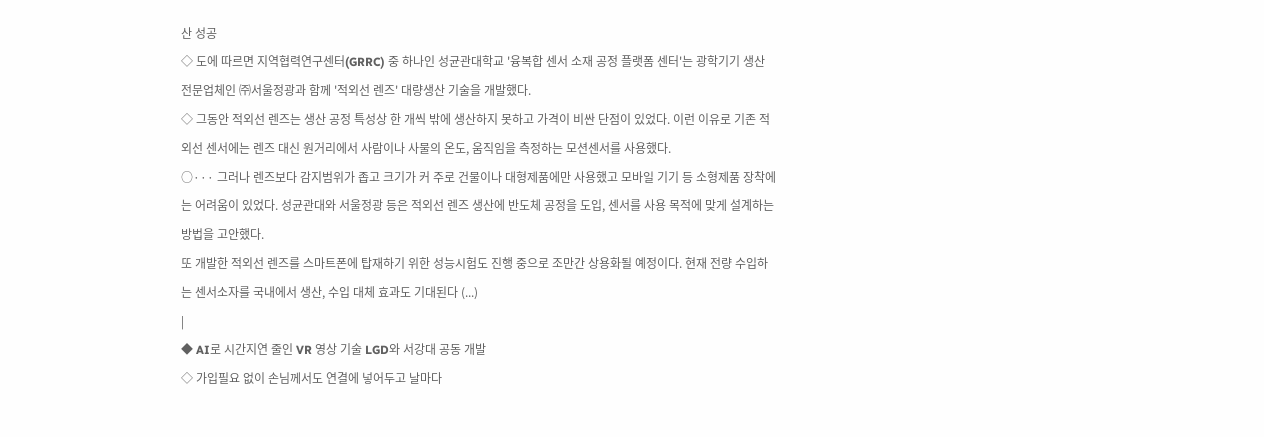산 성공
◇ 도에 따르면 지역협력연구센터(GRRC) 중 하나인 성균관대학교 '융복합 센서 소재 공정 플랫폼 센터'는 광학기기 생산 전문업체인 ㈜서울정광과 함께 '적외선 렌즈' 대량생산 기술을 개발했다.
◇ 그동안 적외선 렌즈는 생산 공정 특성상 한 개씩 밖에 생산하지 못하고 가격이 비싼 단점이 있었다. 이런 이유로 기존 적외선 센서에는 렌즈 대신 원거리에서 사람이나 사물의 온도, 움직임을 측정하는 모션센서를 사용했다.
○··· 그러나 렌즈보다 감지범위가 좁고 크기가 커 주로 건물이나 대형제품에만 사용했고 모바일 기기 등 소형제품 장착에는 어려움이 있었다. 성균관대와 서울정광 등은 적외선 렌즈 생산에 반도체 공정을 도입, 센서를 사용 목적에 맞게 설계하는 방법을 고안했다.
또 개발한 적외선 렌즈를 스마트폰에 탑재하기 위한 성능시험도 진행 중으로 조만간 상용화될 예정이다. 현재 전량 수입하는 센서소자를 국내에서 생산, 수입 대체 효과도 기대된다 (...)
|
◆ AI로 시간지연 줄인 VR 영상 기술 LGD와 서강대 공동 개발
◇ 가입필요 없이 손님께서도 연결에 넣어두고 날마다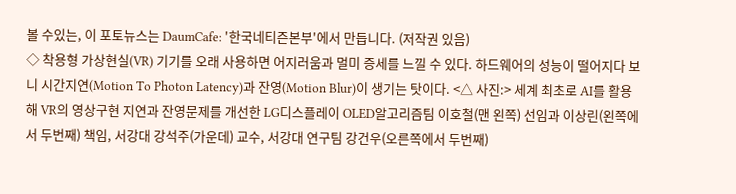볼 수있는, 이 포토뉴스는 DaumCafe: '한국네티즌본부'에서 만듭니다. (저작권 있음)
◇ 착용형 가상현실(VR) 기기를 오래 사용하면 어지러움과 멀미 증세를 느낄 수 있다. 하드웨어의 성능이 떨어지다 보니 시간지연(Motion To Photon Latency)과 잔영(Motion Blur)이 생기는 탓이다. <△ 사진:> 세계 최초로 AI를 활용해 VR의 영상구현 지연과 잔영문제를 개선한 LG디스플레이 OLED알고리즘팀 이호철(맨 왼쪽) 선임과 이상린(왼쪽에서 두번째) 책임, 서강대 강석주(가운데) 교수, 서강대 연구팀 강건우(오른쪽에서 두번째)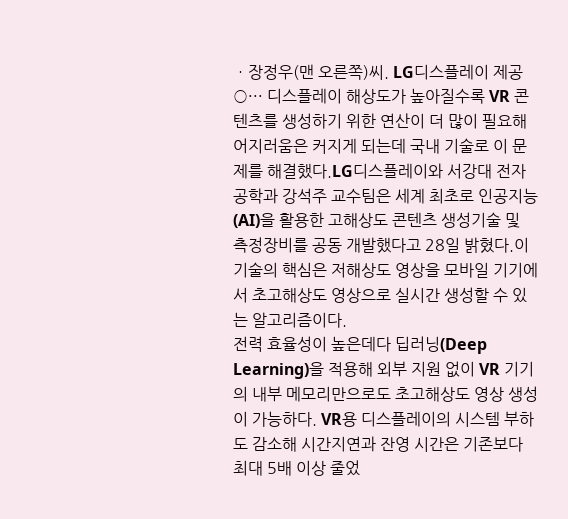ㆍ장정우(맨 오른쪽)씨. LG디스플레이 제공
○··· 디스플레이 해상도가 높아질수록 VR 콘텐츠를 생성하기 위한 연산이 더 많이 필요해 어지러움은 커지게 되는데 국내 기술로 이 문제를 해결했다.LG디스플레이와 서강대 전자공학과 강석주 교수팀은 세계 최초로 인공지능(AI)을 활용한 고해상도 콘텐츠 생성기술 및 측정장비를 공동 개발했다고 28일 밝혔다.이 기술의 핵심은 저해상도 영상을 모바일 기기에서 초고해상도 영상으로 실시간 생성할 수 있는 알고리즘이다.
전력 효율성이 높은데다 딥러닝(Deep Learning)을 적용해 외부 지원 없이 VR 기기의 내부 메모리만으로도 초고해상도 영상 생성이 가능하다. VR용 디스플레이의 시스템 부하도 감소해 시간지연과 잔영 시간은 기존보다 최대 5배 이상 줄었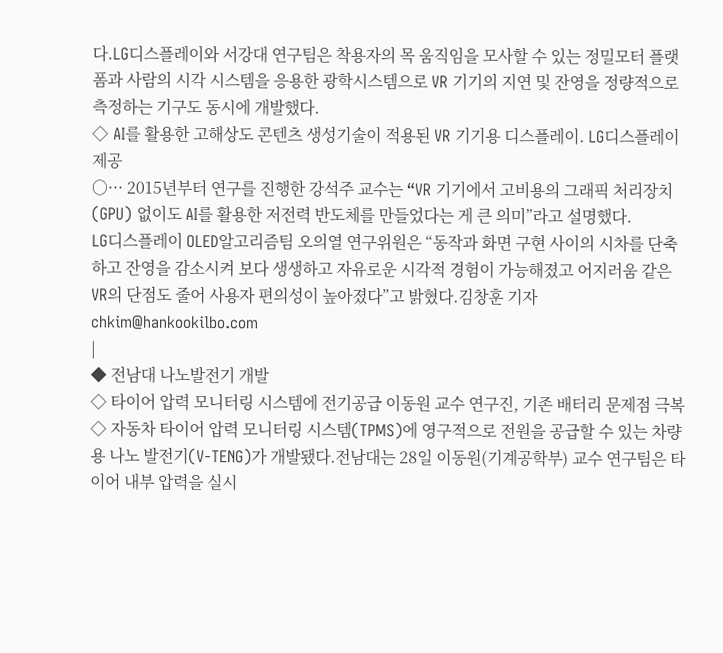다.LG디스플레이와 서강대 연구팀은 착용자의 목 움직임을 모사할 수 있는 정밀모터 플랫폼과 사람의 시각 시스템을 응용한 광학시스템으로 VR 기기의 지연 및 잔영을 정량적으로 측정하는 기구도 동시에 개발했다.
◇ AI를 활용한 고해상도 콘텐츠 생성기술이 적용된 VR 기기용 디스플레이. LG디스플레이 제공
○··· 2015년부터 연구를 진행한 강석주 교수는 “VR 기기에서 고비용의 그래픽 처리장치(GPU) 없이도 AI를 활용한 저전력 반도체를 만들었다는 게 큰 의미”라고 설명했다.
LG디스플레이 OLED알고리즘팀 오의열 연구위원은 “동작과 화면 구현 사이의 시차를 단축하고 잔영을 감소시켜 보다 생생하고 자유로운 시각적 경험이 가능해졌고 어지러움 같은 VR의 단점도 줄어 사용자 편의성이 높아졌다”고 밝혔다.김창훈 기자 chkim@hankookilbo.com
|
◆ 전남대 나노발전기 개발
◇ 타이어 압력 모니터링 시스템에 전기공급 이동원 교수 연구진, 기존 배터리 문제점 극복
◇ 자동차 타이어 압력 모니터링 시스템(TPMS)에 영구적으로 전원을 공급할 수 있는 차량용 나노 발전기(V-TENG)가 개발됐다.전남대는 28일 이동원(기계공학부) 교수 연구팀은 타이어 내부 압력을 실시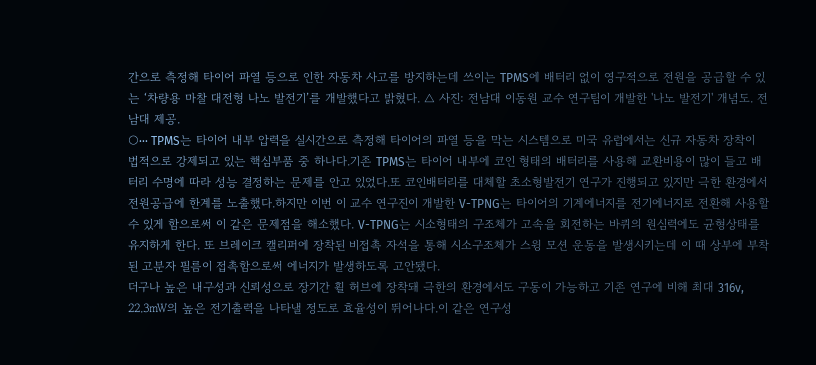간으로 측정해 타이어 파열 등으로 인한 자동차 사고를 방지하는데 쓰이는 TPMS에 배터리 없이 영구적으로 전원을 공급할 수 있는 ‘차량용 마찰 대전형 나노 발전기’를 개발했다고 밝혔다. △ 사진: 전남대 이동원 교수 연구팀이 개발한 '나노 발전기' 개념도. 전남대 제공.
○··· TPMS는 타이어 내부 압력을 실시간으로 측정해 타이어의 파열 등을 막는 시스템으로 미국 유럽에서는 신규 자동차 장착이 법적으로 강제되고 있는 핵심부품 중 하나다.기존 TPMS는 타이어 내부에 코인 형태의 배터리를 사용해 교환비용이 많이 들고 배터리 수명에 따라 성능 결정하는 문제를 안고 있었다.또 코인배터리를 대체할 초소형발전기 연구가 진행되고 있지만 극한 환경에서 전원공급에 한계를 노출했다.하지만 이번 이 교수 연구진이 개발한 V-TPNG는 타이어의 기계에너지를 전기에너지로 전환해 사용할 수 있게 함으로써 이 같은 문제점을 해소했다. V-TPNG는 시소형태의 구조체가 고속을 회전하는 바퀴의 원심력에도 균형상태를 유지하게 한다. 또 브레이크 캘리퍼에 장착된 비접촉 자석을 통해 시소구조체가 스윙 모션 운동을 발생시키는데 이 때 상부에 부착된 고분자 필름이 접촉함으로써 에너지가 발생하도록 고안됐다.
더구나 높은 내구성과 신뢰성으로 장기간 휠 허브에 장착돼 극한의 환경에서도 구동이 가능하고 기존 연구에 비해 최대 316v, 22.3㎽의 높은 전기출력을 나타낼 정도로 효율성이 뛰어나다.이 같은 연구성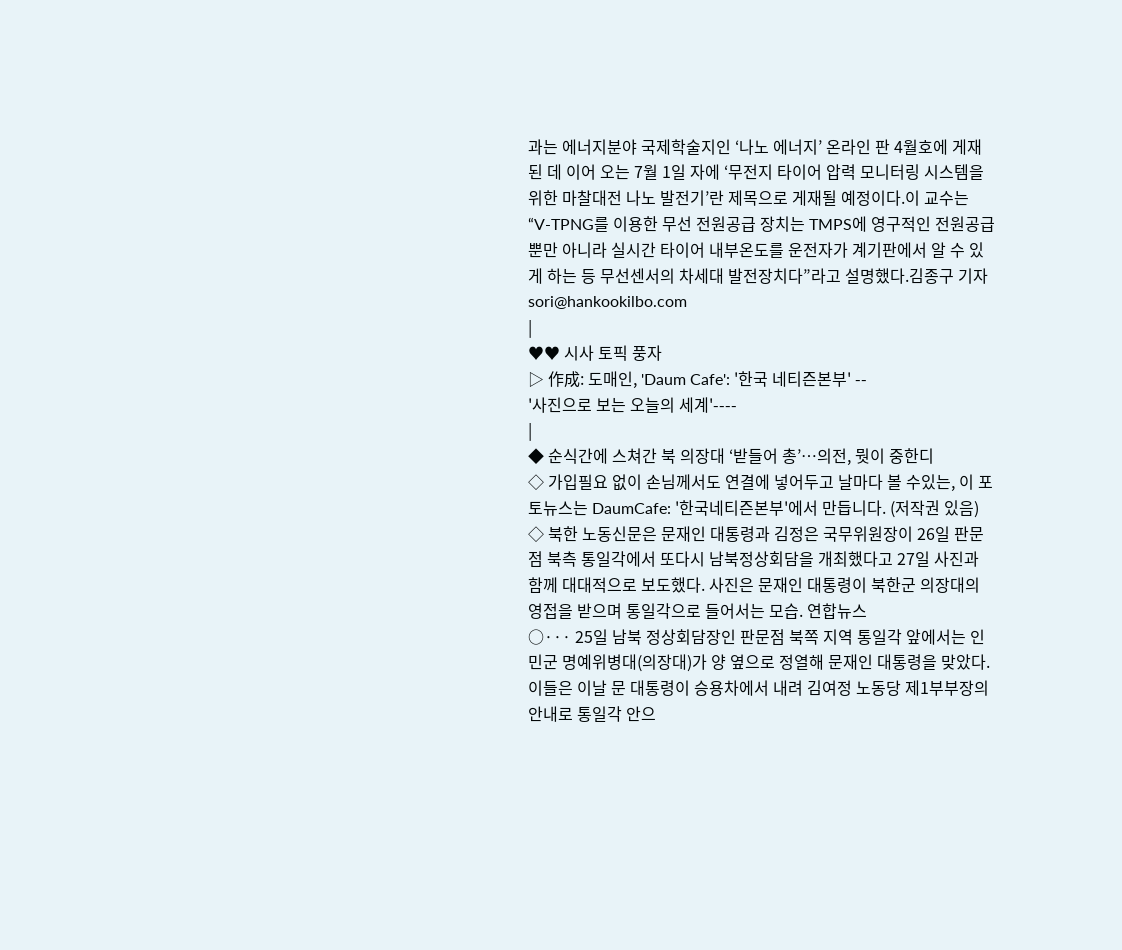과는 에너지분야 국제학술지인 ‘나노 에너지’ 온라인 판 4월호에 게재된 데 이어 오는 7월 1일 자에 ‘무전지 타이어 압력 모니터링 시스템을 위한 마찰대전 나노 발전기’란 제목으로 게재될 예정이다.이 교수는 “V-TPNG를 이용한 무선 전원공급 장치는 TMPS에 영구적인 전원공급뿐만 아니라 실시간 타이어 내부온도를 운전자가 계기판에서 알 수 있게 하는 등 무선센서의 차세대 발전장치다”라고 설명했다.김종구 기자 sori@hankookilbo.com
|
♥♥ 시사 토픽 풍자
▷ 作成: 도매인, 'Daum Cafe': '한국 네티즌본부' --
'사진으로 보는 오늘의 세계'----
|
◆ 순식간에 스쳐간 북 의장대 ‘받들어 총’…의전, 뭣이 중한디
◇ 가입필요 없이 손님께서도 연결에 넣어두고 날마다 볼 수있는, 이 포토뉴스는 DaumCafe: '한국네티즌본부'에서 만듭니다. (저작권 있음)
◇ 북한 노동신문은 문재인 대통령과 김정은 국무위원장이 26일 판문점 북측 통일각에서 또다시 남북정상회담을 개최했다고 27일 사진과 함께 대대적으로 보도했다. 사진은 문재인 대통령이 북한군 의장대의 영접을 받으며 통일각으로 들어서는 모습. 연합뉴스
○··· 25일 남북 정상회담장인 판문점 북쪽 지역 통일각 앞에서는 인민군 명예위병대(의장대)가 양 옆으로 정열해 문재인 대통령을 맞았다. 이들은 이날 문 대통령이 승용차에서 내려 김여정 노동당 제1부부장의 안내로 통일각 안으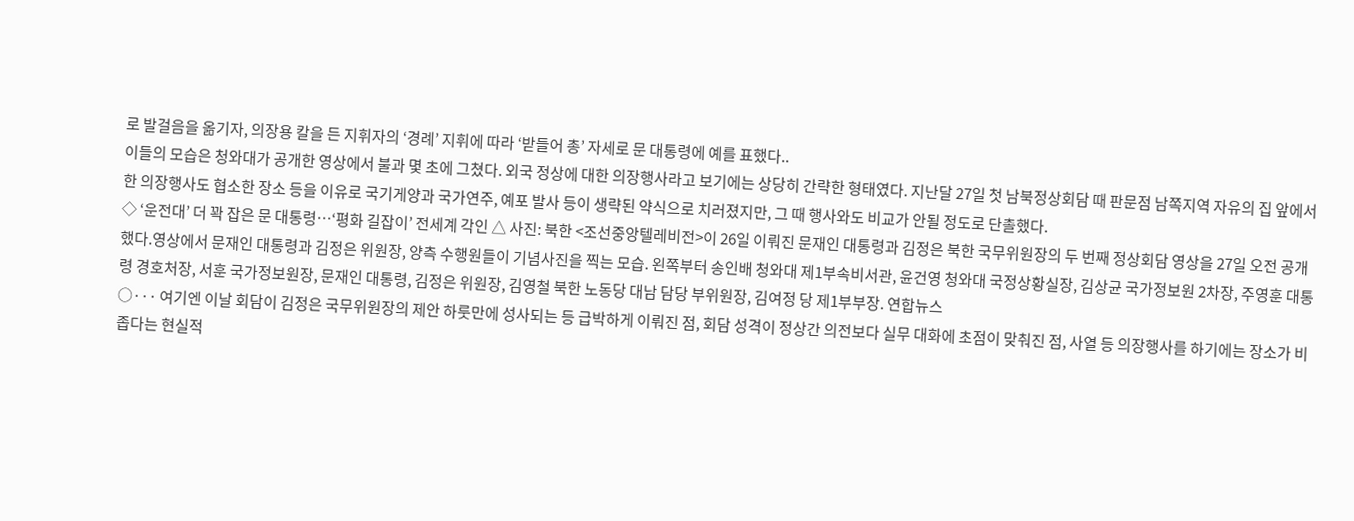로 발걸음을 옮기자, 의장용 칼을 든 지휘자의 ‘경례’ 지휘에 따라 ‘받들어 총’ 자세로 문 대통령에 예를 표했다..
이들의 모습은 청와대가 공개한 영상에서 불과 몇 초에 그쳤다. 외국 정상에 대한 의장행사라고 보기에는 상당히 간략한 형태였다. 지난달 27일 첫 남북정상회담 때 판문점 남쪽지역 자유의 집 앞에서 한 의장행사도 협소한 장소 등을 이유로 국기게양과 국가연주, 예포 발사 등이 생략된 약식으로 치러졌지만, 그 때 행사와도 비교가 안될 정도로 단촐했다.
◇ ‘운전대’ 더 꽉 잡은 문 대통령…‘평화 길잡이’ 전세계 각인 △ 사진: 북한 <조선중앙텔레비전>이 26일 이뤄진 문재인 대통령과 김정은 북한 국무위원장의 두 번째 정상회담 영상을 27일 오전 공개했다.영상에서 문재인 대통령과 김정은 위원장, 양측 수행원들이 기념사진을 찍는 모습. 왼쪽부터 송인배 청와대 제1부속비서관, 윤건영 청와대 국정상황실장, 김상균 국가정보원 2차장, 주영훈 대통령 경호처장, 서훈 국가정보원장, 문재인 대통령, 김정은 위원장, 김영철 북한 노동당 대남 담당 부위원장, 김여정 당 제1부부장. 연합뉴스
○··· 여기엔 이날 회담이 김정은 국무위원장의 제안 하룻만에 성사되는 등 급박하게 이뤄진 점, 회담 성격이 정상간 의전보다 실무 대화에 초점이 맞춰진 점, 사열 등 의장행사를 하기에는 장소가 비좁다는 현실적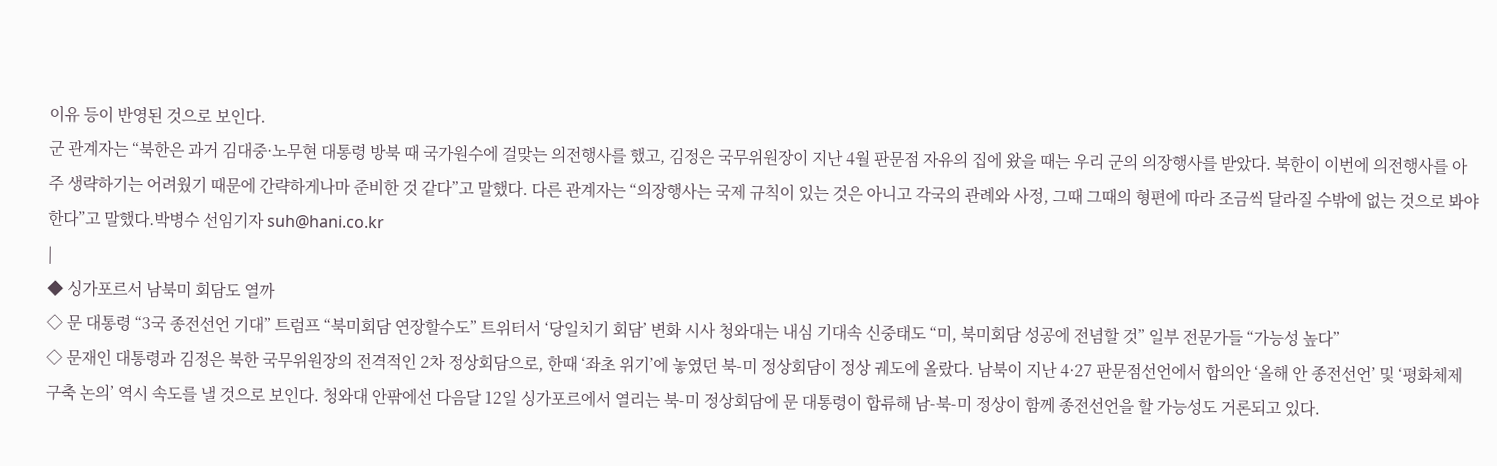이유 등이 반영된 것으로 보인다.
군 관계자는 “북한은 과거 김대중·노무현 대통령 방북 때 국가원수에 걸맞는 의전행사를 했고, 김정은 국무위원장이 지난 4월 판문점 자유의 집에 왔을 때는 우리 군의 의장행사를 받았다. 북한이 이번에 의전행사를 아주 생략하기는 어려웠기 때문에 간략하게나마 준비한 것 같다”고 말했다. 다른 관계자는 “의장행사는 국제 규칙이 있는 것은 아니고 각국의 관례와 사정, 그때 그때의 형편에 따라 조금씩 달라질 수밖에 없는 것으로 봐야 한다”고 말했다.박병수 선임기자 suh@hani.co.kr
|
◆ 싱가포르서 남북미 회담도 열까
◇ 문 대통령 “3국 종전선언 기대” 트럼프 “북미회담 연장할수도” 트위터서 ‘당일치기 회담’ 변화 시사 청와대는 내심 기대속 신중태도 “미, 북미회담 성공에 전념할 것” 일부 전문가들 “가능성 높다”
◇ 문재인 대통령과 김정은 북한 국무위원장의 전격적인 2차 정상회담으로, 한때 ‘좌초 위기’에 놓였던 북-미 정상회담이 정상 궤도에 올랐다. 남북이 지난 4·27 판문점선언에서 합의안 ‘올해 안 종전선언’ 및 ‘평화체제 구축 논의’ 역시 속도를 낼 것으로 보인다. 청와대 안팎에선 다음달 12일 싱가포르에서 열리는 북-미 정상회담에 문 대통령이 합류해 남-북-미 정상이 함께 종전선언을 할 가능성도 거론되고 있다.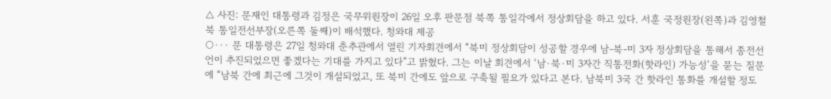△ 사진: 문재인 대통령과 김정은 국무위원장이 26일 오후 판문점 북쪽 통일각에서 정상회담을 하고 있다. 서훈 국정원장(왼쪽)과 김영철 북 통일전선부장(오른쪽 둘째)이 배석했다. 청와대 제공
○··· 문 대통령은 27일 청와대 춘추관에서 열린 기자회견에서 “북미 정상회담이 성공할 경우에 남-북-미 3자 정상회담을 통해서 종전선언이 추진되었으면 좋겠다는 기대를 가지고 있다”고 밝혔다. 그는 이날 회견에서 ‘남·북·미 3자간 직통전화(핫라인) 가능성’을 묻는 질문에 “남북 간에 최근에 그것이 개설되었고, 또 북미 간에도 앞으로 구축될 필요가 있다고 본다. 남북미 3국 간 핫라인 통화를 개설할 정도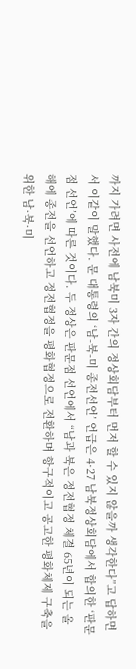까지 가려면 사전에 남북미 3자 간의 정상회담부터 먼저 할 수 있지 않을까 생각한다”고 답하면서 이같이 말했다. 문 대통령의 ‘남-북-미 종전선언’ 언급은 4·27 남북정상회담에서 합의한 ‘판문점 선언’에 따른 것이다. 두 정상은 판문점 선언에서 “남과 북은 정전협정 체결 65년이 되는 올해에 종전을 선언하고 정전협정을 평화협정으로 전환하며 항구적이고 공고한 평화체제 구축을 위한 남·북·미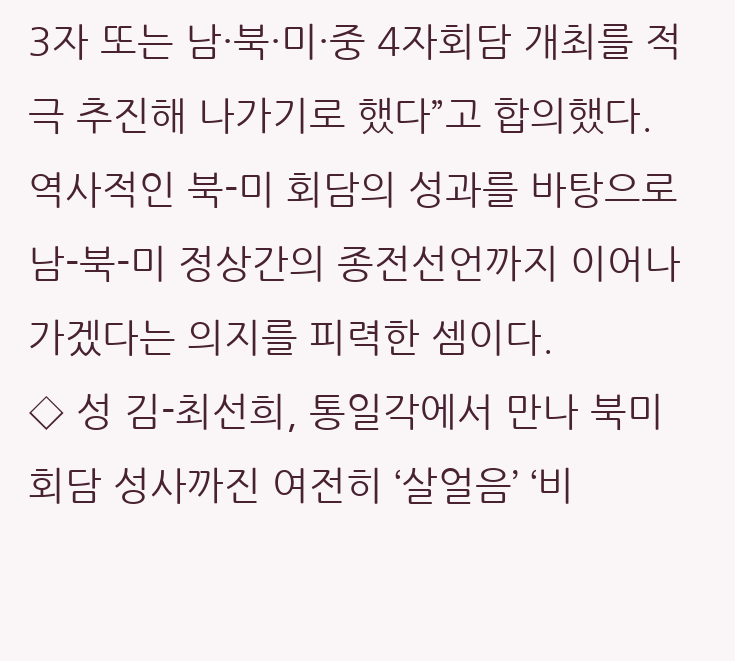3자 또는 남·북·미·중 4자회담 개최를 적극 추진해 나가기로 했다”고 합의했다. 역사적인 북-미 회담의 성과를 바탕으로 남-북-미 정상간의 종전선언까지 이어나가겠다는 의지를 피력한 셈이다.
◇ 성 김-최선희, 통일각에서 만나 북미회담 성사까진 여전히 ‘살얼음’ ‘비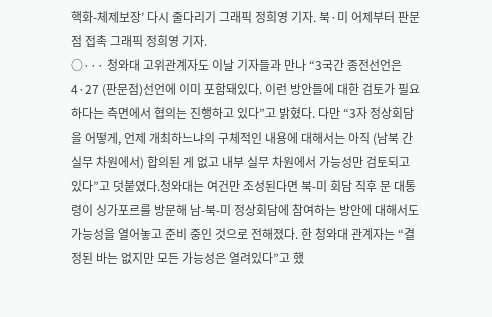핵화-체제보장’ 다시 줄다리기 그래픽 정희영 기자. 북·미 어제부터 판문점 접촉 그래픽 정희영 기자.
○··· 청와대 고위관계자도 이날 기자들과 만나 “3국간 종전선언은 4·27 (판문점)선언에 이미 포함돼있다. 이런 방안들에 대한 검토가 필요하다는 측면에서 협의는 진행하고 있다”고 밝혔다. 다만 “3자 정상회담을 어떻게, 언제 개최하느냐의 구체적인 내용에 대해서는 아직 (남북 간 실무 차원에서) 합의된 게 없고 내부 실무 차원에서 가능성만 검토되고 있다”고 덧붙였다.청와대는 여건만 조성된다면 북-미 회담 직후 문 대통령이 싱가포르를 방문해 남-북-미 정상회담에 참여하는 방안에 대해서도 가능성을 열어놓고 준비 중인 것으로 전해졌다. 한 청와대 관계자는 “결정된 바는 없지만 모든 가능성은 열려있다”고 했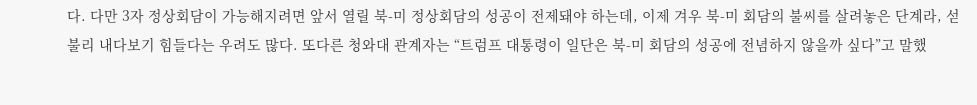다. 다만 3자 정상회담이 가능해지려면 앞서 열릴 북-미 정상회담의 성공이 전제돼야 하는데, 이제 겨우 북-미 회담의 불씨를 살려놓은 단계라, 섣불리 내다보기 힘들다는 우려도 많다. 또다른 청와대 관계자는 “트럼프 대통령이 일단은 북-미 회담의 성공에 전념하지 않을까 싶다”고 말했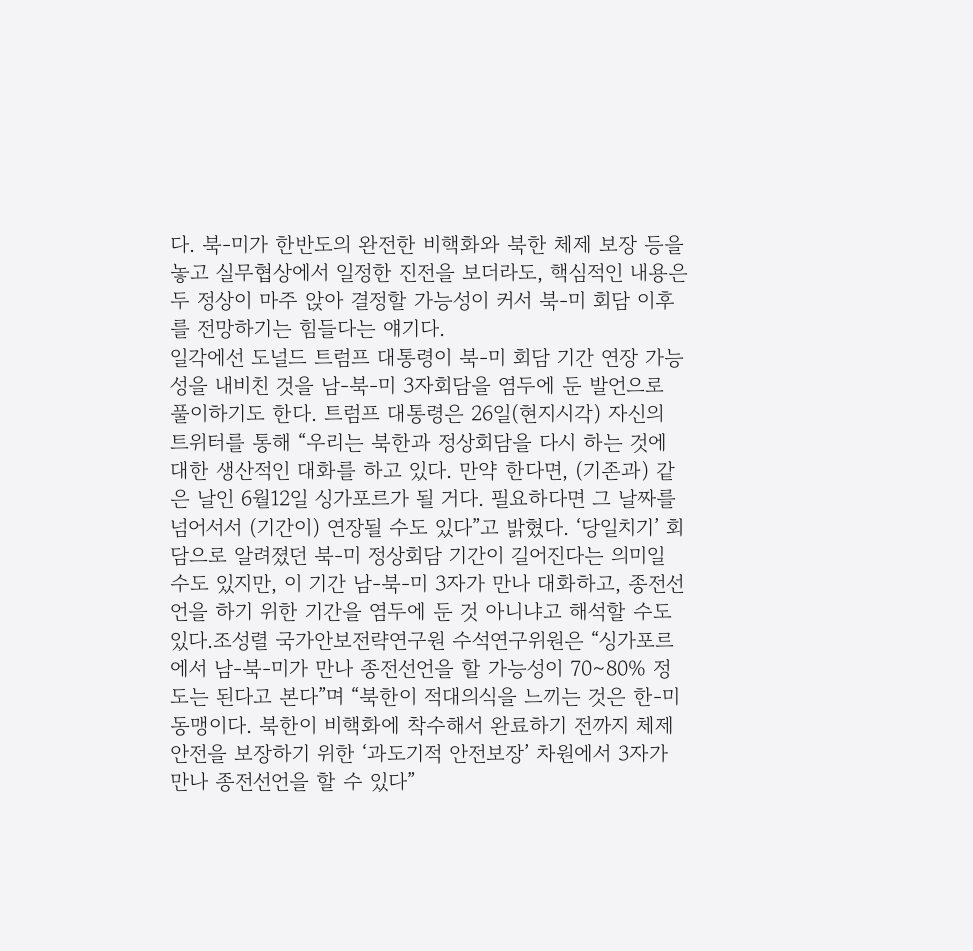다. 북-미가 한반도의 완전한 비핵화와 북한 체제 보장 등을 놓고 실무협상에서 일정한 진전을 보더라도, 핵심적인 내용은 두 정상이 마주 앉아 결정할 가능성이 커서 북-미 회담 이후를 전망하기는 힘들다는 얘기다.
일각에선 도널드 트럼프 대통령이 북-미 회담 기간 연장 가능성을 내비친 것을 남-북-미 3자회담을 염두에 둔 발언으로 풀이하기도 한다. 트럼프 대통령은 26일(현지시각) 자신의 트위터를 통해 “우리는 북한과 정상회담을 다시 하는 것에 대한 생산적인 대화를 하고 있다. 만약 한다면, (기존과) 같은 날인 6월12일 싱가포르가 될 거다. 필요하다면 그 날짜를 넘어서서 (기간이) 연장될 수도 있다”고 밝혔다. ‘당일치기’ 회담으로 알려졌던 북-미 정상회담 기간이 길어진다는 의미일 수도 있지만, 이 기간 남-북-미 3자가 만나 대화하고, 종전선언을 하기 위한 기간을 염두에 둔 것 아니냐고 해석할 수도 있다.조성렬 국가안보전략연구원 수석연구위원은 “싱가포르에서 남-북-미가 만나 종전선언을 할 가능성이 70∼80% 정도는 된다고 본다”며 “북한이 적대의식을 느끼는 것은 한-미 동맹이다. 북한이 비핵화에 착수해서 완료하기 전까지 체제안전을 보장하기 위한 ‘과도기적 안전보장’ 차원에서 3자가 만나 종전선언을 할 수 있다”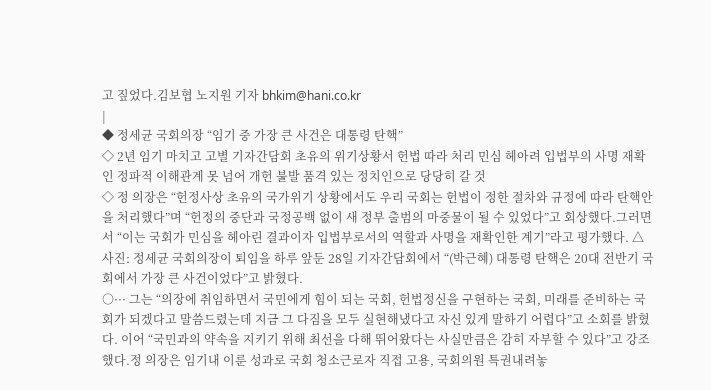고 짚었다.김보협 노지원 기자 bhkim@hani.co.kr
|
◆ 정세균 국회의장 “임기 중 가장 큰 사건은 대통령 탄핵”
◇ 2년 임기 마치고 고별 기자간담회 초유의 위기상황서 헌법 따라 처리 민심 헤아려 입법부의 사명 재확인 정파적 이해관계 못 넘어 개헌 불발 품격 있는 정치인으로 당당히 갈 것
◇ 정 의장은 “헌정사상 초유의 국가위기 상황에서도 우리 국회는 헌법이 정한 절차와 규정에 따라 탄핵안을 처리했다”며 “헌정의 중단과 국정공백 없이 새 정부 출범의 마중물이 될 수 있었다”고 회상했다.그러면서 “이는 국회가 민심을 헤아린 결과이자 입법부로서의 역할과 사명을 재확인한 계기”라고 평가했다. △ 사진: 정세균 국회의장이 퇴임을 하루 앞둔 28일 기자간담회에서 “(박근혜) 대통령 탄핵은 20대 전반기 국회에서 가장 큰 사건이었다”고 밝혔다.
○··· 그는 “의장에 취임하면서 국민에게 힘이 되는 국회, 헌법정신을 구현하는 국회, 미래를 준비하는 국회가 되겠다고 말씀드렸는데 지금 그 다짐을 모두 실현해냈다고 자신 있게 말하기 어렵다”고 소회를 밝혔다. 이어 “국민과의 약속을 지키기 위해 최선을 다해 뛰어왔다는 사실만큼은 감히 자부할 수 있다”고 강조했다.정 의장은 임기내 이룬 성과로 국회 청소근로자 직접 고용, 국회의원 특권내려놓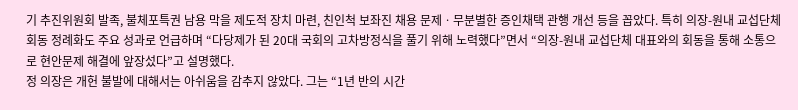기 추진위원회 발족, 불체포특권 남용 막을 제도적 장치 마련, 친인척 보좌진 채용 문제ㆍ무분별한 증인채택 관행 개선 등을 꼽았다. 특히 의장-원내 교섭단체 회동 정례화도 주요 성과로 언급하며 “다당제가 된 20대 국회의 고차방정식을 풀기 위해 노력했다”면서 “의장-원내 교섭단체 대표와의 회동을 통해 소통으로 현안문제 해결에 앞장섰다”고 설명했다.
정 의장은 개헌 불발에 대해서는 아쉬움을 감추지 않았다. 그는 “1년 반의 시간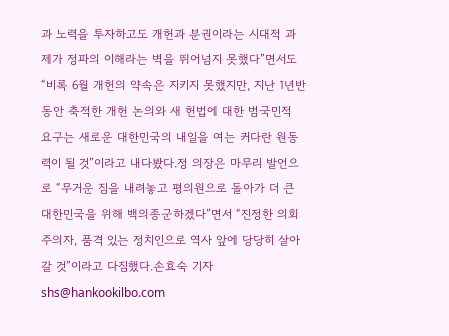과 노력을 투자하고도 개헌과 분권이라는 시대적 과제가 정파의 이해라는 벽을 뛰어넘지 못했다”면서도 “비록 6월 개헌의 약속은 지키지 못했지만, 지난 1년반 동안 축적한 개헌 논의와 새 헌법에 대한 범국민적 요구는 새로운 대한민국의 내일을 여는 커다란 원동력이 될 것”이라고 내다봤다.정 의장은 마무리 발언으로 “무거운 짐을 내려놓고 평의원으로 돌아가 더 큰 대한민국을 위해 백의종군하겠다”면서 “진정한 의회주의자, 품격 있는 정치인으로 역사 앞에 당당히 살아갈 것”이라고 다짐했다.손효숙 기자shs@hankookilbo.com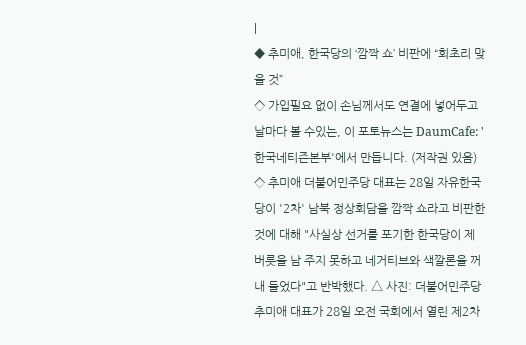|
◆ 추미애, 한국당의 ‘깜짝 쇼’ 비판에 “회초리 맞을 것”
◇ 가입필요 없이 손님께서도 연결에 넣어두고 날마다 볼 수있는, 이 포토뉴스는 DaumCafe: '한국네티즌본부'에서 만듭니다. (저작권 있음)
◇ 추미애 더불어민주당 대표는 28일 자유한국당이 '2차' 남북 정상회담을 깜짝 쇼라고 비판한 것에 대해 "사실상 선거를 포기한 한국당이 제 버릇을 남 주지 못하고 네거티브와 색깔론을 꺼내 들었다"고 반박했다. △ 사진: 더불어민주당 추미애 대표가 28일 오전 국회에서 열린 제2차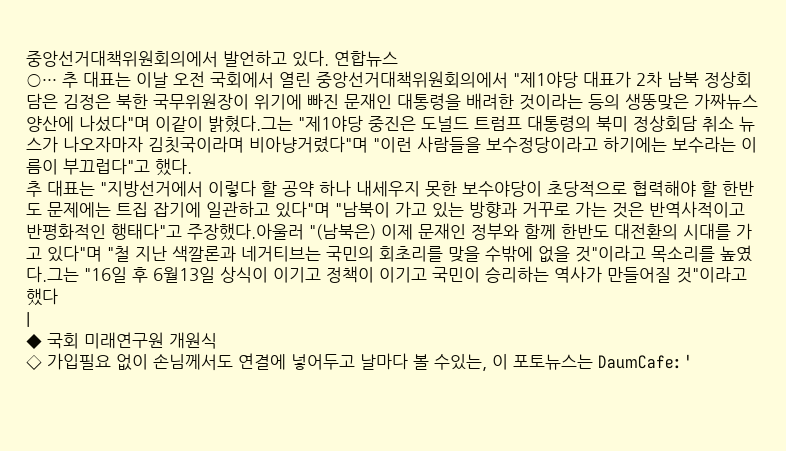중앙선거대책위원회의에서 발언하고 있다. 연합뉴스
○··· 추 대표는 이날 오전 국회에서 열린 중앙선거대책위원회의에서 "제1야당 대표가 2차 남북 정상회담은 김정은 북한 국무위원장이 위기에 빠진 문재인 대통령을 배려한 것이라는 등의 생뚱맞은 가짜뉴스 양산에 나섰다"며 이같이 밝혔다.그는 "제1야당 중진은 도널드 트럼프 대통령의 북미 정상회담 취소 뉴스가 나오자마자 김칫국이라며 비아냥거렸다"며 "이런 사람들을 보수정당이라고 하기에는 보수라는 이름이 부끄럽다"고 했다.
추 대표는 "지방선거에서 이렇다 할 공약 하나 내세우지 못한 보수야당이 초당적으로 협력해야 할 한반도 문제에는 트집 잡기에 일관하고 있다"며 "남북이 가고 있는 방향과 거꾸로 가는 것은 반역사적이고 반평화적인 행태다"고 주장했다.아울러 "(남북은) 이제 문재인 정부와 함께 한반도 대전환의 시대를 가고 있다"며 "철 지난 색깔론과 네거티브는 국민의 회초리를 맞을 수밖에 없을 것"이라고 목소리를 높였다.그는 "16일 후 6월13일 상식이 이기고 정책이 이기고 국민이 승리하는 역사가 만들어질 것"이라고 했다
|
◆ 국회 미래연구원 개원식
◇ 가입필요 없이 손님께서도 연결에 넣어두고 날마다 볼 수있는, 이 포토뉴스는 DaumCafe: '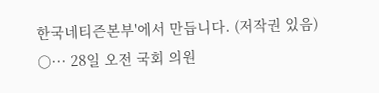한국네티즌본부'에서 만듭니다. (저작권 있음)
○··· 28일 오전 국회 의원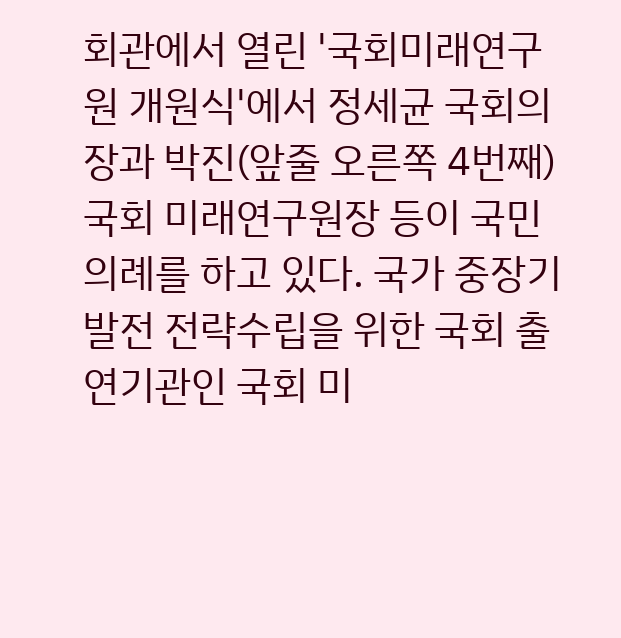회관에서 열린 '국회미래연구원 개원식'에서 정세균 국회의장과 박진(앞줄 오른쪽 4번째)국회 미래연구원장 등이 국민의례를 하고 있다. 국가 중장기 발전 전략수립을 위한 국회 출연기관인 국회 미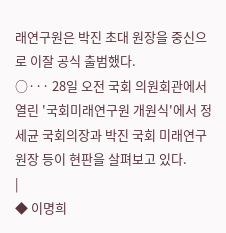래연구원은 박진 초대 원장을 중신으로 이잘 공식 출범했다.
○··· 28일 오전 국회 의원회관에서 열린 '국회미래연구원 개원식'에서 정세균 국회의장과 박진 국회 미래연구원장 등이 현판을 살펴보고 있다.
|
◆ 이명희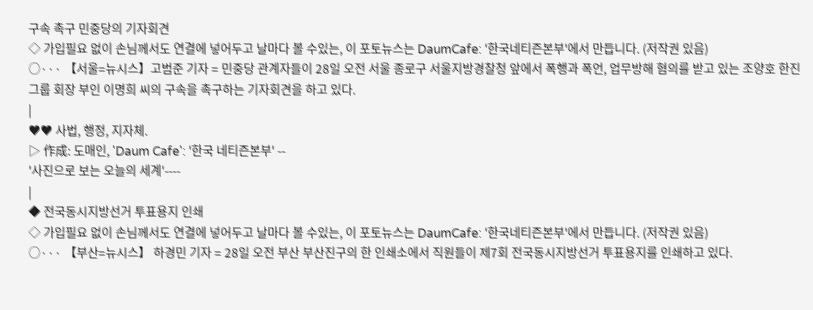구속 촉구 민중당의 기자회견
◇ 가입필요 없이 손님께서도 연결에 넣어두고 날마다 볼 수있는, 이 포토뉴스는 DaumCafe: '한국네티즌본부'에서 만듭니다. (저작권 있음)
○··· 【서울=뉴시스】고범준 기자 = 민중당 관계자들이 28일 오전 서울 종로구 서울지방경찰청 앞에서 폭행과 폭언, 업무방해 혐의를 받고 있는 조양호 한진그룹 회장 부인 이명희 씨의 구속을 촉구하는 기자회견을 하고 있다.
|
♥♥ 사법, 행정, 지자체.
▷ 作成: 도매인, 'Daum Cafe': '한국 네티즌본부' --
'사진으로 보는 오늘의 세계'----
|
◆ 전국동시지방선거 투표용지 인쇄
◇ 가입필요 없이 손님께서도 연결에 넣어두고 날마다 볼 수있는, 이 포토뉴스는 DaumCafe: '한국네티즌본부'에서 만듭니다. (저작권 있음)
○··· 【부산=뉴시스】 하경민 기자 = 28일 오전 부산 부산진구의 한 인쇄소에서 직원들이 제7회 전국동시지방선거 투표용지를 인쇄하고 있다.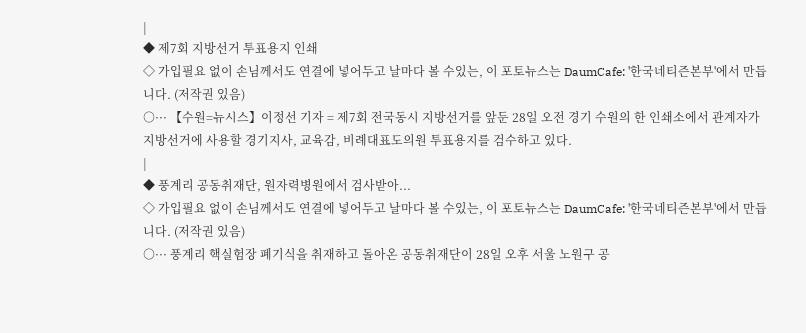|
◆ 제7회 지방선거 투표용지 인쇄
◇ 가입필요 없이 손님께서도 연결에 넣어두고 날마다 볼 수있는, 이 포토뉴스는 DaumCafe: '한국네티즌본부'에서 만듭니다. (저작권 있음)
○··· 【수원=뉴시스】이정선 기자 = 제7회 전국동시 지방선거를 앞둔 28일 오전 경기 수원의 한 인쇄소에서 관계자가 지방선거에 사용할 경기지사, 교육감, 비례대표도의원 투표용지를 검수하고 있다.
|
◆ 풍계리 공동취재단, 원자력병원에서 검사받아...
◇ 가입필요 없이 손님께서도 연결에 넣어두고 날마다 볼 수있는, 이 포토뉴스는 DaumCafe: '한국네티즌본부'에서 만듭니다. (저작권 있음)
○··· 풍계리 핵실험장 폐기식을 취재하고 돌아온 공동취재단이 28일 오후 서울 노원구 공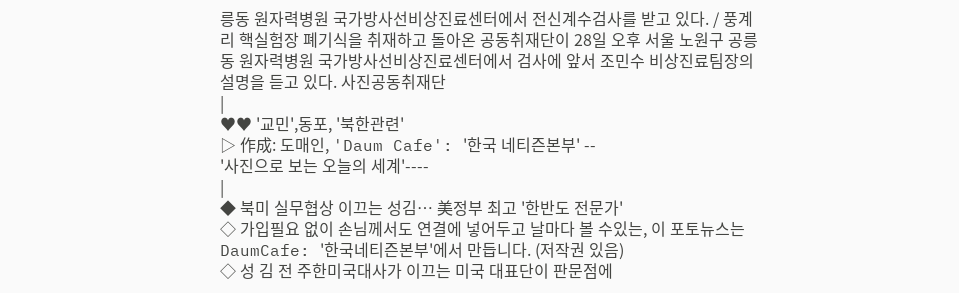릉동 원자력병원 국가방사선비상진료센터에서 전신계수검사를 받고 있다. / 풍계리 핵실험장 폐기식을 취재하고 돌아온 공동취재단이 28일 오후 서울 노원구 공릉동 원자력병원 국가방사선비상진료센터에서 검사에 앞서 조민수 비상진료팀장의 설명을 듣고 있다. 사진공동취재단
|
♥♥ '교민',동포, '북한관련'
▷ 作成: 도매인, 'Daum Cafe': '한국 네티즌본부' --
'사진으로 보는 오늘의 세계'----
|
◆ 북미 실무협상 이끄는 성김… 美정부 최고 '한반도 전문가'
◇ 가입필요 없이 손님께서도 연결에 넣어두고 날마다 볼 수있는, 이 포토뉴스는 DaumCafe: '한국네티즌본부'에서 만듭니다. (저작권 있음)
◇ 성 김 전 주한미국대사가 이끄는 미국 대표단이 판문점에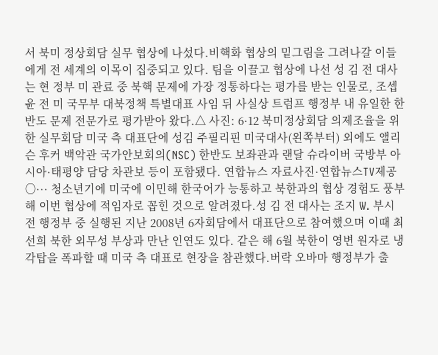서 북미 정상회담 실무 협상에 나섰다.비핵화 협상의 밑그림을 그려나갈 이들에게 전 세계의 이목이 집중되고 있다. 팀을 이끌고 협상에 나선 성 김 전 대사는 현 정부 미 관료 중 북핵 문제에 가장 정통하다는 평가를 받는 인물로, 조셉 윤 전 미 국무부 대북정책 특별대표 사임 뒤 사실상 트럼프 행정부 내 유일한 한반도 문제 전문가로 평가받아 왔다.△ 사진: 6·12 북미정상회담 의제조율을 위한 실무회담 미국 측 대표단에 성김 주필리핀 미국대사(왼쪽부터) 외에도 앨리슨 후커 백악관 국가안보회의(NSC) 한반도 보좌관과 랜달 슈라이버 국방부 아시아·태평양 담당 차관보 등이 포함됐다. 연합뉴스 자료사진·연합뉴스TV제공
○··· 청소년기에 미국에 이민해 한국어가 능통하고 북한과의 협상 경험도 풍부해 이번 협상에 적임자로 꼽힌 것으로 알려졌다.성 김 전 대사는 조지 W. 부시 전 행정부 중 실행된 지난 2008년 6자회담에서 대표단으로 참여했으며 이때 최선희 북한 외무성 부상과 만난 인연도 있다. 같은 해 6월 북한이 영변 원자로 냉각탑을 폭파할 때 미국 측 대표로 현장을 참관했다.버락 오바마 행정부가 출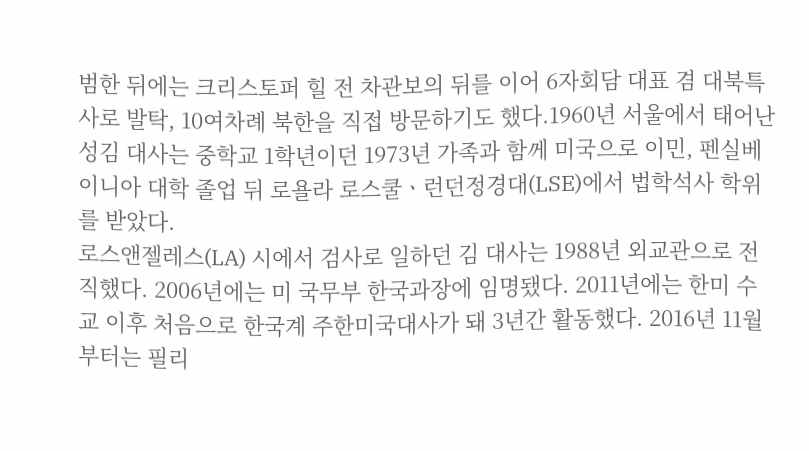범한 뒤에는 크리스토퍼 힐 전 차관보의 뒤를 이어 6자회담 대표 겸 대북특사로 발탁, 10여차례 북한을 직접 방문하기도 했다.1960년 서울에서 태어난 성김 대사는 중학교 1학년이던 1973년 가족과 함께 미국으로 이민, 펜실베이니아 대학 졸업 뒤 로욜라 로스쿨ㆍ런던정경대(LSE)에서 법학석사 학위를 받았다.
로스앤젤레스(LA) 시에서 검사로 일하던 김 대사는 1988년 외교관으로 전직했다. 2006년에는 미 국무부 한국과장에 임명됐다. 2011년에는 한미 수교 이후 처음으로 한국계 주한미국대사가 돼 3년간 활동했다. 2016년 11월부터는 필리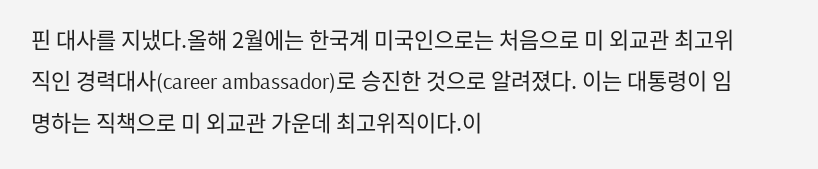핀 대사를 지냈다.올해 2월에는 한국계 미국인으로는 처음으로 미 외교관 최고위직인 경력대사(career ambassador)로 승진한 것으로 알려졌다. 이는 대통령이 임명하는 직책으로 미 외교관 가운데 최고위직이다.이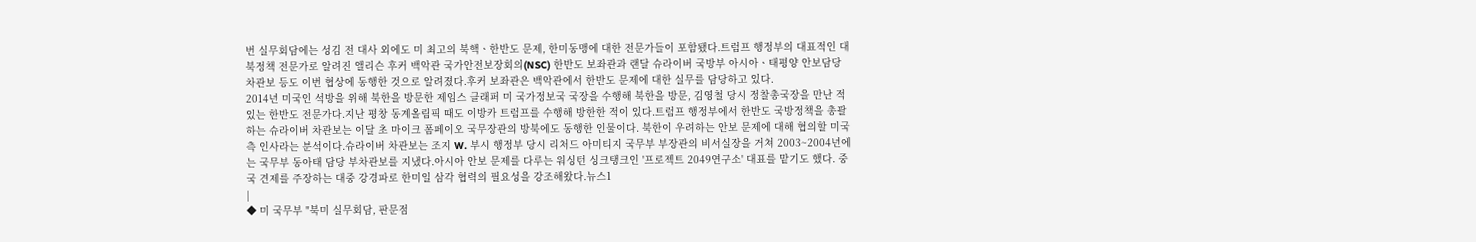번 실무회담에는 성김 전 대사 외에도 미 최고의 북핵ㆍ한반도 문제, 한미동맹에 대한 전문가들이 포함됐다.트럼프 행정부의 대표적인 대북정책 전문가로 알려진 앨리슨 후커 백악관 국가안전보장회의(NSC) 한반도 보좌관과 랜달 슈라이버 국방부 아시아ㆍ태평양 안보담당 차관보 등도 이번 협상에 동행한 것으로 알려졌다.후커 보좌관은 백악관에서 한반도 문제에 대한 실무를 담당하고 있다.
2014년 미국인 석방을 위해 북한을 방문한 제임스 클래퍼 미 국가정보국 국장을 수행해 북한을 방문, 김영철 당시 정찰총국장을 만난 적 있는 한반도 전문가다.지난 평창 동계올림픽 때도 이방카 트럼프를 수행해 방한한 적이 있다.트럼프 행정부에서 한반도 국방정책을 총괄하는 슈라이버 차관보는 이달 초 마이크 폼페이오 국무장관의 방북에도 동행한 인물이다. 북한이 우려하는 안보 문제에 대해 협의할 미국 측 인사라는 분석이다.슈라이버 차관보는 조지 W. 부시 행정부 당시 리처드 아미티지 국무부 부장관의 비서실장을 거쳐 2003~2004년에는 국무부 동아태 담당 부차관보를 지냈다.아시아 안보 문제를 다루는 워싱턴 싱크탱크인 '프로젝트 2049연구소' 대표를 맡기도 했다. 중국 견제를 주장하는 대중 강경파로 한미일 삼각 협력의 필요성을 강조해왔다.뉴스1
|
◆ 미 국무부 "북미 실무회담, 판문점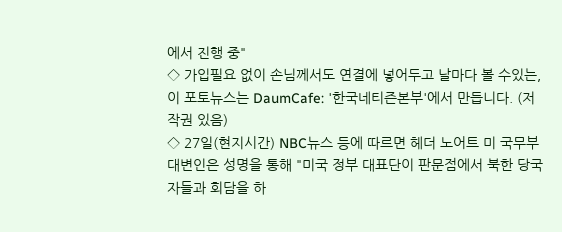에서 진행 중"
◇ 가입필요 없이 손님께서도 연결에 넣어두고 날마다 볼 수있는, 이 포토뉴스는 DaumCafe: '한국네티즌본부'에서 만듭니다. (저작권 있음)
◇ 27일(현지시간) NBC뉴스 등에 따르면 헤더 노어트 미 국무부 대변인은 성명을 통해 "미국 정부 대표단이 판문점에서 북한 당국자들과 회담을 하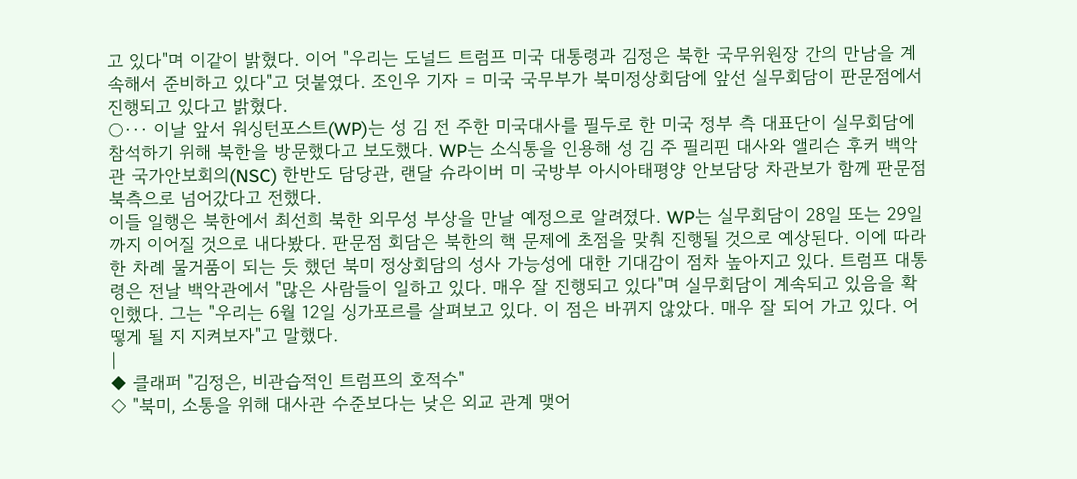고 있다"며 이같이 밝혔다. 이어 "우리는 도널드 트럼프 미국 대통령과 김정은 북한 국무위원장 간의 만남을 계속해서 준비하고 있다"고 덧붙였다. 조인우 기자 = 미국 국무부가 북미정상회담에 앞선 실무회담이 판문점에서 진행되고 있다고 밝혔다.
○··· 이날 앞서 워싱턴포스트(WP)는 성 김 전 주한 미국대사를 필두로 한 미국 정부 측 대표단이 실무회담에 참석하기 위해 북한을 방문했다고 보도했다. WP는 소식통을 인용해 성 김 주 필리핀 대사와 앨리슨 후커 백악관 국가안보회의(NSC) 한반도 담당관, 랜달 슈라이버 미 국방부 아시아태평양 안보담당 차관보가 함께 판문점 북측으로 넘어갔다고 전했다.
이들 일행은 북한에서 최선희 북한 외무성 부상을 만날 예정으로 알려졌다. WP는 실무회담이 28일 또는 29일까지 이어질 것으로 내다봤다. 판문점 회담은 북한의 핵 문제에 초점을 맞춰 진행될 것으로 예상된다. 이에 따라 한 차례 물거품이 되는 듯 했던 북미 정상회담의 성사 가능성에 대한 기대감이 점차 높아지고 있다. 트럼프 대통령은 전날 백악관에서 "많은 사람들이 일하고 있다. 매우 잘 진행되고 있다"며 실무회담이 계속되고 있음을 확인했다. 그는 "우리는 6월 12일 싱가포르를 살펴보고 있다. 이 점은 바뀌지 않았다. 매우 잘 되어 가고 있다. 어떻게 될 지 지켜보자"고 말했다.
|
◆ 클래퍼 "김정은, 비관습적인 트럼프의 호적수"
◇ "북미, 소통을 위해 대사관 수준보다는 낮은 외교 관계 맺어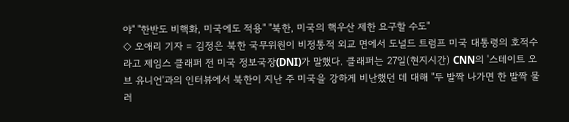야" "한반도 비핵화, 미국에도 적용" "북한, 미국의 핵우산 제한 요구할 수도"
◇ 오애리 기자 = 김정은 북한 국무위원이 비정통적 외교 면에서 도널드 트럼프 미국 대통령의 호적수라고 제임스 클래퍼 전 미국 정보국장(DNI)가 말했다. 클래퍼는 27일(현지시간) CNN의 '스테이트 오브 유니언'과의 인터뷰에서 북한이 지난 주 미국을 강하게 비난했던 데 대해 "두 발짝 나가면 한 발짝 물러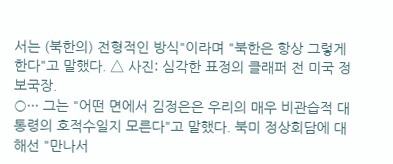서는 (북한의) 전형적인 방식"이라며 "북한은 항상 그렇게 한다"고 말했다. △ 사진: 심각한 표정의 클래퍼 전 미국 정보국장.
○··· 그는 "어떤 면에서 김정은은 우리의 매우 비관습적 대통령의 호적수일지 모른다"고 말했다. 북미 정상회담에 대해선 "만나서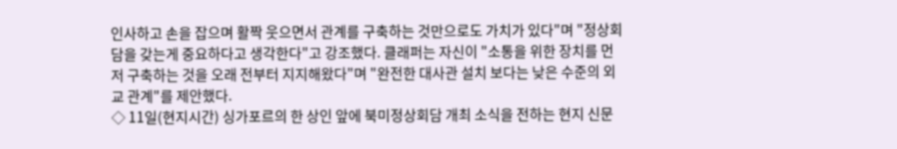인사하고 손을 잡으며 활짝 웃으면서 관계를 구축하는 것만으로도 가치가 있다"며 "정상회담을 갖는게 중요하다고 생각한다"고 강조했다. 클래퍼는 자신이 "소통을 위한 장치를 먼저 구축하는 것을 오래 전부터 지지해왔다"며 "완전한 대사관 설치 보다는 낮은 수준의 외교 관계"를 제안했다.
◇ 11일(현지시간) 싱가포르의 한 상인 앞에 북미정상회담 개최 소식을 전하는 현지 신문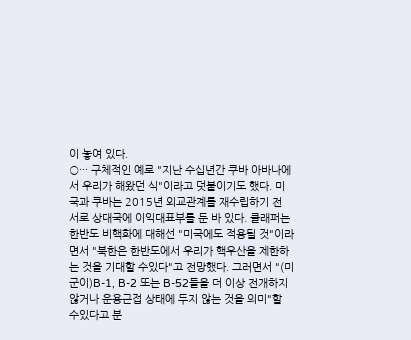이 놓여 있다.
○··· 구체적인 예로 "지난 수십년간 쿠바 아바나에서 우리가 해왔던 식"이라고 덧붙이기도 했다. 미국과 쿠바는 2015년 외교관계를 재수립하기 전 서로 상대국에 이익대표부를 둔 바 있다. 클래퍼는 한반도 비핵화에 대해선 "미국에도 적용될 것"이라면서 "북한은 한반도에서 우리가 핵우산을 제한하는 것을 기대할 수있다"고 전망했다. 그러면서 "(미군이)B-1, B-2 또는 B-52들을 더 이상 전개하지 않거나 운용근접 상태에 두지 않는 것을 의미"할 수있다고 분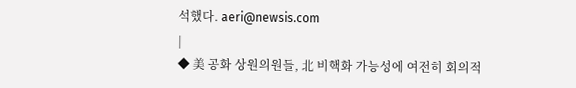석했다. aeri@newsis.com
|
◆ 美 공화 상원의원들, 北 비핵화 가능성에 여전히 회의적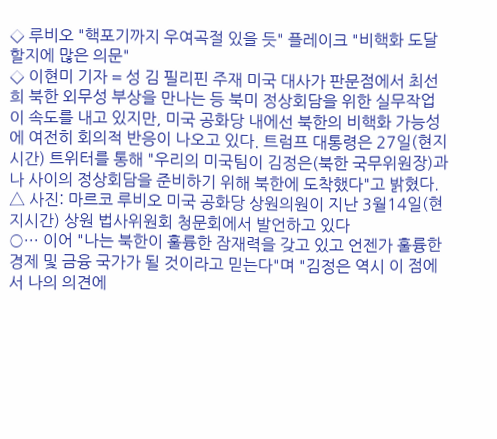◇ 루비오 "핵포기까지 우여곡절 있을 듯" 플레이크 "비핵화 도달할지에 많은 의문"
◇ 이현미 기자 = 성 김 필리핀 주재 미국 대사가 판문점에서 최선희 북한 외무성 부상을 만나는 등 북미 정상회담을 위한 실무작업이 속도를 내고 있지만, 미국 공화당 내에선 북한의 비핵화 가능성에 여전히 회의적 반응이 나오고 있다. 트럼프 대통령은 27일(현지시간) 트위터를 통해 "우리의 미국팀이 김정은(북한 국무위원장)과 나 사이의 정상회담을 준비하기 위해 북한에 도착했다"고 밝혔다. △ 사진: 마르코 루비오 미국 공화당 상원의원이 지난 3월14일(현지시간) 상원 법사위원회 청문회에서 발언하고 있다
○··· 이어 "나는 북한이 훌륭한 잠재력을 갖고 있고 언젠가 훌륭한 경제 및 금융 국가가 될 것이라고 믿는다"며 "김정은 역시 이 점에서 나의 의견에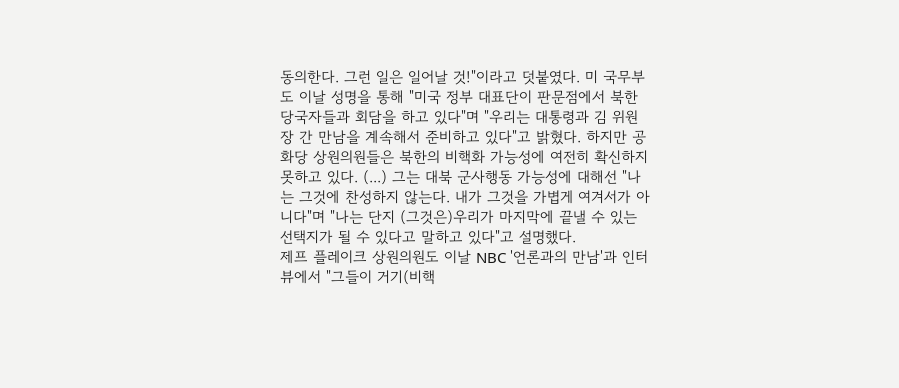동의한다. 그런 일은 일어날 것!"이라고 덧붙였다. 미 국무부도 이날 성명을 통해 "미국 정부 대표단이 판문점에서 북한 당국자들과 회담을 하고 있다"며 "우리는 대통령과 김 위원장 간 만남을 계속해서 준비하고 있다"고 밝혔다. 하지만 공화당 상원의원들은 북한의 비핵화 가능성에 여전히 확신하지 못하고 있다. (...) 그는 대북 군사행동 가능성에 대해선 "나는 그것에 찬성하지 않는다. 내가 그것을 가볍게 여겨서가 아니다"며 "나는 단지 (그것은)우리가 마지막에 끝낼 수 있는 선택지가 될 수 있다고 말하고 있다"고 설명했다.
제프 플레이크 상원의원도 이날 NBC '언론과의 만남'과 인터뷰에서 "그들이 거기(비핵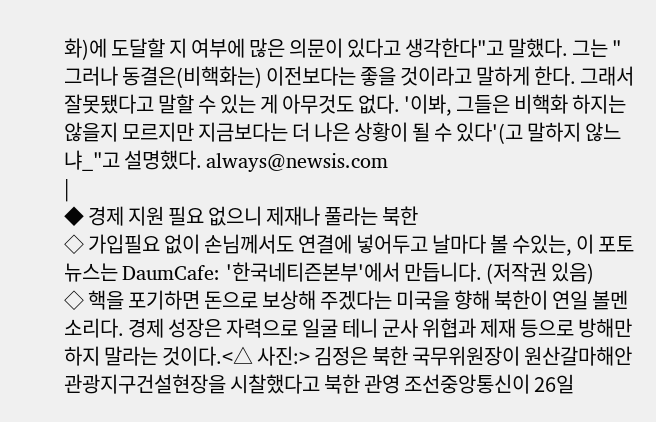화)에 도달할 지 여부에 많은 의문이 있다고 생각한다"고 말했다. 그는 "그러나 동결은(비핵화는) 이전보다는 좋을 것이라고 말하게 한다. 그래서 잘못됐다고 말할 수 있는 게 아무것도 없다. '이봐, 그들은 비핵화 하지는 않을지 모르지만 지금보다는 더 나은 상황이 될 수 있다'(고 말하지 않느냐_"고 설명했다. always@newsis.com
|
◆ 경제 지원 필요 없으니 제재나 풀라는 북한
◇ 가입필요 없이 손님께서도 연결에 넣어두고 날마다 볼 수있는, 이 포토뉴스는 DaumCafe: '한국네티즌본부'에서 만듭니다. (저작권 있음)
◇ 핵을 포기하면 돈으로 보상해 주겠다는 미국을 향해 북한이 연일 볼멘소리다. 경제 성장은 자력으로 일굴 테니 군사 위협과 제재 등으로 방해만 하지 말라는 것이다.<△ 사진:> 김정은 북한 국무위원장이 원산갈마해안관광지구건설현장을 시찰했다고 북한 관영 조선중앙통신이 26일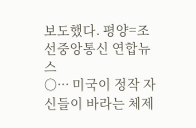보도했다. 평양=조선중앙통신 연합뉴스
○··· 미국이 정작 자신들이 바라는 체제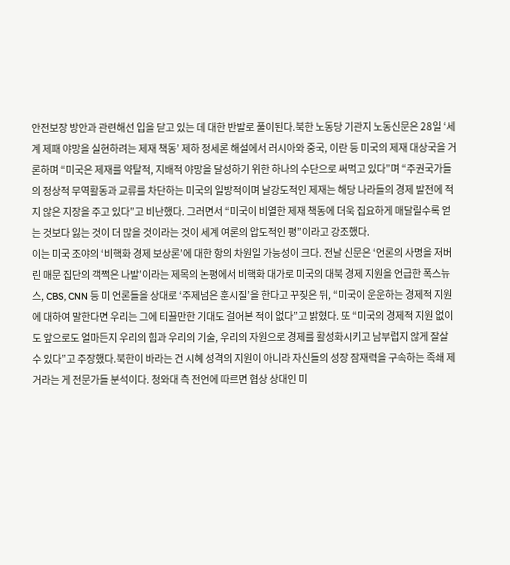안전보장 방안과 관련해선 입을 닫고 있는 데 대한 반발로 풀이된다.북한 노동당 기관지 노동신문은 28일 ‘세계 제패 야망을 실현하려는 제재 책동’ 제하 정세론 해설에서 러시아와 중국, 이란 등 미국의 제재 대상국을 거론하며 “미국은 제재를 약탈적, 지배적 야망을 달성하기 위한 하나의 수단으로 써먹고 있다”며 “주권국가들의 정상적 무역활동과 교류를 차단하는 미국의 일방적이며 날강도적인 제재는 해당 나라들의 경제 발전에 적지 않은 지장을 주고 있다”고 비난했다. 그러면서 “미국이 비열한 제재 책동에 더욱 집요하게 매달릴수록 얻는 것보다 잃는 것이 더 많을 것이라는 것이 세계 여론의 압도적인 평”이라고 강조했다.
이는 미국 조야의 ‘비핵화 경제 보상론’에 대한 항의 차원일 가능성이 크다. 전날 신문은 ‘언론의 사명을 저버린 매문 집단의 객쩍은 나발’이라는 제목의 논평에서 비핵화 대가로 미국의 대북 경제 지원을 언급한 폭스뉴스, CBS, CNN 등 미 언론들을 상대로 ‘주제넘은 훈시질’을 한다고 꾸짖은 뒤, “미국이 운운하는 경제적 지원에 대하여 말한다면 우리는 그에 티끌만한 기대도 걸어본 적이 없다”고 밝혔다. 또 “미국의 경제적 지원 없이도 앞으로도 얼마든지 우리의 힘과 우리의 기술, 우리의 자원으로 경제를 활성화시키고 남부럽지 않게 잘살 수 있다”고 주장했다.북한이 바라는 건 시혜 성격의 지원이 아니라 자신들의 성장 잠재력을 구속하는 족쇄 제거라는 게 전문가들 분석이다. 청와대 측 전언에 따르면 협상 상대인 미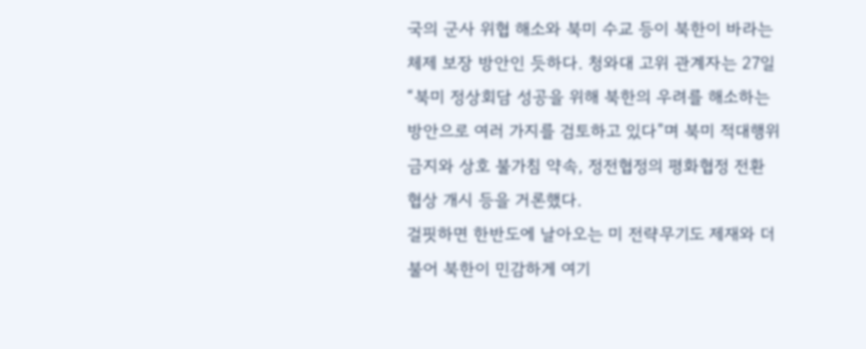국의 군사 위협 해소와 북미 수교 등이 북한이 바라는 체제 보장 방안인 듯하다. 청와대 고위 관계자는 27일 “북미 정상회담 성공을 위해 북한의 우려를 해소하는 방안으로 여러 가지를 검토하고 있다”며 북미 적대행위 금지와 상호 불가침 약속, 정전협정의 평화협정 전환 협상 개시 등을 거론했다.
걸핏하면 한반도에 날아오는 미 전략무기도 제재와 더불어 북한이 민감하게 여기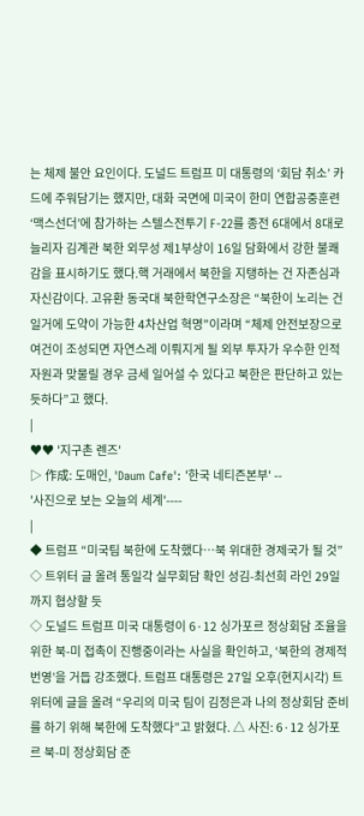는 체제 불안 요인이다. 도널드 트럼프 미 대통령의 ‘회담 취소’ 카드에 주워담기는 했지만, 대화 국면에 미국이 한미 연합공중훈련 ‘맥스선더’에 참가하는 스텔스전투기 F-22를 종전 6대에서 8대로 늘리자 김계관 북한 외무성 제1부상이 16일 담화에서 강한 불쾌감을 표시하기도 했다.핵 거래에서 북한을 지탱하는 건 자존심과 자신감이다. 고유환 동국대 북한학연구소장은 “북한이 노리는 건 일거에 도약이 가능한 4차산업 혁명”이라며 “체제 안전보장으로 여건이 조성되면 자연스레 이뤄지게 될 외부 투자가 우수한 인적 자원과 맞물릴 경우 금세 일어설 수 있다고 북한은 판단하고 있는 듯하다”고 했다.
|
♥♥ '지구촌 렌즈'
▷ 作成: 도매인, 'Daum Cafe': '한국 네티즌본부' --
'사진으로 보는 오늘의 세계'----
|
◆ 트럼프 “미국팀 북한에 도착했다…북 위대한 경제국가 될 것”
◇ 트위터 글 올려 통일각 실무회담 확인 성김-최선희 라인 29일까지 협상할 듯
◇ 도널드 트럼프 미국 대통령이 6·12 싱가포르 정상회담 조율을 위한 북-미 접촉이 진행중이라는 사실을 확인하고, ‘북한의 경제적 번영’을 거듭 강조했다. 트럼프 대통령은 27일 오후(현지시각) 트위터에 글을 올려 “우리의 미국 팀이 김정은과 나의 정상회담 준비를 하기 위해 북한에 도착했다”고 밝혔다. △ 사진: 6·12 싱가포르 북-미 정상회담 준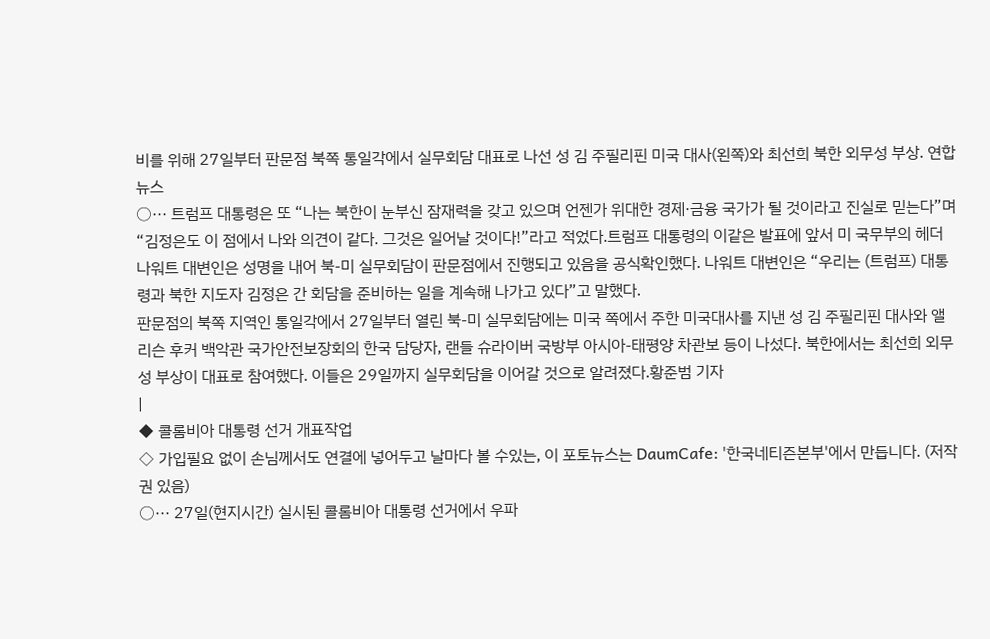비를 위해 27일부터 판문점 북쪽 통일각에서 실무회담 대표로 나선 성 김 주필리핀 미국 대사(왼쪽)와 최선희 북한 외무성 부상. 연합뉴스
○··· 트럼프 대통령은 또 “나는 북한이 눈부신 잠재력을 갖고 있으며 언젠가 위대한 경제·금융 국가가 될 것이라고 진실로 믿는다”며 “김정은도 이 점에서 나와 의견이 같다. 그것은 일어날 것이다!”라고 적었다.트럼프 대통령의 이같은 발표에 앞서 미 국무부의 헤더 나워트 대변인은 성명을 내어 북-미 실무회담이 판문점에서 진행되고 있음을 공식확인했다. 나워트 대변인은 “우리는 (트럼프) 대통령과 북한 지도자 김정은 간 회담을 준비하는 일을 계속해 나가고 있다”고 말했다.
판문점의 북쪽 지역인 통일각에서 27일부터 열린 북-미 실무회담에는 미국 쪽에서 주한 미국대사를 지낸 성 김 주필리핀 대사와 앨리슨 후커 백악관 국가안전보장회의 한국 담당자, 랜들 슈라이버 국방부 아시아-태평양 차관보 등이 나섰다. 북한에서는 최선희 외무성 부상이 대표로 참여했다. 이들은 29일까지 실무회담을 이어갈 것으로 알려졌다.황준범 기자
|
◆ 콜롬비아 대통령 선거 개표작업
◇ 가입필요 없이 손님께서도 연결에 넣어두고 날마다 볼 수있는, 이 포토뉴스는 DaumCafe: '한국네티즌본부'에서 만듭니다. (저작권 있음)
○··· 27일(현지시간) 실시된 콜롬비아 대통령 선거에서 우파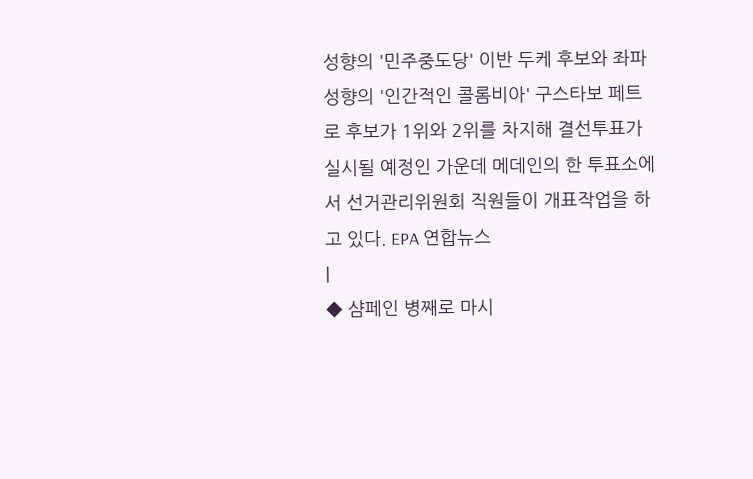성향의 '민주중도당' 이반 두케 후보와 좌파 성향의 '인간적인 콜롬비아' 구스타보 페트로 후보가 1위와 2위를 차지해 결선투표가 실시될 예정인 가운데 메데인의 한 투표소에서 선거관리위원회 직원들이 개표작업을 하고 있다. EPA 연합뉴스
|
◆ 샴페인 병째로 마시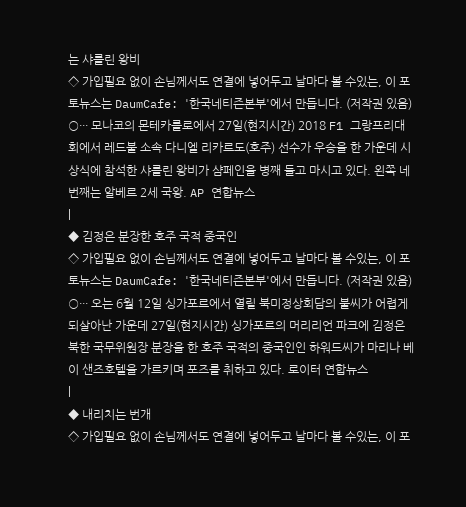는 샤를린 왕비
◇ 가입필요 없이 손님께서도 연결에 넣어두고 날마다 볼 수있는, 이 포토뉴스는 DaumCafe: '한국네티즌본부'에서 만듭니다. (저작권 있음)
○··· 모나코의 몬테카를로에서 27일(현지시간) 2018 F1 그랑프리대회에서 레드불 소속 다니엘 리카르도(호주) 선수가 우승을 한 가운데 시상식에 참석한 샤를린 왕비가 샴페인을 병째 들고 마시고 있다. 왼쪽 네번째는 알베르 2세 국왕. AP 연합뉴스
|
◆ 김정은 분장한 호주 국적 중국인
◇ 가입필요 없이 손님께서도 연결에 넣어두고 날마다 볼 수있는, 이 포토뉴스는 DaumCafe: '한국네티즌본부'에서 만듭니다. (저작권 있음)
○··· 오는 6월 12일 싱가포르에서 열릴 북미정상회담의 불씨가 어렵게 되살아난 가운데 27일(현지시간) 싱가포르의 머리리언 파크에 김정은 북한 국무위원장 분장을 한 호주 국적의 중국인인 하워드씨가 마리나 베이 샌즈호텔을 가르키며 포즈를 취하고 있다. 로이터 연합뉴스
|
◆ 내리치는 번개
◇ 가입필요 없이 손님께서도 연결에 넣어두고 날마다 볼 수있는, 이 포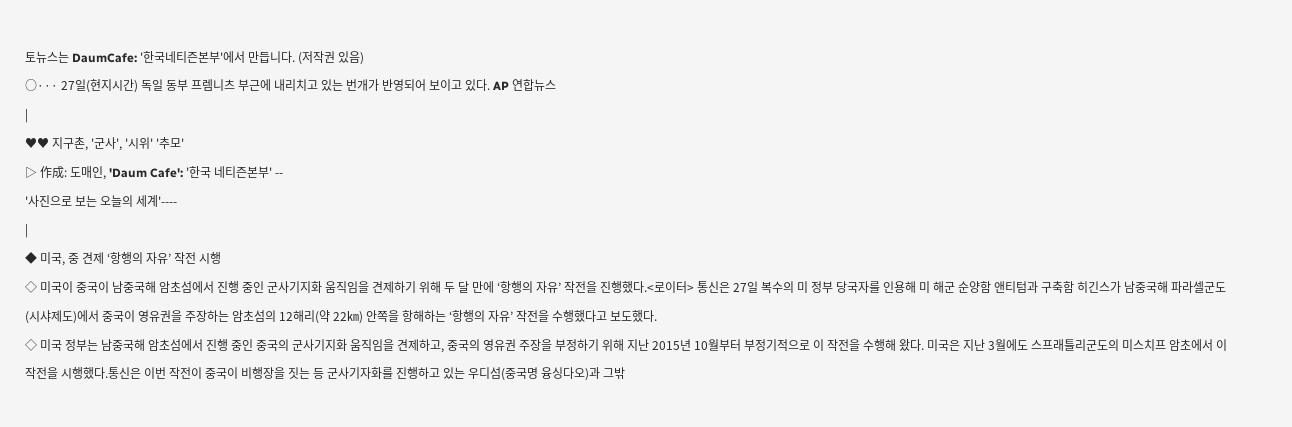토뉴스는 DaumCafe: '한국네티즌본부'에서 만듭니다. (저작권 있음)
○··· 27일(현지시간) 독일 동부 프렘니츠 부근에 내리치고 있는 번개가 반영되어 보이고 있다. AP 연합뉴스
|
♥♥ 지구촌, '군사', '시위' '추모'
▷ 作成: 도매인, 'Daum Cafe': '한국 네티즌본부' --
'사진으로 보는 오늘의 세계'----
|
◆ 미국, 중 견제 ‘항행의 자유’ 작전 시행
◇ 미국이 중국이 남중국해 암초섬에서 진행 중인 군사기지화 움직임을 견제하기 위해 두 달 만에 ‘항행의 자유’ 작전을 진행했다.<로이터> 통신은 27일 복수의 미 정부 당국자를 인용해 미 해군 순양함 앤티텀과 구축함 히긴스가 남중국해 파라셀군도(시샤제도)에서 중국이 영유권을 주장하는 암초섬의 12해리(약 22㎞) 안쪽을 항해하는 ‘항행의 자유’ 작전을 수행했다고 보도했다.
◇ 미국 정부는 남중국해 암초섬에서 진행 중인 중국의 군사기지화 움직임을 견제하고, 중국의 영유권 주장을 부정하기 위해 지난 2015년 10월부터 부정기적으로 이 작전을 수행해 왔다. 미국은 지난 3월에도 스프래틀리군도의 미스치프 암초에서 이 작전을 시행했다.통신은 이번 작전이 중국이 비행장을 짓는 등 군사기자화를 진행하고 있는 우디섬(중국명 융싱다오)과 그밖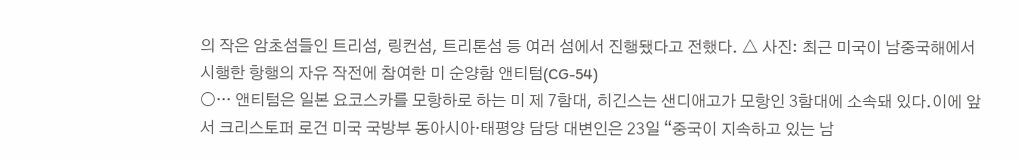의 작은 암초섬들인 트리섬, 링컨섬, 트리톤섬 등 여러 섬에서 진행됐다고 전했다. △ 사진: 최근 미국이 남중국해에서 시행한 항행의 자유 작전에 참여한 미 순양함 앤티텀(CG-54)
○··· 앤티텀은 일본 요코스카를 모항하로 하는 미 제 7함대, 히긴스는 샌디애고가 모항인 3함대에 소속돼 있다.이에 앞서 크리스토퍼 로건 미국 국방부 동아시아·태평양 담당 대변인은 23일 “중국이 지속하고 있는 남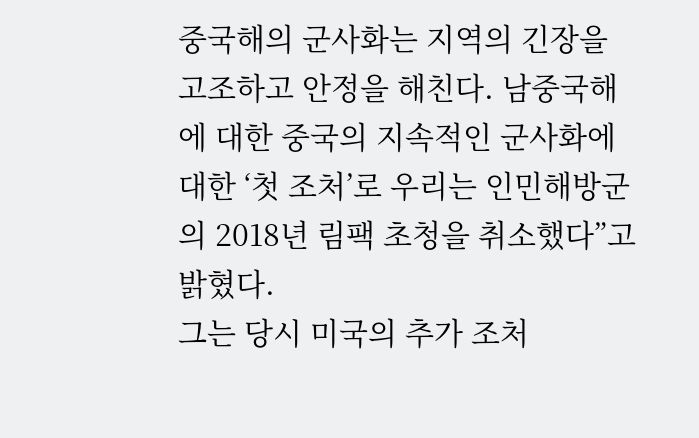중국해의 군사화는 지역의 긴장을 고조하고 안정을 해친다. 남중국해에 대한 중국의 지속적인 군사화에 대한 ‘첫 조처’로 우리는 인민해방군의 2018년 림팩 초청을 취소했다”고 밝혔다.
그는 당시 미국의 추가 조처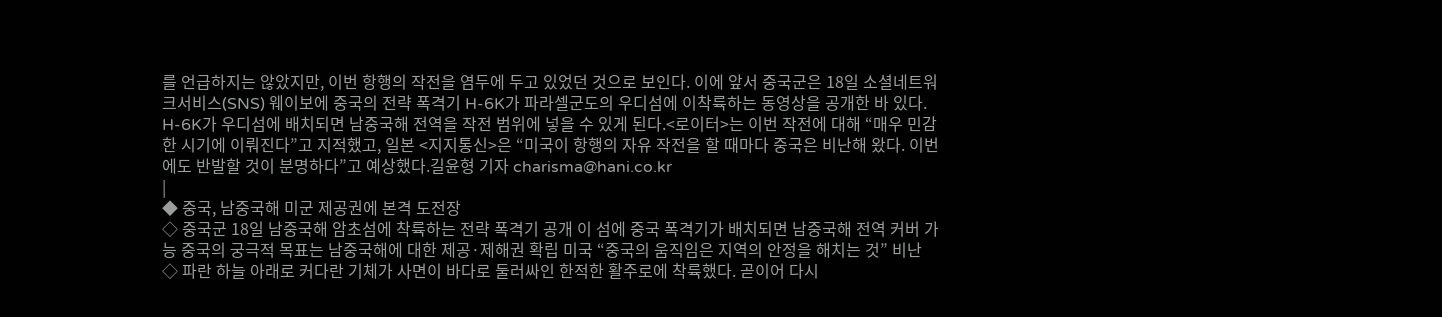를 언급하지는 않았지만, 이번 항행의 작전을 염두에 두고 있었던 것으로 보인다. 이에 앞서 중국군은 18일 소셜네트워크서비스(SNS) 웨이보에 중국의 전략 폭격기 H-6K가 파라셀군도의 우디섬에 이착륙하는 동영상을 공개한 바 있다. H-6K가 우디섬에 배치되면 남중국해 전역을 작전 범위에 넣을 수 있게 된다.<로이터>는 이번 작전에 대해 “매우 민감한 시기에 이뤄진다”고 지적했고, 일본 <지지통신>은 “미국이 항행의 자유 작전을 할 때마다 중국은 비난해 왔다. 이번에도 반발할 것이 분명하다”고 예상했다.길윤형 기자 charisma@hani.co.kr
|
◆ 중국, 남중국해 미군 제공권에 본격 도전장
◇ 중국군 18일 남중국해 암초섬에 착륙하는 전략 폭격기 공개 이 섬에 중국 폭격기가 배치되면 남중국해 전역 커버 가능 중국의 궁극적 목표는 남중국해에 대한 제공·제해권 확립 미국 “중국의 움직임은 지역의 안정을 해치는 것” 비난
◇ 파란 하늘 아래로 커다란 기체가 사면이 바다로 둘러싸인 한적한 활주로에 착륙했다. 곧이어 다시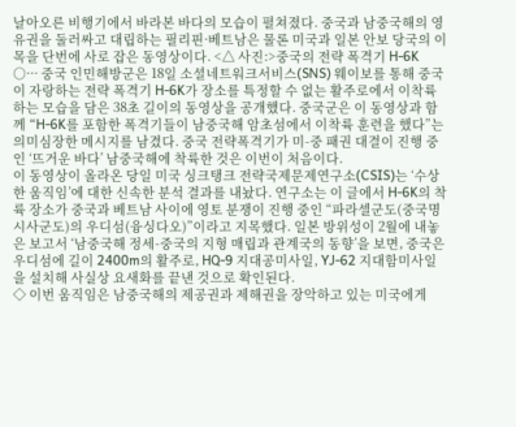날아오른 비행기에서 바라본 바다의 모습이 펼쳐졌다. 중국과 남중국해의 영유권을 둘러싸고 대립하는 필리핀·베트남은 물론 미국과 일본 안보 당국의 이목을 단번에 사로 잡은 동영상이다. <△ 사진:>중국의 전략 폭격기 H-6K
○··· 중국 인민해방군은 18일 소셜네트워크서비스(SNS) 웨이보를 통해 중국이 자랑하는 전략 폭격기 H-6K가 장소를 특정할 수 없는 활주로에서 이착륙하는 모습을 담은 38초 길이의 동영상을 공개했다. 중국군은 이 동영상과 함께 “H-6K를 포함한 폭격기들이 남중국해 암초섬에서 이착륙 훈련을 했다”는 의미심장한 메시지를 남겼다. 중국 전략폭격기가 미-중 패권 대결이 진행 중인 ‘뜨거운 바다’ 남중국해에 착륙한 것은 이번이 처음이다.
이 동영상이 올라온 당일 미국 싱크탱크 전략국제문제연구소(CSIS)는 ‘수상한 움직임’에 대한 신속한 분석 결과를 내놨다. 연구소는 이 글에서 H-6K의 착륙 장소가 중국과 베트남 사이에 영토 분쟁이 진행 중인 “파라셀군도(중국명 시사군도)의 우디섬(융싱다오)”이라고 지목했다. 일본 방위성이 2월에 내놓은 보고서 ‘남중국해 정세-중국의 지형 매립과 관계국의 동향’을 보면, 중국은 우디섬에 길이 2400m의 활주로, HQ-9 지대공미사일, YJ-62 지대함미사일을 설치해 사실상 요새화를 끝낸 것으로 확인된다.
◇ 이번 움직임은 남중국해의 제공권과 제해권을 장악하고 있는 미국에게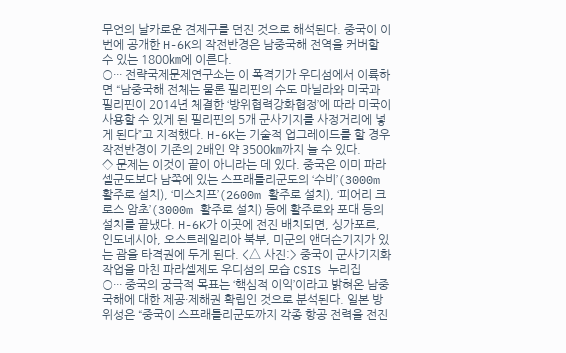무언의 날카로운 견제구를 던진 것으로 해석된다. 중국이 이번에 공개한 H-6K의 작전반경은 남중국해 전역을 커버할 수 있는 1800㎞에 이른다.
○··· 전략국제문제연구소는 이 폭격기가 우디섬에서 이륙하면 “남중국해 전체는 물론 필리핀의 수도 마닐라와 미국과 필리핀이 2014년 체결한 ‘방위협력강화협정’에 따라 미국이 사용할 수 있게 된 필리핀의 5개 군사기지를 사정거리에 넣게 된다”고 지적했다. H-6K는 기술적 업그레이드를 할 경우 작전반경이 기존의 2배인 약 3500㎞까지 늘 수 있다.
◇ 문제는 이것이 끝이 아니라는 데 있다. 중국은 이미 파라셀군도보다 남쪽에 있는 스프래틀리군도의 ‘수비’(3000m 활주로 설치), ‘미스치프’(2600m 활주로 설치), ‘피어리 크로스 암초’(3000m 활주로 설치) 등에 활주로와 포대 등의 설치를 끝냈다. H-6K가 이곳에 전진 배치되면, 싱가포르, 인도네시아, 오스트레일리아 북부, 미군의 앤더슨기지가 있는 괌을 타격권에 두게 된다. <△ 사진:> 중국이 군사기지화 작업을 마친 파라셀제도 우디섬의 모습 CSIS 누리집
○··· 중국의 궁극적 목표는 ‘핵심적 이익’이라고 밝혀온 남중국해에 대한 제공·제해권 확립인 것으로 분석된다. 일본 방위성은 “중국이 스프래틀리군도까지 각종 항공 전력을 전진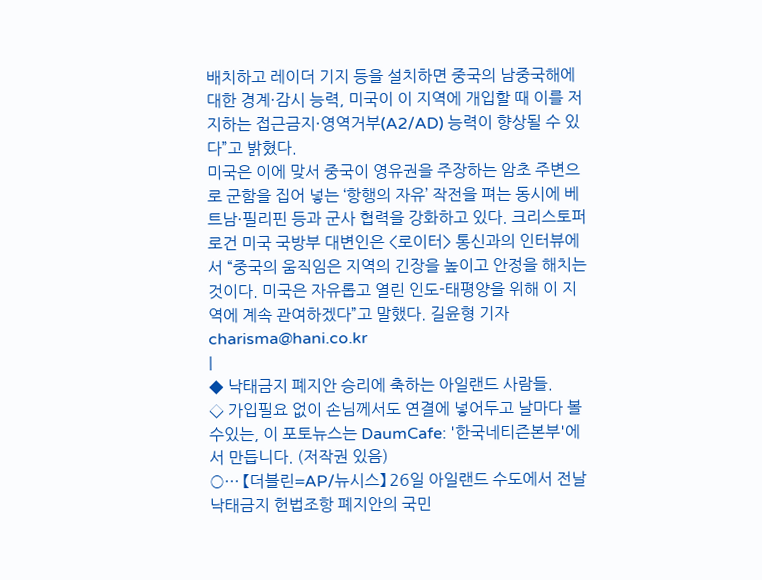배치하고 레이더 기지 등을 설치하면 중국의 남중국해에 대한 경계·감시 능력, 미국이 이 지역에 개입할 때 이를 저지하는 접근금지·영역거부(A2/AD) 능력이 향상될 수 있다”고 밝혔다.
미국은 이에 맞서 중국이 영유권을 주장하는 암초 주변으로 군함을 집어 넣는 ‘항행의 자유’ 작전을 펴는 동시에 베트남·필리핀 등과 군사 협력을 강화하고 있다. 크리스토퍼 로건 미국 국방부 대변인은 <로이터> 통신과의 인터뷰에서 “중국의 움직임은 지역의 긴장을 높이고 안정을 해치는 것이다. 미국은 자유롭고 열린 인도-태평양을 위해 이 지역에 계속 관여하겠다”고 말했다. 길윤형 기자 charisma@hani.co.kr
|
◆ 낙태금지 폐지안 승리에 축하는 아일랜드 사람들.
◇ 가입필요 없이 손님께서도 연결에 넣어두고 날마다 볼 수있는, 이 포토뉴스는 DaumCafe: '한국네티즌본부'에서 만듭니다. (저작권 있음)
○··· 【더블린=AP/뉴시스】 26일 아일랜드 수도에서 전날 낙태금지 헌법조항 폐지안의 국민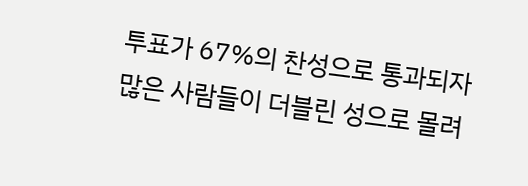투표가 67%의 찬성으로 통과되자 많은 사람들이 더블린 성으로 몰려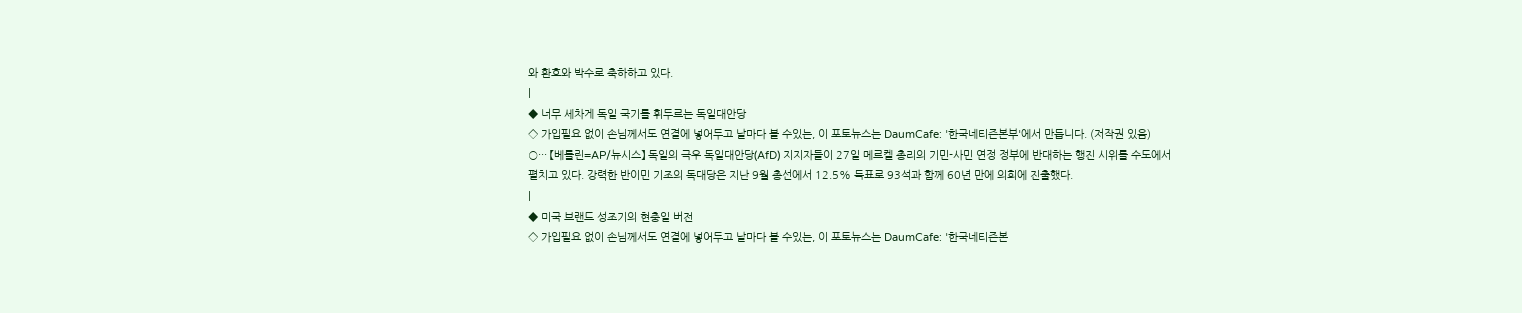와 환호와 박수로 축하하고 있다.
|
◆ 너무 세차게 독일 국기를 휘두르는 독일대안당
◇ 가입필요 없이 손님께서도 연결에 넣어두고 날마다 볼 수있는, 이 포토뉴스는 DaumCafe: '한국네티즌본부'에서 만듭니다. (저작권 있음)
○··· 【베를린=AP/뉴시스】 독일의 극우 독일대안당(AfD) 지지자들이 27일 메르켈 총리의 기민-사민 연정 정부에 반대하는 행진 시위를 수도에서 펼치고 있다. 강력한 반이민 기조의 독대당은 지난 9월 총선에서 12.5% 득표로 93석과 함께 60년 만에 의회에 진출했다.
|
◆ 미국 브랜드 성조기의 현충일 버전
◇ 가입필요 없이 손님께서도 연결에 넣어두고 날마다 볼 수있는, 이 포토뉴스는 DaumCafe: '한국네티즌본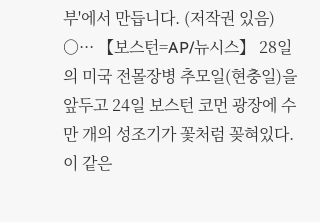부'에서 만듭니다. (저작권 있음)
○··· 【보스턴=AP/뉴시스】 28일의 미국 전몰장병 추모일(현충일)을 앞두고 24일 보스턴 코먼 광장에 수만 개의 성조기가 꽃처럼 꽂혀있다. 이 같은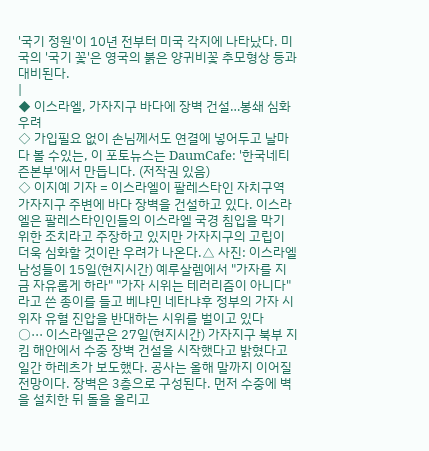'국기 정원'이 10년 전부터 미국 각지에 나타났다. 미국의 '국기 꽃'은 영국의 붉은 양귀비꽃 추모형상 등과 대비된다.
|
◆ 이스라엘, 가자지구 바다에 장벽 건설…봉쇄 심화 우려
◇ 가입필요 없이 손님께서도 연결에 넣어두고 날마다 볼 수있는, 이 포토뉴스는 DaumCafe: '한국네티즌본부'에서 만듭니다. (저작권 있음)
◇ 이지예 기자 = 이스라엘이 팔레스타인 자치구역 가자지구 주변에 바다 장벽을 건설하고 있다. 이스라엘은 팔레스타인인들의 이스라엘 국경 침입을 막기 위한 조치라고 주장하고 있지만 가자지구의 고립이 더욱 심화할 것이란 우려가 나온다.△ 사진: 이스라엘 남성들이 15일(현지시간) 예루살렘에서 "가자를 지금 자유롭게 하라" "가자 시위는 테러리즘이 아니다"라고 쓴 종이를 들고 베냐민 네타냐후 정부의 가자 시위자 유혈 진압을 반대하는 시위를 벌이고 있다
○··· 이스라엘군은 27일(현지시간) 가자지구 북부 지킴 해안에서 수중 장벽 건설을 시작했다고 밝혔다고 일간 하레츠가 보도했다. 공사는 올해 말까지 이어질 전망이다. 장벽은 3층으로 구성된다. 먼저 수중에 벽을 설치한 뒤 돌을 올리고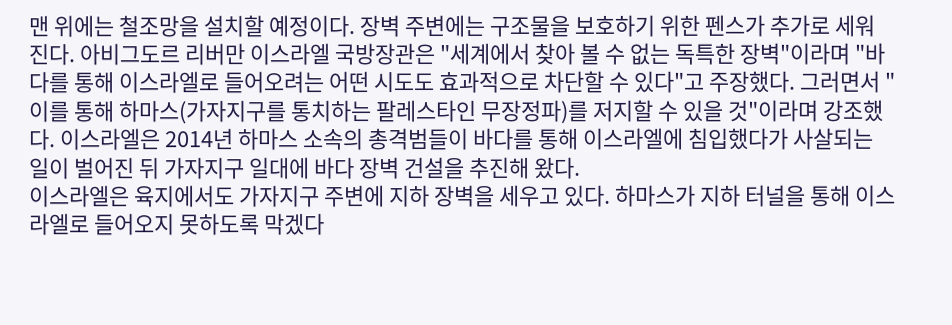맨 위에는 철조망을 설치할 예정이다. 장벽 주변에는 구조물을 보호하기 위한 펜스가 추가로 세워 진다. 아비그도르 리버만 이스라엘 국방장관은 "세계에서 찾아 볼 수 없는 독특한 장벽"이라며 "바다를 통해 이스라엘로 들어오려는 어떤 시도도 효과적으로 차단할 수 있다"고 주장했다. 그러면서 "이를 통해 하마스(가자지구를 통치하는 팔레스타인 무장정파)를 저지할 수 있을 것"이라며 강조했다. 이스라엘은 2014년 하마스 소속의 총격범들이 바다를 통해 이스라엘에 침입했다가 사살되는 일이 벌어진 뒤 가자지구 일대에 바다 장벽 건설을 추진해 왔다.
이스라엘은 육지에서도 가자지구 주변에 지하 장벽을 세우고 있다. 하마스가 지하 터널을 통해 이스라엘로 들어오지 못하도록 막겠다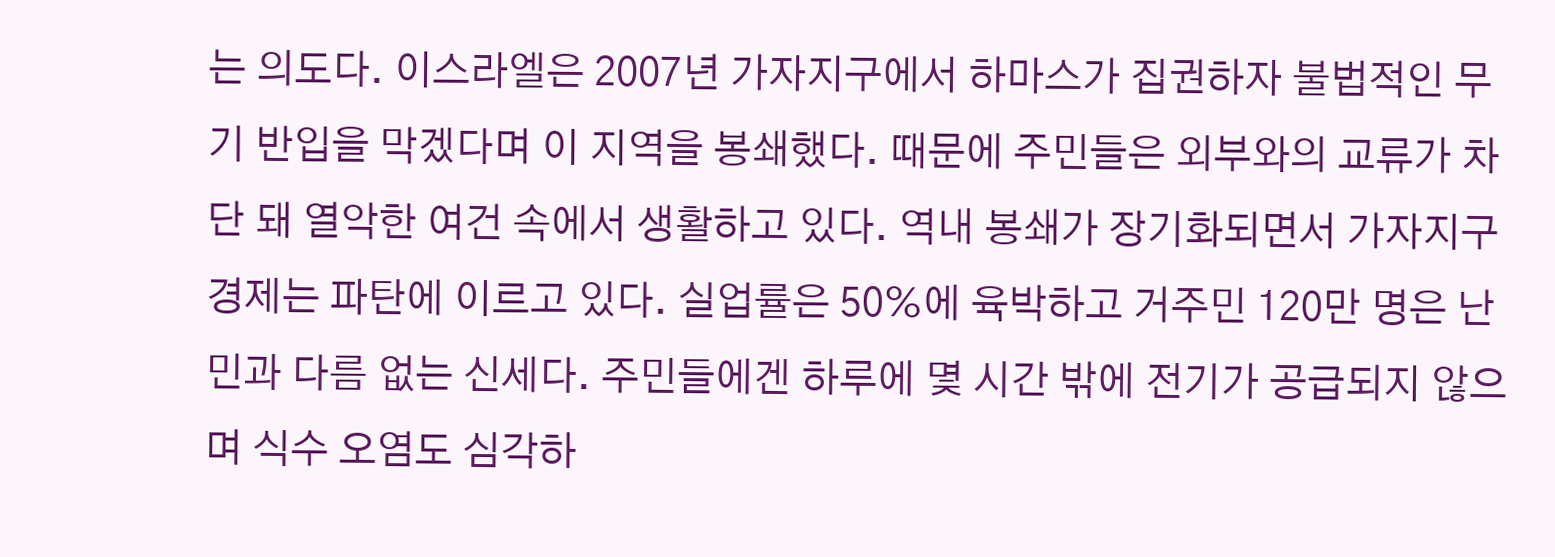는 의도다. 이스라엘은 2007년 가자지구에서 하마스가 집권하자 불법적인 무기 반입을 막겠다며 이 지역을 봉쇄했다. 때문에 주민들은 외부와의 교류가 차단 돼 열악한 여건 속에서 생활하고 있다. 역내 봉쇄가 장기화되면서 가자지구 경제는 파탄에 이르고 있다. 실업률은 50%에 육박하고 거주민 120만 명은 난민과 다름 없는 신세다. 주민들에겐 하루에 몇 시간 밖에 전기가 공급되지 않으며 식수 오염도 심각하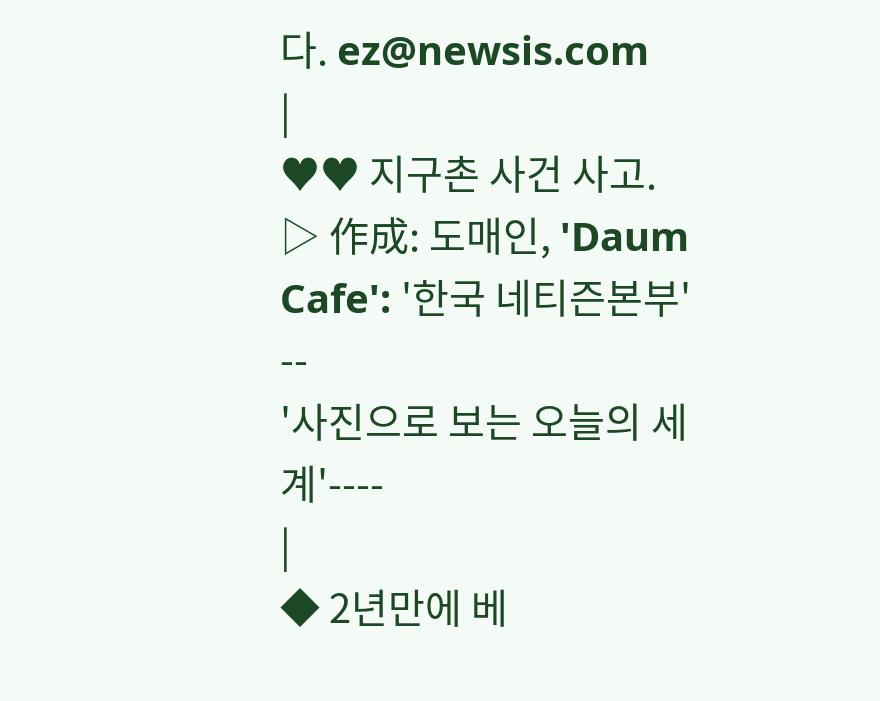다. ez@newsis.com
|
♥♥ 지구촌 사건 사고.
▷ 作成: 도매인, 'Daum Cafe': '한국 네티즌본부' --
'사진으로 보는 오늘의 세계'----
|
◆ 2년만에 베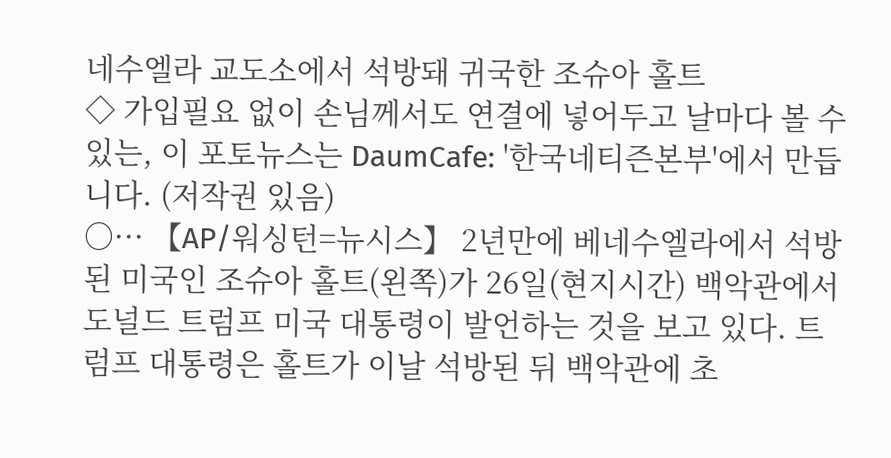네수엘라 교도소에서 석방돼 귀국한 조슈아 홀트
◇ 가입필요 없이 손님께서도 연결에 넣어두고 날마다 볼 수있는, 이 포토뉴스는 DaumCafe: '한국네티즌본부'에서 만듭니다. (저작권 있음)
○··· 【AP/워싱턴=뉴시스】 2년만에 베네수엘라에서 석방된 미국인 조슈아 홀트(왼쪽)가 26일(현지시간) 백악관에서 도널드 트럼프 미국 대통령이 발언하는 것을 보고 있다. 트럼프 대통령은 홀트가 이날 석방된 뒤 백악관에 초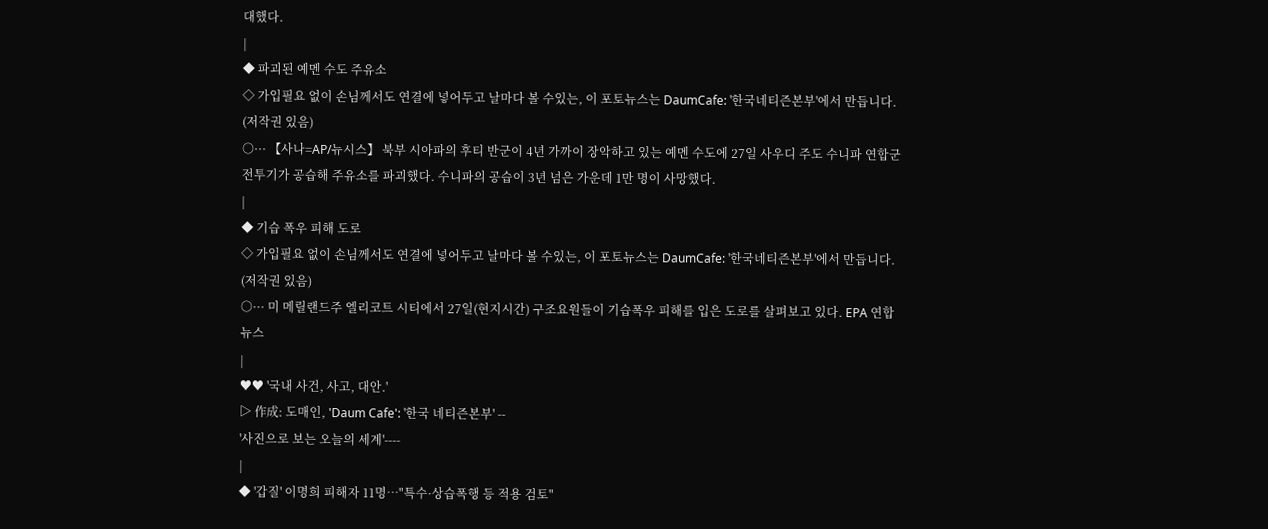대했다.
|
◆ 파괴된 예멘 수도 주유소
◇ 가입필요 없이 손님께서도 연결에 넣어두고 날마다 볼 수있는, 이 포토뉴스는 DaumCafe: '한국네티즌본부'에서 만듭니다. (저작권 있음)
○··· 【사나=AP/뉴시스】 북부 시아파의 후티 반군이 4년 가까이 장악하고 있는 예멘 수도에 27일 사우디 주도 수니파 연합군 전투기가 공습해 주유소를 파괴했다. 수니파의 공습이 3년 넘은 가운데 1만 명이 사망했다.
|
◆ 기습 폭우 피해 도로
◇ 가입필요 없이 손님께서도 연결에 넣어두고 날마다 볼 수있는, 이 포토뉴스는 DaumCafe: '한국네티즌본부'에서 만듭니다. (저작권 있음)
○··· 미 메릴랜드주 엘리코트 시티에서 27일(현지시간) 구조요원들이 기습폭우 피해를 입은 도로를 살펴보고 있다. EPA 연합뉴스
|
♥♥ '국내 사건, 사고, 대안.'
▷ 作成: 도매인, 'Daum Cafe': '한국 네티즌본부' --
'사진으로 보는 오늘의 세계'----
|
◆ '갑질' 이명희 피해자 11명…"특수·상습폭행 등 적용 검토"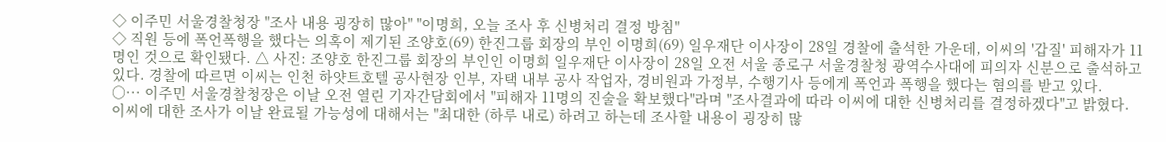◇ 이주민 서울경찰청장 "조사 내용 굉장히 많아" "이명희, 오늘 조사 후 신병처리 결정 방침"
◇ 직원 등에 폭언폭행을 했다는 의혹이 제기된 조양호(69) 한진그룹 회장의 부인 이명희(69) 일우재단 이사장이 28일 경찰에 출석한 가운데, 이씨의 '갑질' 피해자가 11명인 것으로 확인됐다. △ 사진: 조양호 한진그룹 회장의 부인인 이명희 일우재단 이사장이 28일 오전 서울 종로구 서울경찰청 광역수사대에 피의자 신분으로 출석하고 있다. 경찰에 따르면 이씨는 인천 하얏트호텔 공사현장 인부, 자택 내부 공사 작업자, 경비원과 가정부, 수행기사 등에게 폭언과 폭행을 했다는 혐의를 받고 있다.
○··· 이주민 서울경찰청장은 이날 오전 열린 기자간담회에서 "피해자 11명의 진술을 확보했다"라며 "조사결과에 따라 이씨에 대한 신병처리를 결정하겠다"고 밝혔다. 이씨에 대한 조사가 이날 완료될 가능성에 대해서는 "최대한 (하루 내로) 하려고 하는데 조사할 내용이 굉장히 많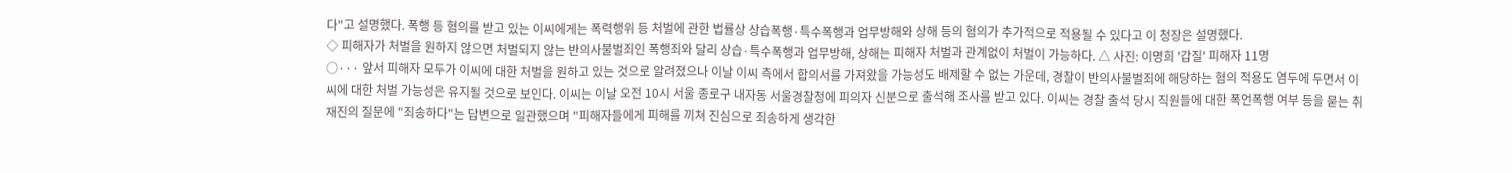다"고 설명했다. 폭행 등 혐의를 받고 있는 이씨에게는 폭력행위 등 처벌에 관한 법률상 상습폭행·특수폭행과 업무방해와 상해 등의 혐의가 추가적으로 적용될 수 있다고 이 청장은 설명했다.
◇ 피해자가 처벌을 원하지 않으면 처벌되지 않는 반의사불벌죄인 폭행죄와 달리 상습·특수폭행과 업무방해, 상해는 피해자 처벌과 관계없이 처벌이 가능하다. △ 사진: 이명희 '갑질' 피해자 11명
○··· 앞서 피해자 모두가 이씨에 대한 처벌을 원하고 있는 것으로 알려졌으나 이날 이씨 측에서 합의서를 가져왔을 가능성도 배제할 수 없는 가운데, 경찰이 반의사불벌죄에 해당하는 혐의 적용도 염두에 두면서 이씨에 대한 처벌 가능성은 유지될 것으로 보인다. 이씨는 이날 오전 10시 서울 종로구 내자동 서울경찰청에 피의자 신분으로 출석해 조사를 받고 있다. 이씨는 경찰 출석 당시 직원들에 대한 폭언폭행 여부 등을 묻는 취재진의 질문에 "죄송하다"는 답변으로 일관했으며 "피해자들에게 피해를 끼쳐 진심으로 죄송하게 생각한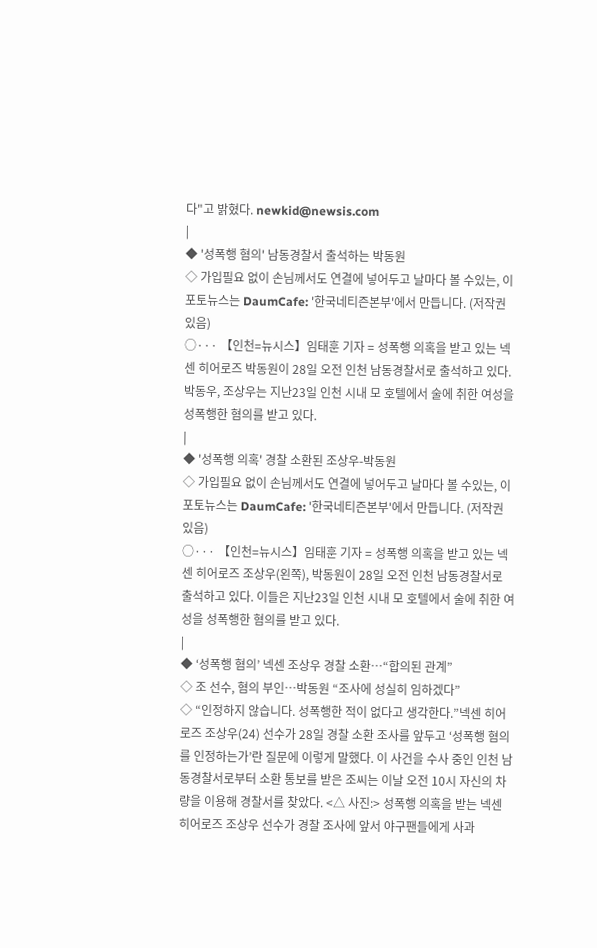다"고 밝혔다. newkid@newsis.com
|
◆ '성폭행 혐의' 남동경찰서 출석하는 박동원
◇ 가입필요 없이 손님께서도 연결에 넣어두고 날마다 볼 수있는, 이 포토뉴스는 DaumCafe: '한국네티즌본부'에서 만듭니다. (저작권 있음)
○··· 【인천=뉴시스】임태훈 기자 = 성폭행 의혹을 받고 있는 넥센 히어로즈 박동원이 28일 오전 인천 남동경찰서로 출석하고 있다. 박동우, 조상우는 지난23일 인천 시내 모 호텔에서 술에 취한 여성을 성폭행한 혐의를 받고 있다.
|
◆ '성폭행 의혹' 경찰 소환된 조상우-박동원
◇ 가입필요 없이 손님께서도 연결에 넣어두고 날마다 볼 수있는, 이 포토뉴스는 DaumCafe: '한국네티즌본부'에서 만듭니다. (저작권 있음)
○··· 【인천=뉴시스】임태훈 기자 = 성폭행 의혹을 받고 있는 넥센 히어로즈 조상우(왼쪽), 박동원이 28일 오전 인천 남동경찰서로 출석하고 있다. 이들은 지난23일 인천 시내 모 호텔에서 술에 취한 여성을 성폭행한 혐의를 받고 있다.
|
◆ ‘성폭행 혐의’ 넥센 조상우 경찰 소환…“합의된 관계”
◇ 조 선수, 혐의 부인…박동원 “조사에 성실히 임하겠다”
◇ “인정하지 않습니다. 성폭행한 적이 없다고 생각한다.”넥센 히어로즈 조상우(24) 선수가 28일 경찰 소환 조사를 앞두고 ‘성폭행 혐의를 인정하는가’란 질문에 이렇게 말했다. 이 사건을 수사 중인 인천 남동경찰서로부터 소환 통보를 받은 조씨는 이날 오전 10시 자신의 차량을 이용해 경찰서를 찾았다. <△ 사진:> 성폭행 의혹을 받는 넥센 히어로즈 조상우 선수가 경찰 조사에 앞서 야구팬들에게 사과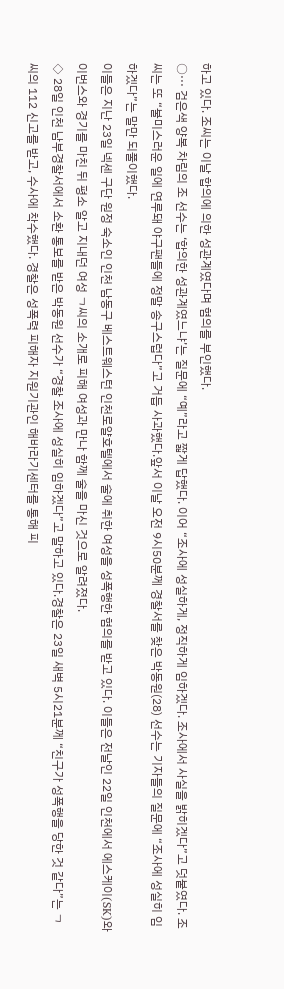하고 있다. 조씨는 이날 합의에 의한 성관계였다며 혐의를 부인했다.
○··· 검은색 양복 차림의 조 선수는 ‘합의한 성관계였느냐’는 질문에 “예”라고 짧게 답했다. 이어 “조사에 성실하게, 정직하게 임하겠다. 조사에서 사실을 밝히겠다”고 덧붙였다. 조씨는 또 “불미스러운 일에 연루돼 야구팬들에 정말 송구스럽다”고 거듭 사과했다.앞서 이날 오전 9시50분께 경찰서를 찾은 박동원(28) 선수는 기자들의 질문에 “조사에 성실히 임하겠다”는 말만 되풀이했다.
이들은 지난 23일 넥센 구단 원정 숙소인 인천 남동구 베스트웨스턴 인천로얄호텔에서 술에 취한 여성을 성폭행한 혐의를 받고 있다. 이들은 전날인 22일 인천에서 에스케이(SK)와이번스와 경기를 마친 뒤 평소 알고 지내던 여성 ㄱ씨의 소개로 피해 여성과 만나 함께 술을 마신 것으로 알려졌다.
◇ 28일 인천 남부경찰서에서 소환 통보를 받은 박동원 선수가 “경찰 조사에 성실히 임하겠다”고 말하고 있다.경찰은 23일 새벽 5시21분께 “친구가 성폭행을 당한 것 같다”는 ㄱ씨의 112 신고를 받고, 수사에 착수했다. 경찰은 성폭력 피해자 지원기관인 해바라기센터를 통해 피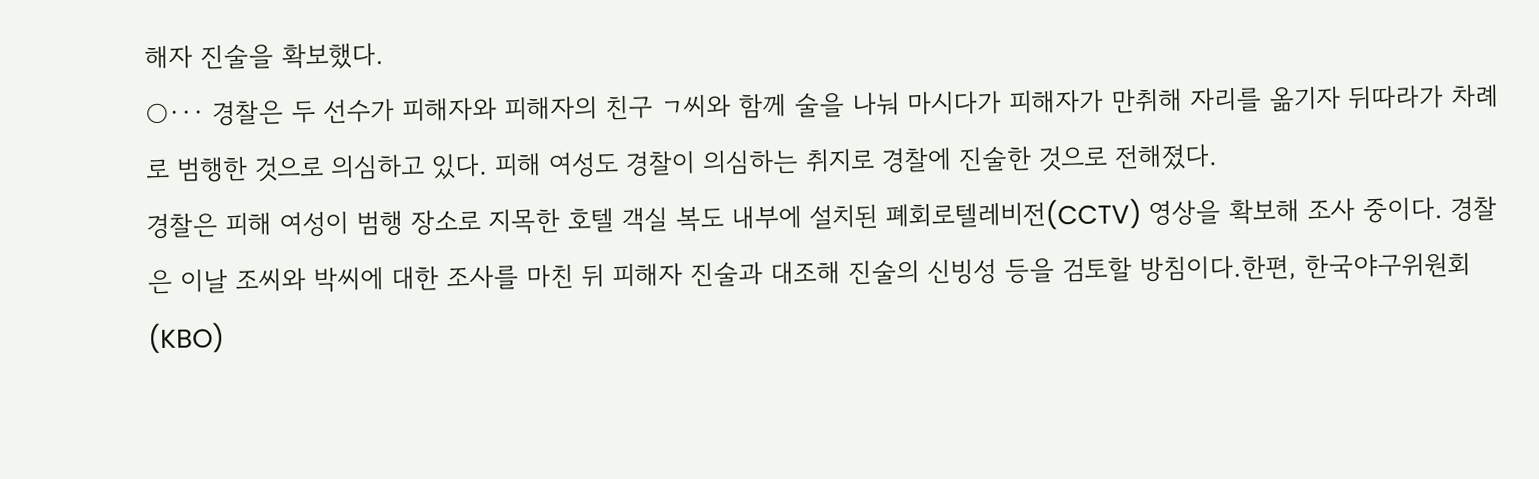해자 진술을 확보했다.
○··· 경찰은 두 선수가 피해자와 피해자의 친구 ㄱ씨와 함께 술을 나눠 마시다가 피해자가 만취해 자리를 옮기자 뒤따라가 차례로 범행한 것으로 의심하고 있다. 피해 여성도 경찰이 의심하는 취지로 경찰에 진술한 것으로 전해졌다.
경찰은 피해 여성이 범행 장소로 지목한 호텔 객실 복도 내부에 설치된 폐회로텔레비전(CCTV) 영상을 확보해 조사 중이다. 경찰은 이날 조씨와 박씨에 대한 조사를 마친 뒤 피해자 진술과 대조해 진술의 신빙성 등을 검토할 방침이다.한편, 한국야구위원회(KBO)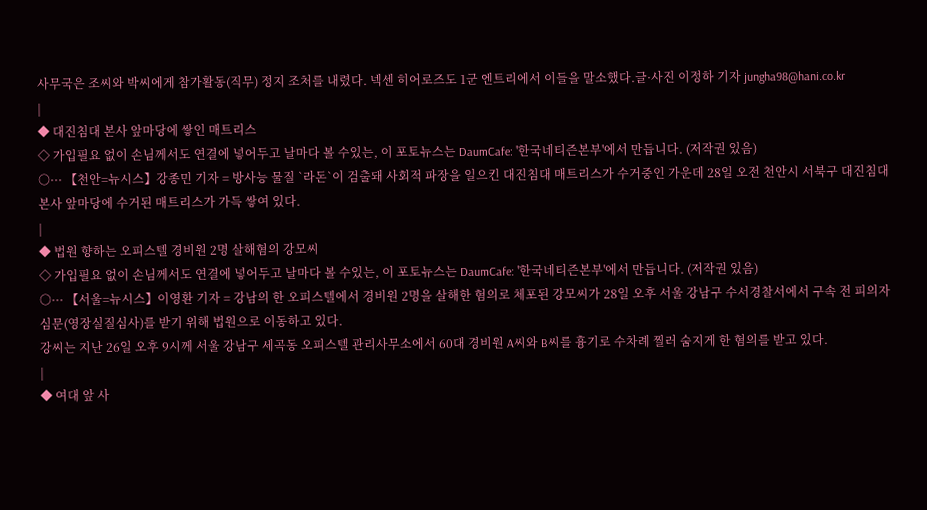사무국은 조씨와 박씨에게 참가활동(직무) 정지 조처를 내렸다. 넥센 히어로즈도 1군 엔트리에서 이들을 말소했다.글·사진 이정하 기자 jungha98@hani.co.kr
|
◆ 대진침대 본사 앞마당에 쌓인 매트리스
◇ 가입필요 없이 손님께서도 연결에 넣어두고 날마다 볼 수있는, 이 포토뉴스는 DaumCafe: '한국네티즌본부'에서 만듭니다. (저작권 있음)
○··· 【천안=뉴시스】강종민 기자 = 방사능 물질 `라돈`이 검출돼 사회적 파장을 일으킨 대진침대 매트리스가 수거중인 가운데 28일 오전 천안시 서북구 대진침대 본사 앞마당에 수거된 매트리스가 가득 쌓여 있다.
|
◆ 법원 향하는 오피스텔 경비원 2명 살해혐의 강모씨
◇ 가입필요 없이 손님께서도 연결에 넣어두고 날마다 볼 수있는, 이 포토뉴스는 DaumCafe: '한국네티즌본부'에서 만듭니다. (저작권 있음)
○··· 【서울=뉴시스】이영환 기자 = 강남의 한 오피스텔에서 경비원 2명을 살해한 혐의로 체포된 강모씨가 28일 오후 서울 강남구 수서경찰서에서 구속 전 피의자 심문(영장실질심사)를 받기 위해 법원으로 이동하고 있다.
강씨는 지난 26일 오후 9시께 서울 강남구 세곡동 오피스텔 관리사무소에서 60대 경비원 A씨와 B씨를 흉기로 수차례 찔러 숨지게 한 혐의를 받고 있다.
|
◆ 여대 앞 사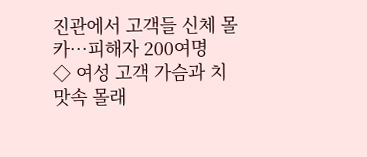진관에서 고객들 신체 몰카…피해자 200여명
◇ 여성 고객 가슴과 치맛속 몰래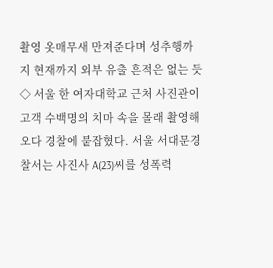촬영 옷매무새 만져준다며 성추행까지 현재까지 외부 유출 흔적은 없는 듯
◇ 서울 한 여자대학교 근처 사진관이 고객 수백명의 치마 속을 몰래 촬영해오다 경찰에 붙잡혔다. 서울 서대문경찰서는 사진사 A(23)씨를 성폭력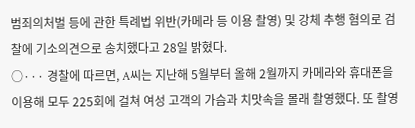범죄의처벌 등에 관한 특례법 위반(카메라 등 이용 촬영) 및 강체 추행 혐의로 검찰에 기소의견으로 송치했다고 28일 밝혔다.
○··· 경찰에 따르면, A씨는 지난해 5월부터 올해 2월까지 카메라와 휴대폰을 이용해 모두 225회에 걸쳐 여성 고객의 가슴과 치맛속을 몰래 촬영했다. 또 촬영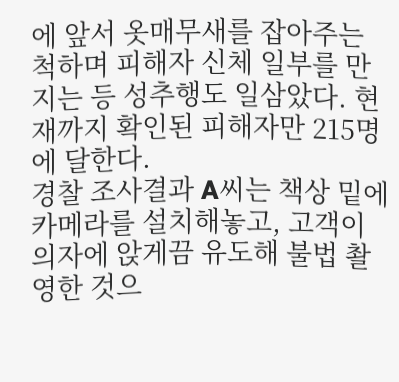에 앞서 옷매무새를 잡아주는 척하며 피해자 신체 일부를 만지는 등 성추행도 일삼았다. 현재까지 확인된 피해자만 215명에 달한다.
경찰 조사결과 A씨는 책상 밑에 카메라를 설치해놓고, 고객이 의자에 앉게끔 유도해 불법 촬영한 것으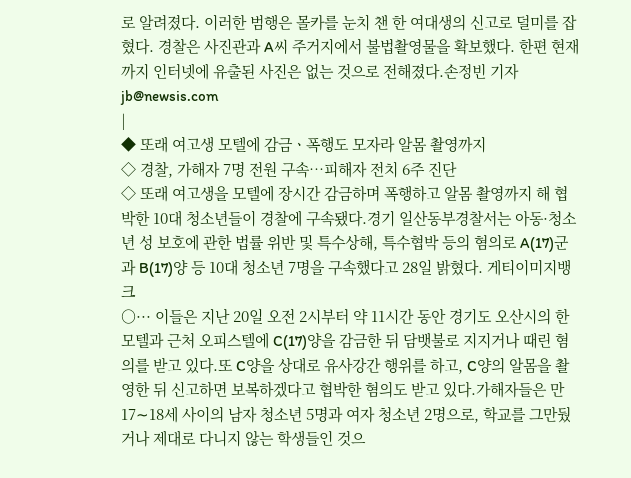로 알려졌다. 이러한 범행은 몰카를 눈치 챈 한 여대생의 신고로 덜미를 잡혔다. 경찰은 사진관과 A씨 주거지에서 불법촬영물을 확보했다. 한편 현재까지 인터넷에 유출된 사진은 없는 것으로 전해졌다.손정빈 기자 jb@newsis.com
|
◆ 또래 여고생 모텔에 감금ㆍ폭행도 모자라 알몸 촬영까지
◇ 경찰, 가해자 7명 전원 구속…피해자 전치 6주 진단
◇ 또래 여고생을 모텔에 장시간 감금하며 폭행하고 알몸 촬영까지 해 협박한 10대 청소년들이 경찰에 구속됐다.경기 일산동부경찰서는 아동·청소년 성 보호에 관한 법률 위반 및 특수상해, 특수협박 등의 혐의로 A(17)군과 B(17)양 등 10대 청소년 7명을 구속했다고 28일 밝혔다. 게티이미지뱅크
○··· 이들은 지난 20일 오전 2시부터 약 11시간 동안 경기도 오산시의 한 모텔과 근처 오피스텔에 C(17)양을 감금한 뒤 담뱃불로 지지거나 때린 혐의를 받고 있다.또 C양을 상대로 유사강간 행위를 하고, C양의 알몸을 촬영한 뒤 신고하면 보복하겠다고 협박한 혐의도 받고 있다.가해자들은 만17∼18세 사이의 남자 청소년 5명과 여자 청소년 2명으로, 학교를 그만뒀거나 제대로 다니지 않는 학생들인 것으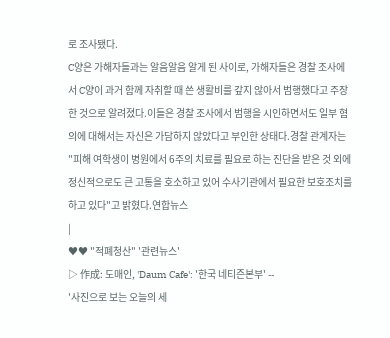로 조사됐다.
C양은 가해자들과는 알음알음 알게 된 사이로, 가해자들은 경찰 조사에서 C양이 과거 함께 자취할 때 쓴 생활비를 갚지 않아서 범행했다고 주장한 것으로 알려졌다.이들은 경찰 조사에서 범행을 시인하면서도 일부 혐의에 대해서는 자신은 가담하지 않았다고 부인한 상태다.경찰 관계자는 "피해 여학생이 병원에서 6주의 치료를 필요로 하는 진단을 받은 것 외에 정신적으로도 큰 고통을 호소하고 있어 수사기관에서 필요한 보호조치를 하고 있다"고 밝혔다.연합뉴스
|
♥♥ "적폐청산" '관련뉴스'
▷ 作成: 도매인, 'Daum Cafe': '한국 네티즌본부' --
'사진으로 보는 오늘의 세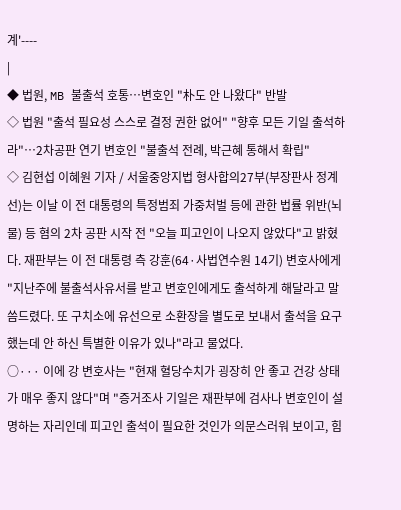계'----
|
◆ 법원, MB 불출석 호통…변호인 "朴도 안 나왔다" 반발
◇ 법원 "출석 필요성 스스로 결정 권한 없어" "향후 모든 기일 출석하라"…2차공판 연기 변호인 "불출석 전례, 박근혜 통해서 확립"
◇ 김현섭 이혜원 기자 / 서울중앙지법 형사합의27부(부장판사 정계선)는 이날 이 전 대통령의 특정범죄 가중처벌 등에 관한 법률 위반(뇌물) 등 혐의 2차 공판 시작 전 "오늘 피고인이 나오지 않았다"고 밝혔다. 재판부는 이 전 대통령 측 강훈(64·사법연수원 14기) 변호사에게 "지난주에 불출석사유서를 받고 변호인에게도 출석하게 해달라고 말씀드렸다. 또 구치소에 유선으로 소환장을 별도로 보내서 출석을 요구했는데 안 하신 특별한 이유가 있나"라고 물었다.
○··· 이에 강 변호사는 "현재 혈당수치가 굉장히 안 좋고 건강 상태가 매우 좋지 않다"며 "증거조사 기일은 재판부에 검사나 변호인이 설명하는 자리인데 피고인 출석이 필요한 것인가 의문스러워 보이고, 힘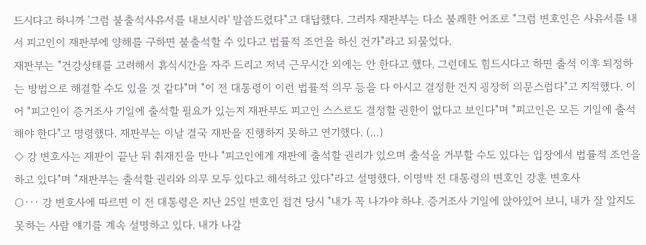드시다고 하니까 '그럼 불출석사유서를 내보시라' 말씀드렸다"고 대답했다. 그러자 재판부는 다소 불쾌한 어조로 "그럼 변호인은 사유서를 내서 피고인이 재판부에 양해를 구하면 불출석할 수 있다고 법률적 조언을 하신 건가"라고 되물었다.
재판부는 "건강상태를 고려해서 휴식시간을 자주 드리고 저녁 근무시간 외에는 안 한다고 했다. 그런데도 힘드시다고 하면 출석 이후 퇴정하는 방법으로 해결할 수도 있을 것 같다"며 "이 전 대통령이 이런 법률적 의무 등을 다 아시고 결정한 건지 굉장히 의문스럽다"고 지적했다. 이어 "피고인이 증거조사 기일에 출석할 필요가 있는지 재판부도 피고인 스스로도 결정할 권한이 없다고 보인다"며 "피고인은 모든 기일에 출석해야 한다"고 명령했다. 재판부는 이날 결국 재판을 진행하지 못하고 연기했다. (...)
◇ 강 변호사는 재판이 끝난 뒤 취재진을 만나 "피고인에게 재판에 출석할 권리가 있으며 출석을 거부할 수도 있다는 입장에서 법률적 조언을 하고 있다"며 "재판부는 출석할 권리와 의무 모두 있다고 해석하고 있다"라고 설명했다. 이명박 전 대통령의 변호인 강훈 변호사
○··· 강 변호사에 따르면 이 전 대통령은 지난 25일 변호인 접견 당시 "내가 꼭 나가야 하냐. 증거조사 기일에 앉아있어 보니, 내가 잘 알지도 못하는 사람 얘기를 계속 설명하고 있다. 내가 나갈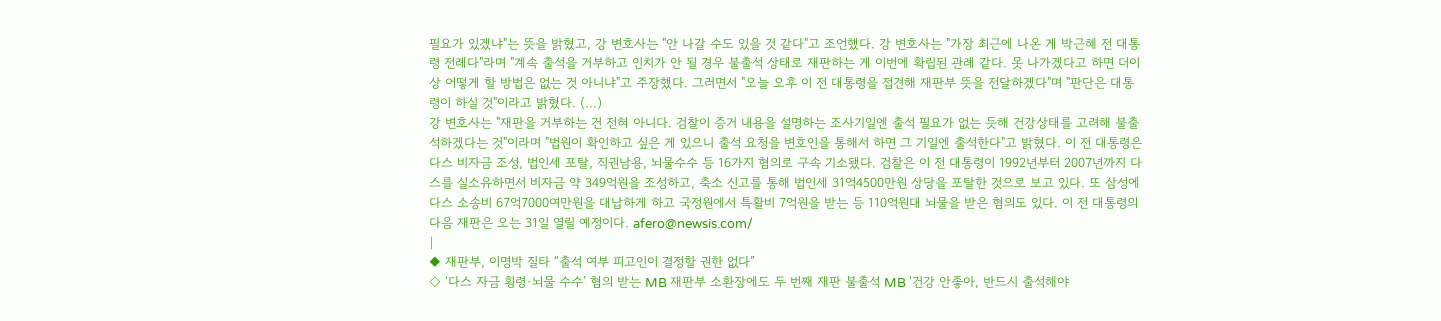필요가 있겠냐"는 뜻을 밝혔고, 강 변호사는 "안 나갈 수도 있을 것 같다"고 조언했다. 강 변호사는 "가장 최근에 나온 게 박근혜 전 대통령 전례다"라며 "계속 출석을 거부하고 인치가 안 될 경우 불출석 상태로 재판하는 게 이번에 확립된 관례 같다. 못 나가겠다고 하면 더이상 어떻게 할 방법은 없는 것 아니냐"고 주장했다. 그러면서 "오늘 오후 이 전 대통령을 접견해 재판부 뜻을 전달하겠다"며 "판단은 대통령이 하실 것"이라고 밝혔다. (...)
강 변호사는 "재판을 거부하는 건 전혀 아니다. 검찰이 증거 내용을 설명하는 조사기일엔 출석 필요가 없는 듯해 건강상태를 고려해 불출석하겠다는 것"이라며 "법원이 확인하고 싶은 게 있으니 출석 요청을 변호인을 통해서 하면 그 기일엔 출석한다"고 밝혔다. 이 전 대통령은 다스 비자금 조성, 법인세 포탈, 직권남용, 뇌물수수 등 16가지 혐의로 구속 기소됐다. 검찰은 이 전 대통령이 1992년부터 2007년까지 다스를 실소유하면서 비자금 약 349억원을 조성하고, 축소 신고를 통해 법인세 31억4500만원 상당을 포탈한 것으로 보고 있다. 또 삼성에 다스 소송비 67억7000여만원을 대납하게 하고 국정원에서 특활비 7억원을 받는 등 110억원대 뇌물을 받은 혐의도 있다. 이 전 대통령의 다음 재판은 오는 31일 열릴 예정이다. afero@newsis.com/
|
◆ 재판부, 이명박 질타 “출석 여부 피고인이 결정할 권한 없다”
◇ ‘다스 자금 횡령·뇌물 수수’ 혐의 받는 MB 재판부 소환장에도 두 번째 재판 불출석 MB ‘건강 안좋아, 반드시 출석해야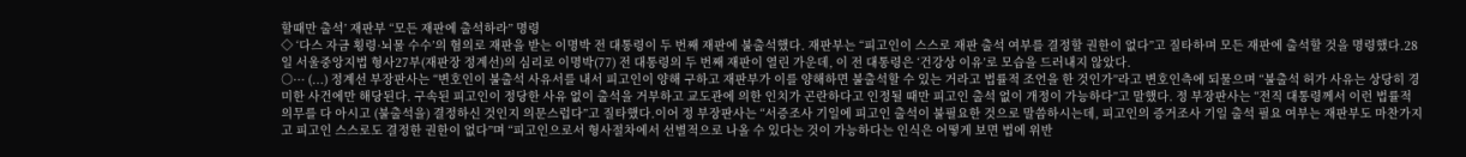할때만 출석’ 재판부 “모든 재판에 출석하라” 명령
◇ ‘다스 자금 횡령·뇌물 수수’의 혐의로 재판을 받는 이명박 전 대통령이 두 번째 재판에 불출석했다. 재판부는 “피고인이 스스로 재판 출석 여부를 결정할 권한이 없다”고 질타하며 모든 재판에 출석할 것을 명령했다.28일 서울중앙지법 형사27부(재판장 정계선)의 심리로 이명박(77) 전 대통령의 두 번째 재판이 열린 가운데, 이 전 대통령은 ‘건강상 이유’로 모습을 드러내지 않았다.
○··· (...) 정계선 부장판사는 “변호인이 불출석 사유서를 내서 피고인이 양해 구하고 재판부가 이를 양해하면 불출석할 수 있는 거라고 법률적 조언을 한 것인가”라고 변호인측에 되물으며 “불출석 허가 사유는 상당히 경미한 사건에만 해당된다. 구속된 피고인이 정당한 사유 없이 출석을 거부하고 교도관에 의한 인치가 곤란하다고 인정될 때만 피고인 출석 없이 개정이 가능하다”고 말했다. 정 부장판사는 “전직 대통령께서 이런 법률적 의무를 다 아시고 (불출석을) 결정하신 것인지 의문스럽다”고 질타했다.이어 정 부장판사는 “서증조사 기일에 피고인 출석이 불필요한 것으로 말씀하시는데, 피고인의 증거조사 기일 출석 필요 여부는 재판부도 마찬가지고 피고인 스스로도 결정한 권한이 없다”며 “피고인으로서 형사절차에서 선별적으로 나올 수 있다는 것이 가능하다는 인식은 어떻게 보면 법에 위반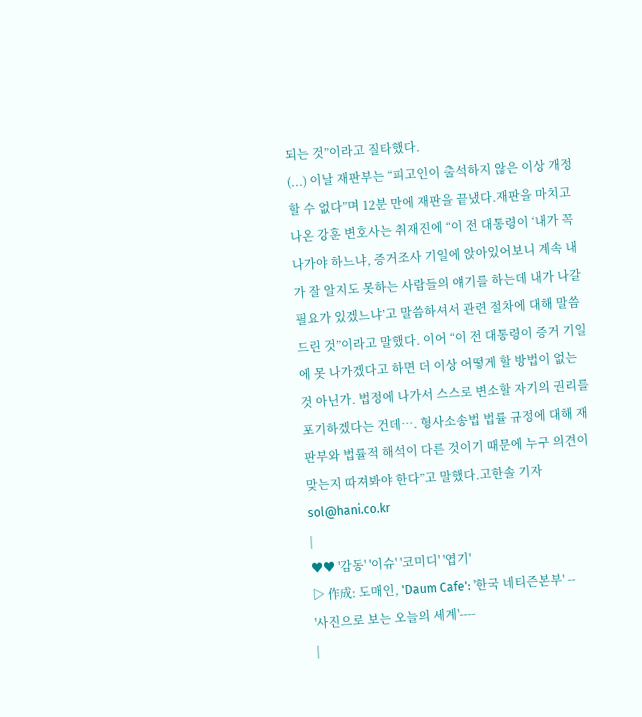되는 것”이라고 질타했다.
(...) 이날 재판부는 “피고인이 출석하지 않은 이상 개정할 수 없다”며 12분 만에 재판을 끝냈다.재판을 마치고 나온 강훈 변호사는 취재진에 “이 전 대통령이 ‘내가 꼭 나가야 하느냐, 증거조사 기일에 앉아있어보니 계속 내가 잘 알지도 못하는 사람들의 얘기를 하는데 내가 나갈 필요가 있겠느냐’고 말씀하셔서 관련 절차에 대해 말씀드린 것”이라고 말했다. 이어 “이 전 대통령이 증거 기일에 못 나가겠다고 하면 더 이상 어떻게 할 방법이 없는 것 아닌가. 법정에 나가서 스스로 변소할 자기의 권리를 포기하겠다는 건데…. 형사소송법 법률 규정에 대해 재판부와 법률적 해석이 다른 것이기 때문에 누구 의견이 맞는지 따져봐야 한다”고 말했다.고한솔 기자 sol@hani.co.kr
|
♥♥ '감동' '이슈' '코미디' '엽기'
▷ 作成: 도매인, 'Daum Cafe': '한국 네티즌본부' --
'사진으로 보는 오늘의 세계'----
|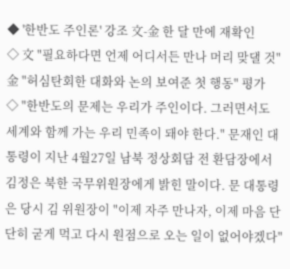◆ '한반도 주인론' 강조 文-金 한 달 만에 재확인
◇ 文 "필요하다면 언제 어디서든 만나 머리 맞댈 것" 金 "허심탄회한 대화와 논의 보여준 첫 행동" 평가
◇ "한반도의 문제는 우리가 주인이다. 그러면서도 세계와 함께 가는 우리 민족이 돼야 한다." 문재인 대통령이 지난 4월27일 남북 정상회담 전 환담장에서 김정은 북한 국무위원장에게 밝힌 말이다. 문 대통령은 당시 김 위원장이 "이제 자주 만나자, 이제 마음 단단히 굳게 먹고 다시 원점으로 오는 일이 없어야겠다"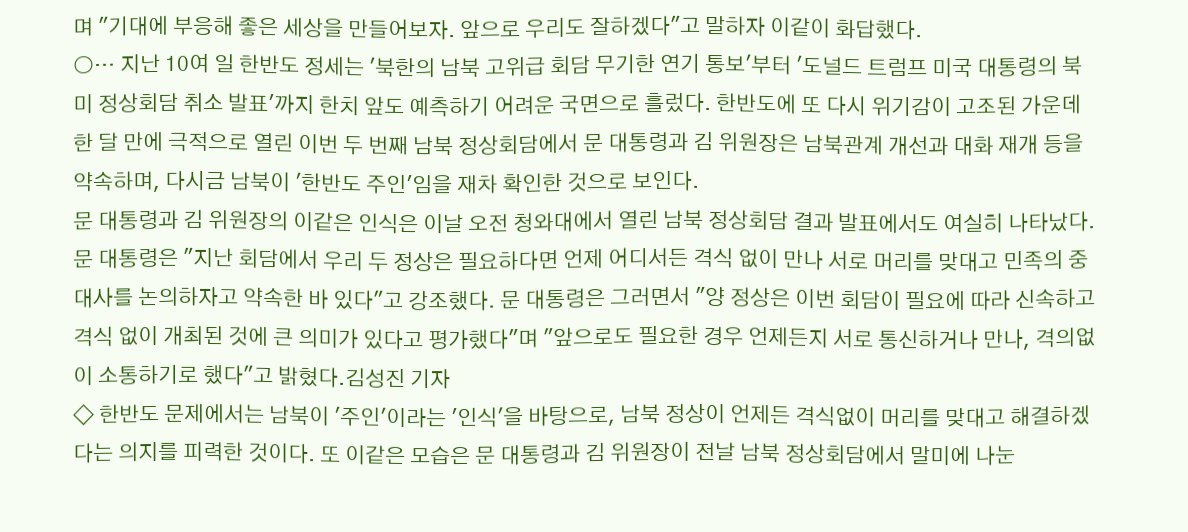며 "기대에 부응해 좋은 세상을 만들어보자. 앞으로 우리도 잘하겠다"고 말하자 이같이 화답했다.
○··· 지난 10여 일 한반도 정세는 '북한의 남북 고위급 회담 무기한 연기 통보'부터 '도널드 트럼프 미국 대통령의 북미 정상회담 취소 발표'까지 한치 앞도 예측하기 어려운 국면으로 흘렀다. 한반도에 또 다시 위기감이 고조된 가운데 한 달 만에 극적으로 열린 이번 두 번째 남북 정상회담에서 문 대통령과 김 위원장은 남북관계 개선과 대화 재개 등을 약속하며, 다시금 남북이 '한반도 주인'임을 재차 확인한 것으로 보인다.
문 대통령과 김 위원장의 이같은 인식은 이날 오전 청와대에서 열린 남북 정상회담 결과 발표에서도 여실히 나타났다. 문 대통령은 "지난 회담에서 우리 두 정상은 필요하다면 언제 어디서든 격식 없이 만나 서로 머리를 맞대고 민족의 중대사를 논의하자고 약속한 바 있다"고 강조했다. 문 대통령은 그러면서 "양 정상은 이번 회담이 필요에 따라 신속하고 격식 없이 개최된 것에 큰 의미가 있다고 평가했다"며 "앞으로도 필요한 경우 언제든지 서로 통신하거나 만나, 격의없이 소통하기로 했다"고 밝혔다.김성진 기자
◇ 한반도 문제에서는 남북이 '주인'이라는 '인식'을 바탕으로, 남북 정상이 언제든 격식없이 머리를 맞대고 해결하겠다는 의지를 피력한 것이다. 또 이같은 모습은 문 대통령과 김 위원장이 전날 남북 정상회담에서 말미에 나눈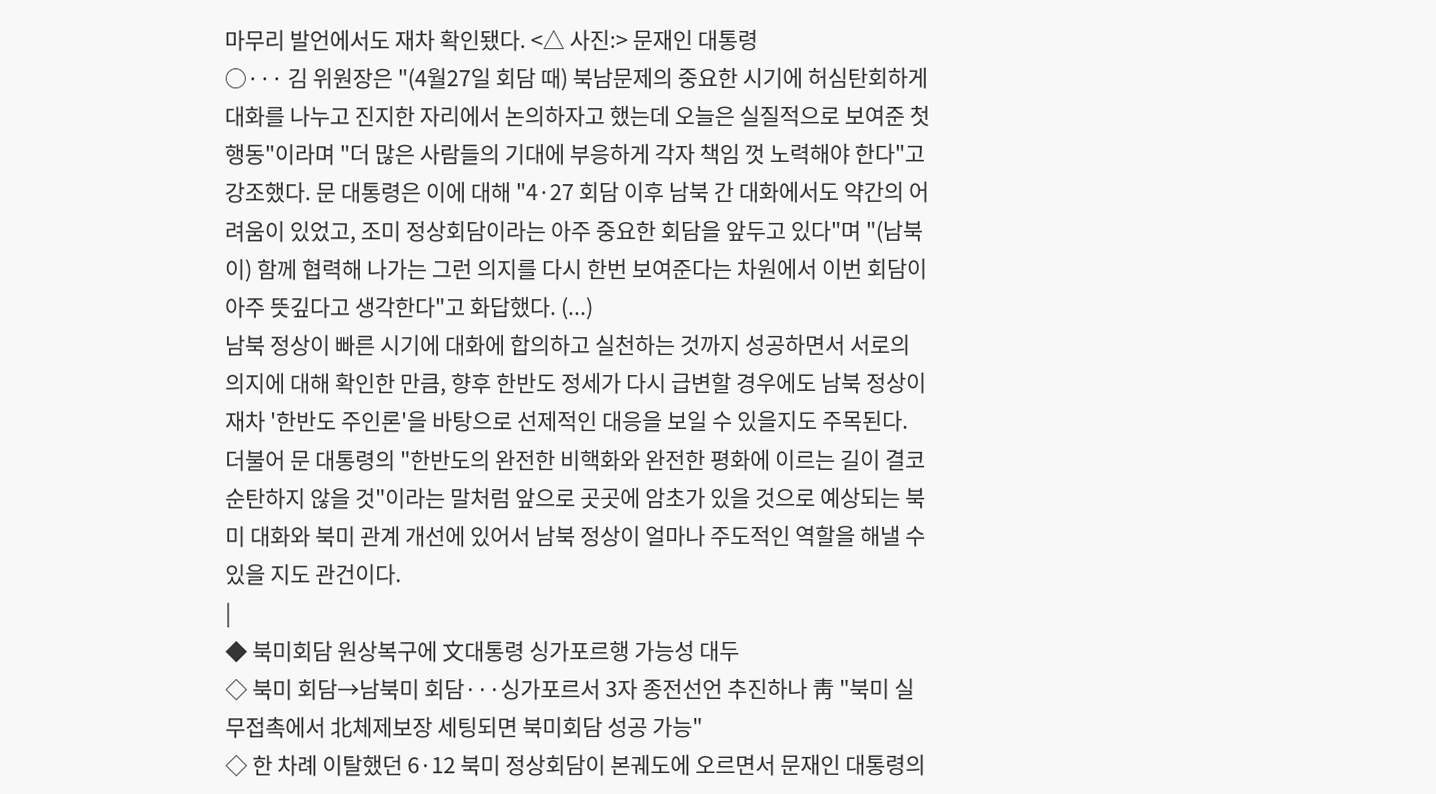마무리 발언에서도 재차 확인됐다. <△ 사진:> 문재인 대통령
○··· 김 위원장은 "(4월27일 회담 때) 북남문제의 중요한 시기에 허심탄회하게 대화를 나누고 진지한 자리에서 논의하자고 했는데 오늘은 실질적으로 보여준 첫 행동"이라며 "더 많은 사람들의 기대에 부응하게 각자 책임 껏 노력해야 한다"고 강조했다. 문 대통령은 이에 대해 "4·27 회담 이후 남북 간 대화에서도 약간의 어려움이 있었고, 조미 정상회담이라는 아주 중요한 회담을 앞두고 있다"며 "(남북이) 함께 협력해 나가는 그런 의지를 다시 한번 보여준다는 차원에서 이번 회담이 아주 뜻깊다고 생각한다"고 화답했다. (...)
남북 정상이 빠른 시기에 대화에 합의하고 실천하는 것까지 성공하면서 서로의 의지에 대해 확인한 만큼, 향후 한반도 정세가 다시 급변할 경우에도 남북 정상이 재차 '한반도 주인론'을 바탕으로 선제적인 대응을 보일 수 있을지도 주목된다. 더불어 문 대통령의 "한반도의 완전한 비핵화와 완전한 평화에 이르는 길이 결코 순탄하지 않을 것"이라는 말처럼 앞으로 곳곳에 암초가 있을 것으로 예상되는 북미 대화와 북미 관계 개선에 있어서 남북 정상이 얼마나 주도적인 역할을 해낼 수 있을 지도 관건이다.
|
◆ 북미회담 원상복구에 文대통령 싱가포르행 가능성 대두
◇ 북미 회담→남북미 회담···싱가포르서 3자 종전선언 추진하나 靑 "북미 실무접촉에서 北체제보장 세팅되면 북미회담 성공 가능"
◇ 한 차례 이탈했던 6·12 북미 정상회담이 본궤도에 오르면서 문재인 대통령의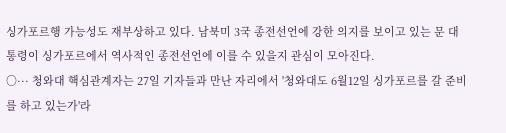싱가포르행 가능성도 재부상하고 있다. 남북미 3국 종전선언에 강한 의지를 보이고 있는 문 대통령이 싱가포르에서 역사적인 종전선언에 이를 수 있을지 관심이 모아진다.
○··· 청와대 핵심관계자는 27일 기자들과 만난 자리에서 '청와대도 6월12일 싱가포르를 갈 준비를 하고 있는가'라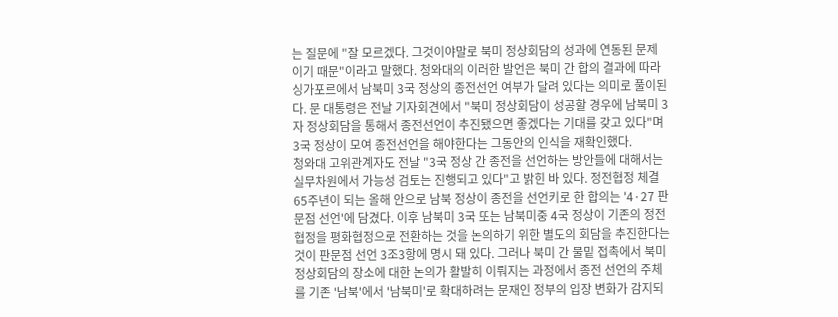는 질문에 "잘 모르겠다. 그것이야말로 북미 정상회담의 성과에 연동된 문제이기 때문"이라고 말했다. 청와대의 이러한 발언은 북미 간 합의 결과에 따라 싱가포르에서 남북미 3국 정상의 종전선언 여부가 달려 있다는 의미로 풀이된다. 문 대통령은 전날 기자회견에서 "북미 정상회담이 성공할 경우에 남북미 3자 정상회담을 통해서 종전선언이 추진됐으면 좋겠다는 기대를 갖고 있다"며 3국 정상이 모여 종전선언을 해야한다는 그동안의 인식을 재확인했다.
청와대 고위관계자도 전날 "3국 정상 간 종전을 선언하는 방안들에 대해서는 실무차원에서 가능성 검토는 진행되고 있다"고 밝힌 바 있다. 정전협정 체결 65주년이 되는 올해 안으로 남북 정상이 종전을 선언키로 한 합의는 '4·27 판문점 선언'에 담겼다. 이후 남북미 3국 또는 남북미중 4국 정상이 기존의 정전협정을 평화협정으로 전환하는 것을 논의하기 위한 별도의 회담을 추진한다는 것이 판문점 선언 3조3항에 명시 돼 있다. 그러나 북미 간 물밑 접촉에서 북미 정상회담의 장소에 대한 논의가 활발히 이뤄지는 과정에서 종전 선언의 주체를 기존 '남북'에서 '남북미'로 확대하려는 문재인 정부의 입장 변화가 감지되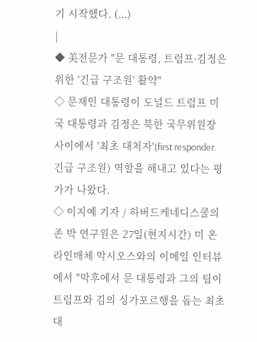기 시작했다. (...)
|
◆ 美전문가 "문 대통령, 트럼프·김정은 위한 '긴급 구조원' 활약"
◇ 문재인 대통령이 도널드 트럼프 미국 대통령과 김정은 북한 국무위원장 사이에서 '최초 대처자'(first responder. 긴급 구조원) 역할을 해내고 있다는 평가가 나왔다.
◇ 이지예 기자 / 하버드케네디스쿨의 존 박 연구원은 27일(현지시간) 미 온라인매체 악시오스와의 이메일 인터뷰에서 "막후에서 문 대통령과 그의 팀이 트럼프와 김의 싱가포르행을 돕는 최초 대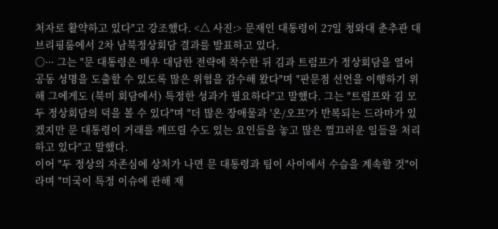처자로 활약하고 있다"고 강조했다. <△ 사진:> 문재인 대통령이 27일 청와대 춘추관 대브리핑룸에서 2차 남북정상회담 결과를 발표하고 있다.
○··· 그는 "문 대통령은 매우 대담한 전략에 착수한 뒤 김과 트럼프가 정상회담을 열어 공동 성명을 도출할 수 있도록 많은 위험을 감수해 왔다"며 "판문점 선언을 이행하기 위해 그에게도 (북미 회담에서) 특정한 성과가 필요하다"고 말했다. 그는 "트럼프와 김 모두 정상회담의 덕을 볼 수 있다"며 "더 많은 장애물과 '온/오프'가 반복되는 드라마가 있겠지만 문 대통령이 거래를 깨뜨릴 수도 있는 요인들을 놓고 많은 껄끄러운 일들을 처리하고 있다"고 말했다.
이어 "두 정상의 자존심에 상처가 나면 문 대통령과 팀이 사이에서 수습을 계속할 것"이라며 "미국이 특정 이슈에 관해 재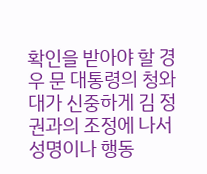확인을 받아야 할 경우 문 대통령의 청와대가 신중하게 김 정권과의 조정에 나서 성명이나 행동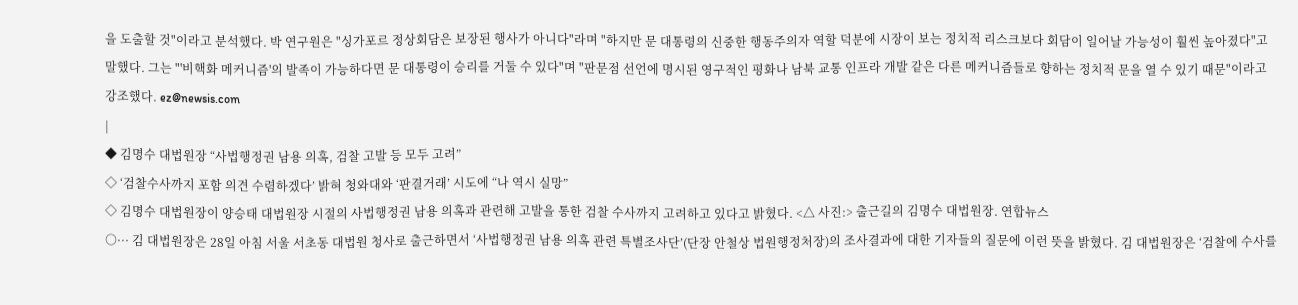을 도출할 것"이라고 분석했다. 박 연구원은 "싱가포르 정상회담은 보장된 행사가 아니다"라며 "하지만 문 대통령의 신중한 행동주의자 역할 덕분에 시장이 보는 정치적 리스크보다 회담이 일어날 가능성이 훨씬 높아졌다"고 말했다. 그는 "'비핵화 메커니즘'의 발족이 가능하다면 문 대통령이 승리를 거둘 수 있다"며 "판문점 선언에 명시된 영구적인 평화나 남북 교통 인프라 개발 같은 다른 메커니즘들로 향하는 정치적 문을 열 수 있기 때문"이라고 강조했다. ez@newsis.com
|
◆ 김명수 대법원장 “사법행정권 남용 의혹, 검찰 고발 등 모두 고려”
◇ ‘검찰수사까지 포함 의견 수렴하겠다’ 밝혀 청와대와 ‘판결거래’ 시도에 “나 역시 실망”
◇ 김명수 대법원장이 양승태 대법원장 시절의 사법행정권 남용 의혹과 관련해 고발을 통한 검찰 수사까지 고려하고 있다고 밝혔다. <△ 사진:> 출근길의 김명수 대법원장. 연합뉴스
○··· 김 대법원장은 28일 아침 서울 서초동 대법원 청사로 출근하면서 ‘사법행정권 남용 의혹 관련 특별조사단’(단장 안철상 법원행정처장)의 조사결과에 대한 기자들의 질문에 이런 뜻을 밝혔다. 김 대법원장은 ‘검찰에 수사를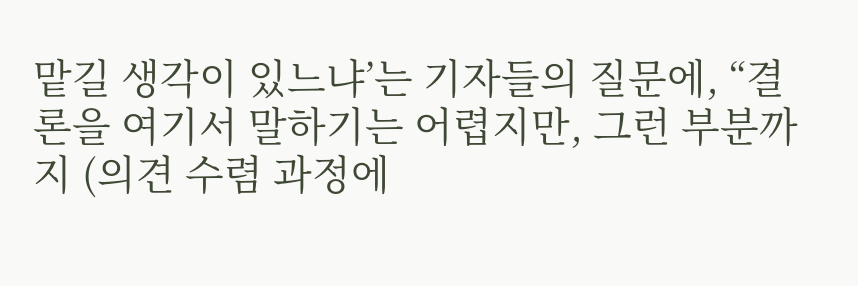맡길 생각이 있느냐’는 기자들의 질문에, “결론을 여기서 말하기는 어렵지만, 그런 부분까지 (의견 수렴 과정에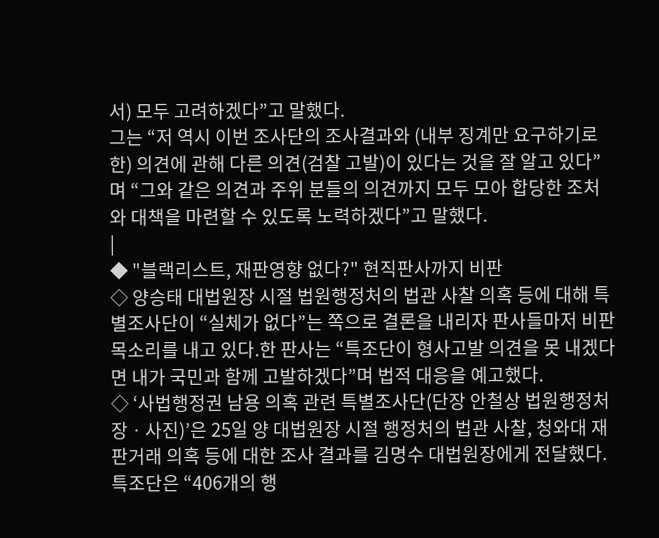서) 모두 고려하겠다”고 말했다.
그는 “저 역시 이번 조사단의 조사결과와 (내부 징계만 요구하기로 한) 의견에 관해 다른 의견(검찰 고발)이 있다는 것을 잘 알고 있다”며 “그와 같은 의견과 주위 분들의 의견까지 모두 모아 합당한 조처와 대책을 마련할 수 있도록 노력하겠다”고 말했다.
|
◆ "블랙리스트, 재판영향 없다?" 현직판사까지 비판
◇ 양승태 대법원장 시절 법원행정처의 법관 사찰 의혹 등에 대해 특별조사단이 “실체가 없다”는 쪽으로 결론을 내리자 판사들마저 비판 목소리를 내고 있다.한 판사는 “특조단이 형사고발 의견을 못 내겠다면 내가 국민과 함께 고발하겠다”며 법적 대응을 예고했다.
◇ ‘사법행정권 남용 의혹 관련 특별조사단(단장 안철상 법원행정처장ㆍ사진)’은 25일 양 대법원장 시절 행정처의 법관 사찰, 청와대 재판거래 의혹 등에 대한 조사 결과를 김명수 대법원장에게 전달했다.특조단은 “406개의 행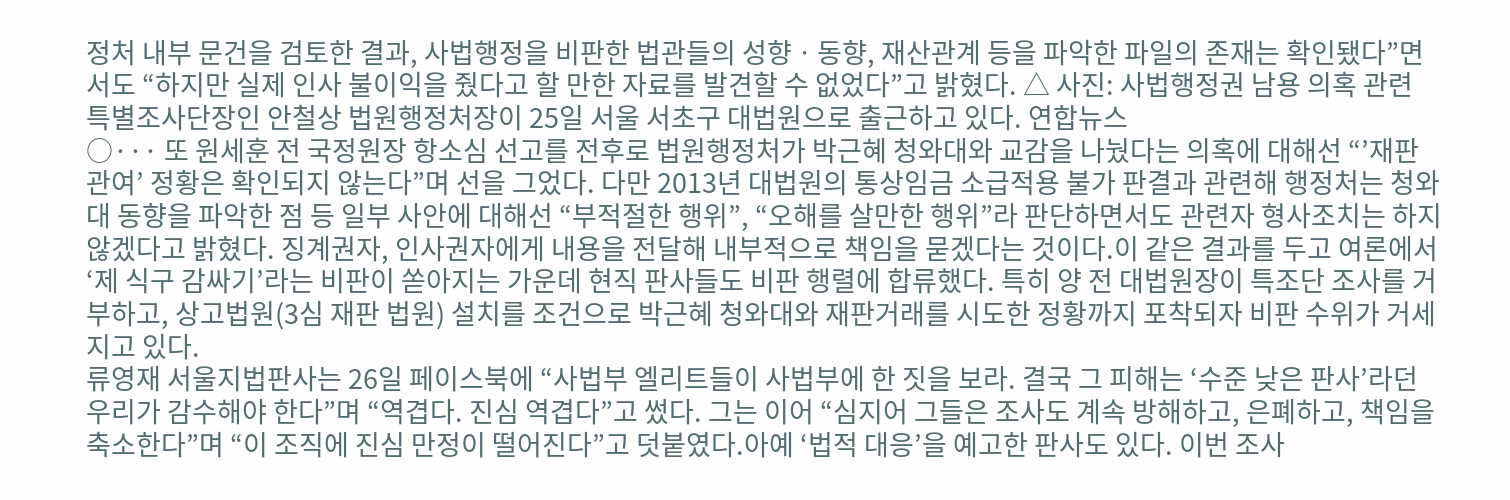정처 내부 문건을 검토한 결과, 사법행정을 비판한 법관들의 성향ㆍ동향, 재산관계 등을 파악한 파일의 존재는 확인됐다”면서도 “하지만 실제 인사 불이익을 줬다고 할 만한 자료를 발견할 수 없었다”고 밝혔다. △ 사진: 사법행정권 남용 의혹 관련 특별조사단장인 안철상 법원행정처장이 25일 서울 서초구 대법원으로 출근하고 있다. 연합뉴스
○··· 또 원세훈 전 국정원장 항소심 선고를 전후로 법원행정처가 박근혜 청와대와 교감을 나눴다는 의혹에 대해선 “’재판 관여’ 정황은 확인되지 않는다”며 선을 그었다. 다만 2013년 대법원의 통상임금 소급적용 불가 판결과 관련해 행정처는 청와대 동향을 파악한 점 등 일부 사안에 대해선 “부적절한 행위”, “오해를 살만한 행위”라 판단하면서도 관련자 형사조치는 하지 않겠다고 밝혔다. 징계권자, 인사권자에게 내용을 전달해 내부적으로 책임을 묻겠다는 것이다.이 같은 결과를 두고 여론에서 ‘제 식구 감싸기’라는 비판이 쏟아지는 가운데 현직 판사들도 비판 행렬에 합류했다. 특히 양 전 대법원장이 특조단 조사를 거부하고, 상고법원(3심 재판 법원) 설치를 조건으로 박근혜 청와대와 재판거래를 시도한 정황까지 포착되자 비판 수위가 거세지고 있다.
류영재 서울지법판사는 26일 페이스북에 “사법부 엘리트들이 사법부에 한 짓을 보라. 결국 그 피해는 ‘수준 낮은 판사’라던 우리가 감수해야 한다”며 “역겹다. 진심 역겹다”고 썼다. 그는 이어 “심지어 그들은 조사도 계속 방해하고, 은폐하고, 책임을 축소한다”며 “이 조직에 진심 만정이 떨어진다”고 덧붙였다.아예 ‘법적 대응’을 예고한 판사도 있다. 이번 조사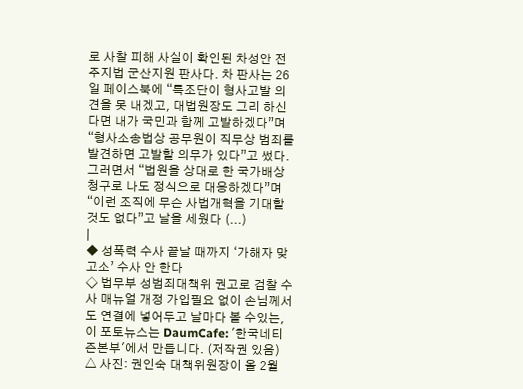로 사찰 피해 사실이 확인된 차성안 전주지법 군산지원 판사다. 차 판사는 26일 페이스북에 “특조단이 형사고발 의견을 못 내겠고, 대법원장도 그리 하신다면 내가 국민과 함께 고발하겠다”며 “형사소송법상 공무원이 직무상 범죄를 발견하면 고발할 의무가 있다”고 썼다. 그러면서 “법원을 상대로 한 국가배상청구로 나도 정식으로 대응하겠다”며 “이런 조직에 무슨 사법개혁을 기대할 것도 없다”고 날을 세웠다 (...)
|
◆ 성폭력 수사 끝날 때까지 ‘가해자 맞고소’ 수사 안 한다
◇ 법무부 성범죄대책위 권고로 검찰 수사 매뉴얼 개정 가입필요 없이 손님께서도 연결에 넣어두고 날마다 볼 수있는, 이 포토뉴스는 DaumCafe: '한국네티즌본부'에서 만듭니다. (저작권 있음)
△ 사진: 권인숙 대책위원장이 올 2월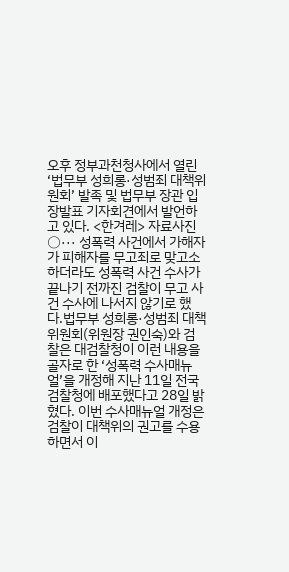오후 정부과천청사에서 열린 ‘법무부 성희롱·성범죄 대책위원회’ 발족 및 법무부 장관 입장발표 기자회견에서 발언하고 있다. <한겨레> 자료사진
○··· 성폭력 사건에서 가해자가 피해자를 무고죄로 맞고소하더라도 성폭력 사건 수사가 끝나기 전까진 검찰이 무고 사건 수사에 나서지 않기로 했다.법무부 성희롱·성범죄 대책위원회(위원장 권인숙)와 검찰은 대검찰청이 이런 내용을 골자로 한 ‘성폭력 수사매뉴얼’을 개정해 지난 11일 전국 검찰청에 배포했다고 28일 밝혔다. 이번 수사매뉴얼 개정은 검찰이 대책위의 권고를 수용하면서 이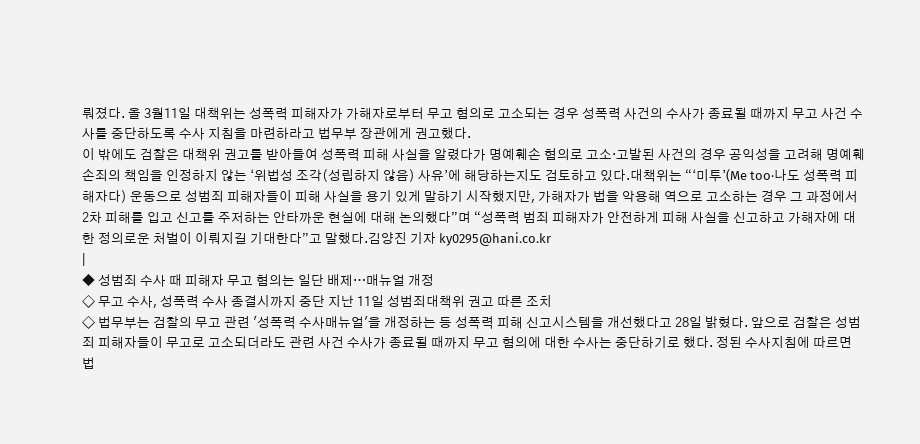뤄졌다. 올 3월11일 대책위는 성폭력 피해자가 가해자로부터 무고 혐의로 고소되는 경우 성폭력 사건의 수사가 종료될 때까지 무고 사건 수사를 중단하도록 수사 지침을 마련하라고 법무부 장관에게 권고했다.
이 밖에도 검찰은 대책위 권고를 받아들여 성폭력 피해 사실을 알렸다가 명예훼손 혐의로 고소·고발된 사건의 경우 공익성을 고려해 명예훼손죄의 책임을 인정하지 않는 ‘위법성 조각(성립하지 않음) 사유’에 해당하는지도 검토하고 있다.대책위는 “‘미투’(Me too·나도 성폭력 피해자다) 운동으로 성범죄 피해자들이 피해 사실을 용기 있게 말하기 시작했지만, 가해자가 법을 악용해 역으로 고소하는 경우 그 과정에서 2차 피해를 입고 신고를 주저하는 안타까운 현실에 대해 논의했다”며 “성폭력 범죄 피해자가 안전하게 피해 사실을 신고하고 가해자에 대한 정의로운 처벌이 이뤄지길 기대한다”고 말했다.김양진 기자 ky0295@hani.co.kr
|
◆ 성범죄 수사 때 피해자 무고 혐의는 일단 배제…매뉴얼 개정
◇ 무고 수사, 성폭력 수사 종결시까지 중단 지난 11일 성범죄대책위 권고 따른 조치
◇ 법무부는 검찰의 무고 관련 '성폭력 수사매뉴얼'을 개정하는 등 성폭력 피해 신고시스템을 개선했다고 28일 밝혔다. 앞으로 검찰은 성범죄 피해자들이 무고로 고소되더라도 관련 사건 수사가 종료될 때까지 무고 혐의에 대한 수사는 중단하기로 했다. 정된 수사지침에 따르면 법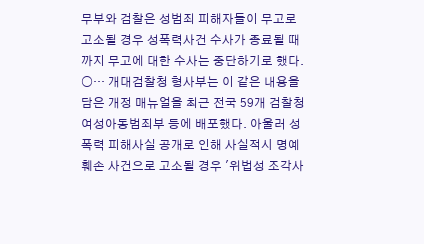무부와 검찰은 성범죄 피해자들이 무고로 고소될 경우 성폭력사건 수사가 종료될 때까지 무고에 대한 수사는 중단하기로 했다.
○··· 개대검찰청 형사부는 이 같은 내용을 담은 개정 매뉴얼을 최근 전국 59개 검찰청 여성아동범죄부 등에 배포했다. 아울러 성폭력 피해사실 공개로 인해 사실적시 명예훼손 사건으로 고소될 경우 '위법성 조각사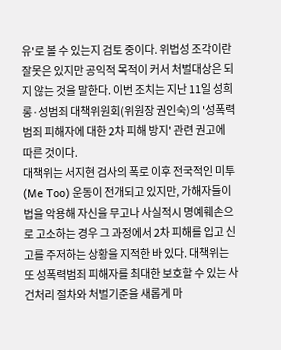유'로 볼 수 있는지 검토 중이다. 위법성 조각이란 잘못은 있지만 공익적 목적이 커서 처벌대상은 되지 않는 것을 말한다. 이번 조치는 지난 11일 성희롱·성범죄 대책위원회(위원장 권인숙)의 '성폭력범죄 피해자에 대한 2차 피해 방지' 관련 권고에 따른 것이다.
대책위는 서지현 검사의 폭로 이후 전국적인 미투(Me Too) 운동이 전개되고 있지만, 가해자들이 법을 악용해 자신을 무고나 사실적시 명예훼손으로 고소하는 경우 그 과정에서 2차 피해를 입고 신고를 주저하는 상황을 지적한 바 있다. 대책위는 또 성폭력범죄 피해자를 최대한 보호할 수 있는 사건처리 절차와 처벌기준을 새롭게 마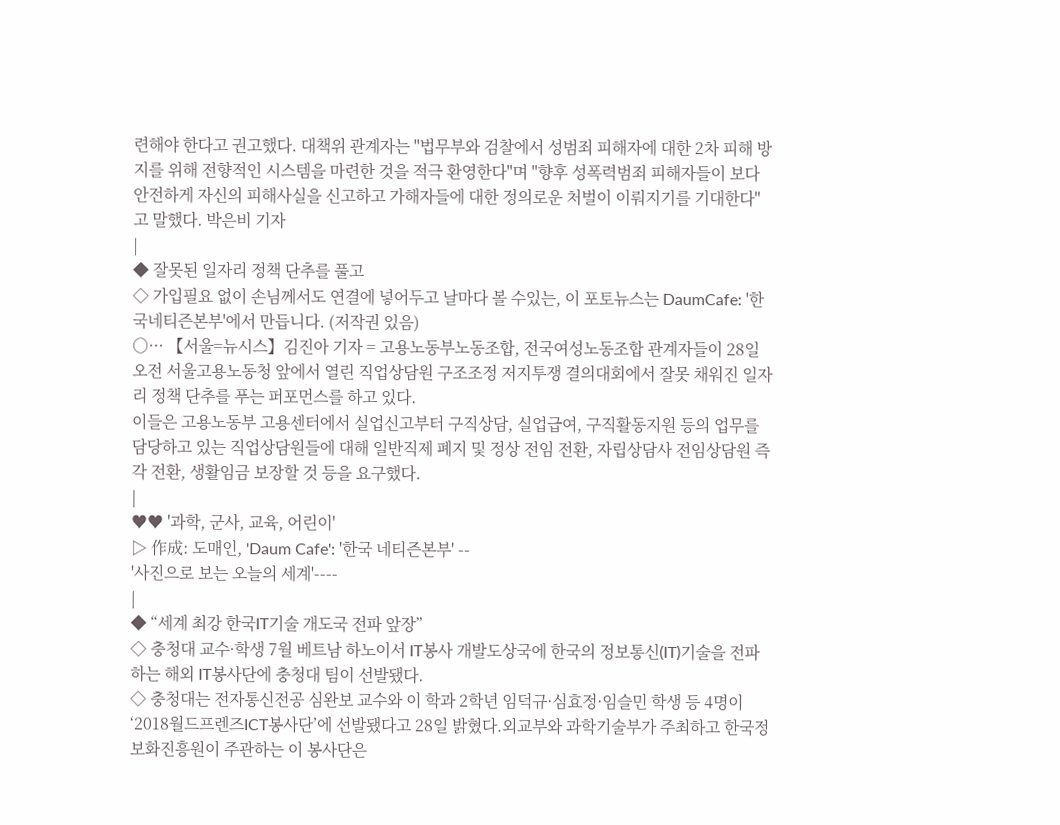련해야 한다고 권고했다. 대책위 관계자는 "법무부와 검찰에서 성범죄 피해자에 대한 2차 피해 방지를 위해 전향적인 시스템을 마련한 것을 적극 환영한다"며 "향후 성폭력범죄 피해자들이 보다 안전하게 자신의 피해사실을 신고하고 가해자들에 대한 정의로운 처벌이 이뤄지기를 기대한다"고 말했다. 박은비 기자
|
◆ 잘못된 일자리 정책 단추를 풀고
◇ 가입필요 없이 손님께서도 연결에 넣어두고 날마다 볼 수있는, 이 포토뉴스는 DaumCafe: '한국네티즌본부'에서 만듭니다. (저작권 있음)
○··· 【서울=뉴시스】김진아 기자 = 고용노동부노동조합, 전국여성노동조합 관계자들이 28일 오전 서울고용노동청 앞에서 열린 직업상담원 구조조정 저지투쟁 결의대회에서 잘못 채워진 일자리 정책 단추를 푸는 퍼포먼스를 하고 있다.
이들은 고용노동부 고용센터에서 실업신고부터 구직상담, 실업급여, 구직활동지원 등의 업무를 담당하고 있는 직업상담원들에 대해 일반직제 폐지 및 정상 전임 전환, 자립상담사 전임상담원 즉각 전환, 생활임금 보장할 것 등을 요구했다.
|
♥♥ '과학, 군사, 교육, 어린이'
▷ 作成: 도매인, 'Daum Cafe': '한국 네티즌본부' --
'사진으로 보는 오늘의 세계'----
|
◆ “세계 최강 한국IT기술 개도국 전파 앞장”
◇ 충청대 교수·학생 7월 베트남 하노이서 IT봉사 개발도상국에 한국의 정보통신(IT)기술을 전파하는 해외 IT봉사단에 충청대 팀이 선발됐다.
◇ 충청대는 전자통신전공 심완보 교수와 이 학과 2학년 임덕규·심효정·임슬민 학생 등 4명이 ‘2018월드프렌즈ICT봉사단’에 선발됐다고 28일 밝혔다.외교부와 과학기술부가 주최하고 한국정보화진흥원이 주관하는 이 봉사단은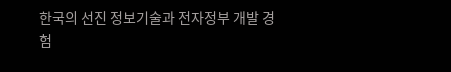한국의 선진 정보기술과 전자정부 개발 경험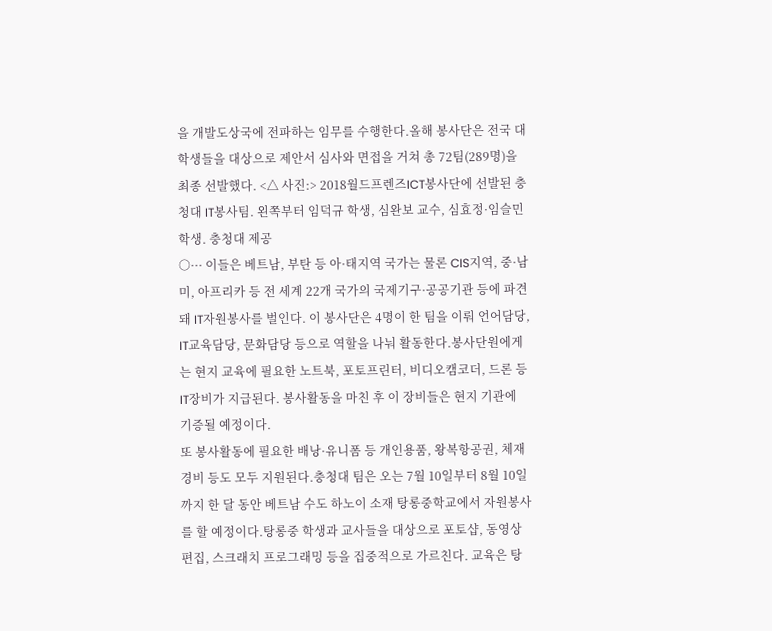을 개발도상국에 전파하는 임무를 수행한다.올해 봉사단은 전국 대학생들을 대상으로 제안서 심사와 면접을 거쳐 총 72팀(289명)을 최종 선발했다. <△ 사진:> 2018월드프렌즈ICT봉사단에 선발된 충청대 IT봉사팀. 왼쪽부터 임덕규 학생, 심완보 교수, 심효정·임슬민 학생. 충청대 제공
○··· 이들은 베트남, 부탄 등 아·태지역 국가는 물론 CIS지역, 중·남미, 아프리카 등 전 세계 22개 국가의 국제기구·공공기관 등에 파견돼 IT자원봉사를 벌인다. 이 봉사단은 4명이 한 팀을 이뤄 언어담당, IT교육담당, 문화담당 등으로 역할을 나눠 활동한다.봉사단원에게는 현지 교육에 필요한 노트북, 포토프린터, 비디오캠코더, 드론 등 IT장비가 지급된다. 봉사활동을 마친 후 이 장비들은 현지 기관에 기증될 예정이다.
또 봉사활동에 필요한 배낭·유니폼 등 개인용품, 왕복항공권, 체재경비 등도 모두 지원된다.충청대 팀은 오는 7월 10일부터 8월 10일까지 한 달 동안 베트남 수도 하노이 소재 탕롱중학교에서 자원봉사를 할 예정이다.탕롱중 학생과 교사들을 대상으로 포토샵, 동영상편집, 스크래치 프로그래밍 등을 집중적으로 가르친다. 교육은 탕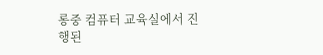롱중 컴퓨터 교육실에서 진행된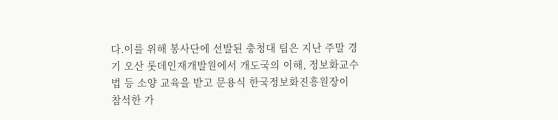다.이를 위해 봉사단에 선발된 충청대 팀은 지난 주말 경기 오산 롯데인재개발원에서 개도국의 이해, 정보화교수법 등 소양 교육을 받고 문용식 한국정보화진흥원장이 참석한 가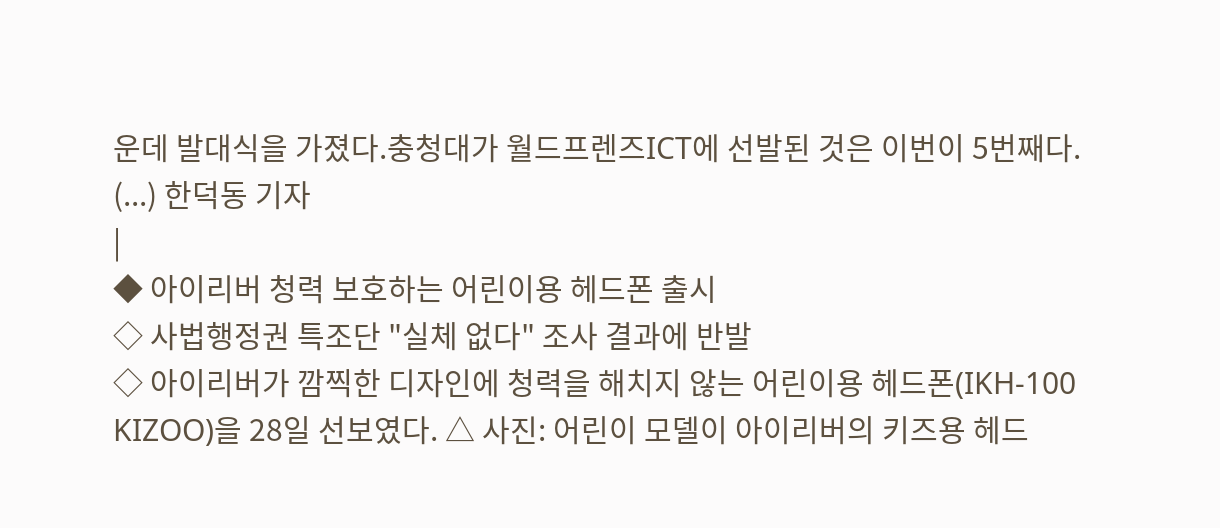운데 발대식을 가졌다.충청대가 월드프렌즈ICT에 선발된 것은 이번이 5번째다. (...) 한덕동 기자
|
◆ 아이리버 청력 보호하는 어린이용 헤드폰 출시
◇ 사법행정권 특조단 "실체 없다" 조사 결과에 반발
◇ 아이리버가 깜찍한 디자인에 청력을 해치지 않는 어린이용 헤드폰(IKH-100 KIZOO)을 28일 선보였다. △ 사진: 어린이 모델이 아이리버의 키즈용 헤드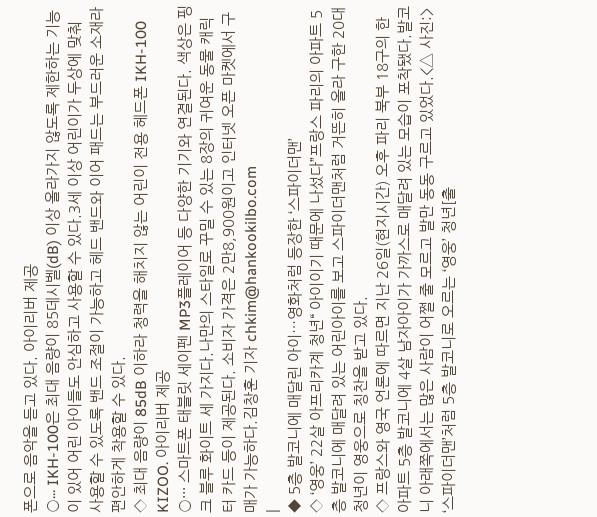폰으로 음악을 듣고 있다. 아이리버 제공
○··· IKH-100은 최대 음량이 85데시벨(dB) 이상 올라가지 않도록 제한하는 기능이 있어 어린 아이들도 안심하고 사용할 수 있다.3세 이상 어린이가 두상에 맞춰 사용할 수 있도록 밴드 조절이 가능하고 헤드 밴드와 이어 패드는 부드러운 소재라 편안하게 착용할 수 있다.
◇ 최대 음량이 85dB 이하라 청력을 해치지 않는 어린이 전용 헤드폰 IKH-100 KIZOO. 아이리버 제공
○··· 스마트폰 태블릿 세이펜 MP3플레이어 등 다양한 기기와 연결된다. 색상은 핑크 블루 화이트 세 가지다.나만의 스타일로 꾸밀 수 있는 8장의 귀여운 동물 캐릭터 카드 등이 제공된다. 소비자 가격은 2만8,900원이고 인터넷 오픈 마켓에서 구매가 가능하다.김창훈 기자 chkim@hankookilbo.com
|
◆ 5층 발코니에 매달린 아이…영화처럼 등장한 ‘스파이더맨’
◇ ‘영웅’ 22살 아프리카계 청년“ 아이이기 때문에 나섰다”프랑스 파리의 아파트 5층 발코니에 매달려 있는 어린아이를 보고 스파이더맨처럼 거뜬히 올라 구한 20대 청년이 영웅으로 칭찬을 받고 있다.
◇ 프랑스와 영국 언론에 따르면 지난 26일(현지시간) 오후 파리 북부 18구의 한 아파트 5층 발코니에 4살 남자아이가 가까스로 매달려 있는 모습이 포착됐다.발코니 아래쪽에서는 많은 사람이 어쩔 줄 모르고 발만 동동 구르고 있었다.<△ 사진:> ‘스파이더맨’처럼 5층 발코니로 오르는 ‘영웅’ 청년[출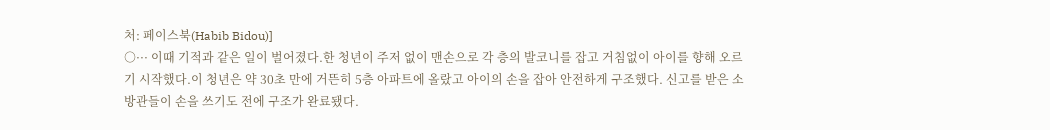처: 페이스북(Habib Bidou)]
○··· 이때 기적과 같은 일이 벌어졌다.한 청년이 주저 없이 맨손으로 각 층의 발코니를 잡고 거침없이 아이를 향해 오르기 시작했다.이 청년은 약 30초 만에 거뜬히 5층 아파트에 올랐고 아이의 손을 잡아 안전하게 구조했다. 신고를 받은 소방관들이 손을 쓰기도 전에 구조가 완료됐다.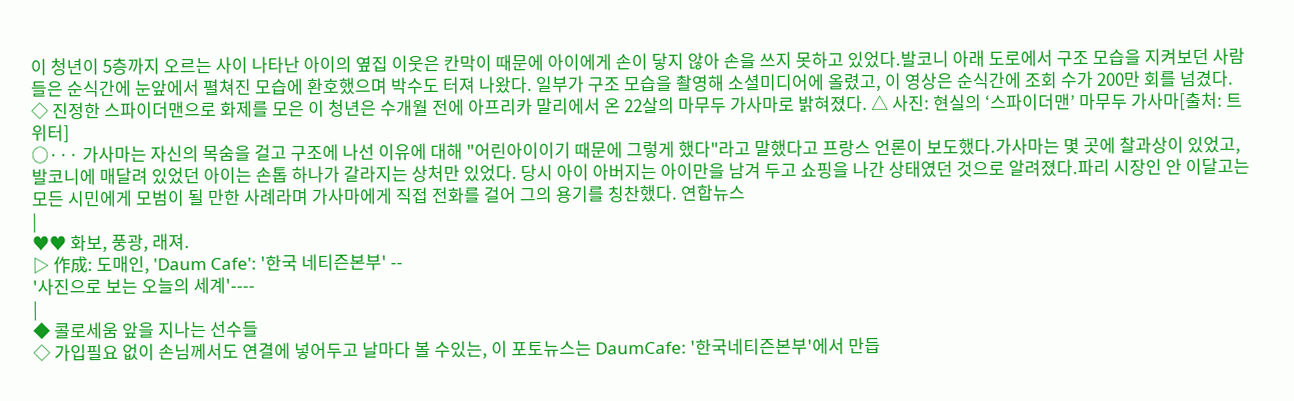이 청년이 5층까지 오르는 사이 나타난 아이의 옆집 이웃은 칸막이 때문에 아이에게 손이 닿지 않아 손을 쓰지 못하고 있었다.발코니 아래 도로에서 구조 모습을 지켜보던 사람들은 순식간에 눈앞에서 펼쳐진 모습에 환호했으며 박수도 터져 나왔다. 일부가 구조 모습을 촬영해 소셜미디어에 올렸고, 이 영상은 순식간에 조회 수가 200만 회를 넘겼다.
◇ 진정한 스파이더맨으로 화제를 모은 이 청년은 수개월 전에 아프리카 말리에서 온 22살의 마무두 가사마로 밝혀졌다. △ 사진: 현실의 ‘스파이더맨’ 마무두 가사마[출처: 트위터]
○··· 가사마는 자신의 목숨을 걸고 구조에 나선 이유에 대해 "어린아이이기 때문에 그렇게 했다"라고 말했다고 프랑스 언론이 보도했다.가사마는 몇 곳에 찰과상이 있었고, 발코니에 매달려 있었던 아이는 손톱 하나가 갈라지는 상처만 있었다. 당시 아이 아버지는 아이만을 남겨 두고 쇼핑을 나간 상태였던 것으로 알려졌다.파리 시장인 안 이달고는 모든 시민에게 모범이 될 만한 사례라며 가사마에게 직접 전화를 걸어 그의 용기를 칭찬했다. 연합뉴스
|
♥♥ 화보, 풍광, 래져.
▷ 作成: 도매인, 'Daum Cafe': '한국 네티즌본부' --
'사진으로 보는 오늘의 세계'----
|
◆ 콜로세움 앞을 지나는 선수들
◇ 가입필요 없이 손님께서도 연결에 넣어두고 날마다 볼 수있는, 이 포토뉴스는 DaumCafe: '한국네티즌본부'에서 만듭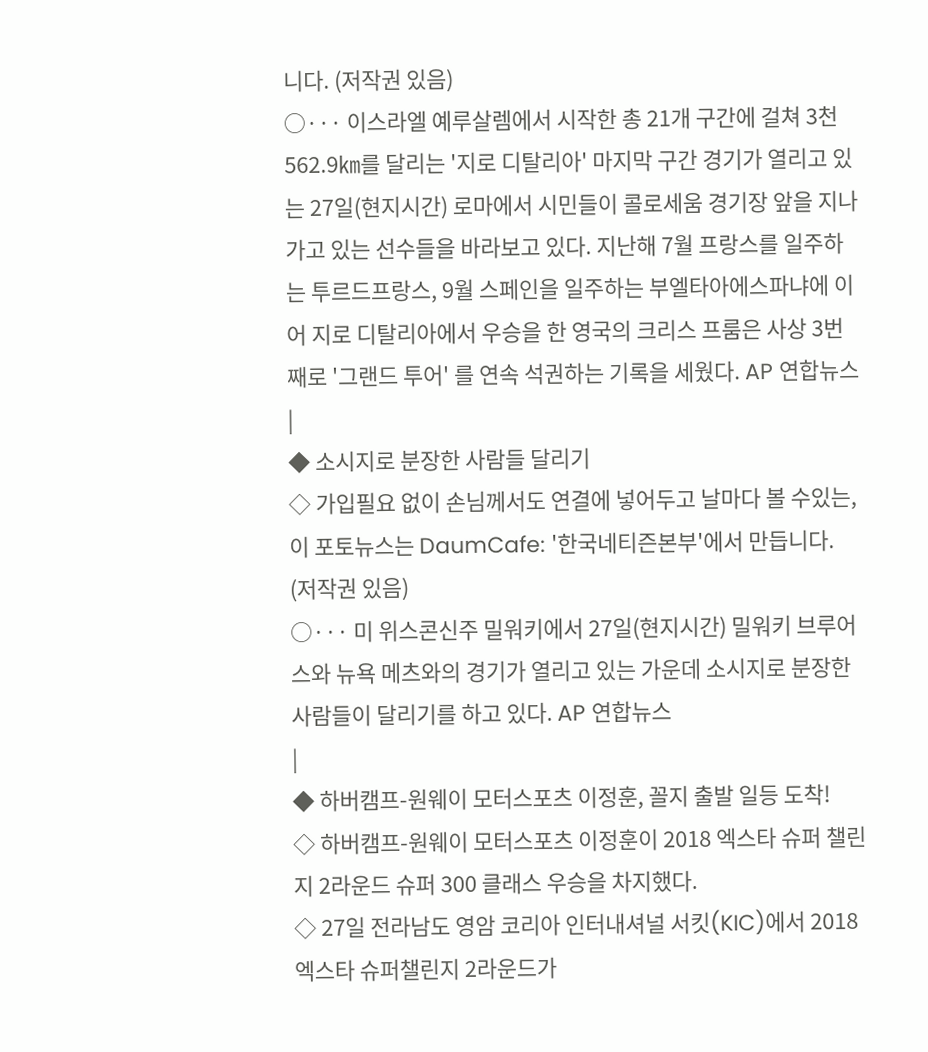니다. (저작권 있음)
○··· 이스라엘 예루살렘에서 시작한 총 21개 구간에 걸쳐 3천562.9㎞를 달리는 '지로 디탈리아' 마지막 구간 경기가 열리고 있는 27일(현지시간) 로마에서 시민들이 콜로세움 경기장 앞을 지나가고 있는 선수들을 바라보고 있다. 지난해 7월 프랑스를 일주하는 투르드프랑스, 9월 스페인을 일주하는 부엘타아에스파냐에 이어 지로 디탈리아에서 우승을 한 영국의 크리스 프룸은 사상 3번째로 '그랜드 투어' 를 연속 석권하는 기록을 세웠다. AP 연합뉴스
|
◆ 소시지로 분장한 사람들 달리기
◇ 가입필요 없이 손님께서도 연결에 넣어두고 날마다 볼 수있는, 이 포토뉴스는 DaumCafe: '한국네티즌본부'에서 만듭니다. (저작권 있음)
○··· 미 위스콘신주 밀워키에서 27일(현지시간) 밀워키 브루어스와 뉴욕 메츠와의 경기가 열리고 있는 가운데 소시지로 분장한 사람들이 달리기를 하고 있다. AP 연합뉴스
|
◆ 하버캠프-원웨이 모터스포츠 이정훈, 꼴지 출발 일등 도착!
◇ 하버캠프-원웨이 모터스포츠 이정훈이 2018 엑스타 슈퍼 챌린지 2라운드 슈퍼 300 클래스 우승을 차지했다.
◇ 27일 전라남도 영암 코리아 인터내셔널 서킷(KIC)에서 2018 엑스타 슈퍼챌린지 2라운드가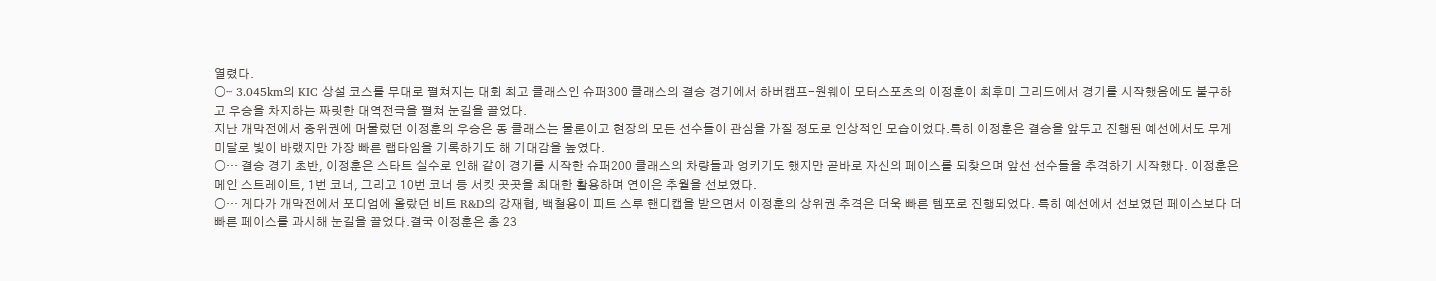열렸다.
○··· 3.045km의 KIC 상설 코스를 무대로 펼쳐지는 대회 최고 클래스인 슈퍼300 클래스의 결승 경기에서 하버캠프-원웨이 모터스포츠의 이정훈이 최후미 그리드에서 경기를 시작했음에도 불구하고 우승을 차지하는 짜릿한 대역전극을 펼쳐 눈길을 끌었다.
지난 개막전에서 중위권에 머물렀던 이정훈의 우승은 동 클래스는 물론이고 현장의 모든 선수들이 관심을 가질 정도로 인상적인 모습이었다.특히 이정훈은 결승을 앞두고 진행된 예선에서도 무게 미달로 빛이 바랬지만 가장 빠른 랩타임을 기록하기도 해 기대감을 높였다.
○··· 결승 경기 초반, 이정훈은 스타트 실수로 인해 같이 경기를 시작한 슈퍼200 클래스의 차량들과 엉키기도 했지만 곧바로 자신의 페이스를 되찾으며 앞선 선수들을 추격하기 시작했다. 이정훈은 메인 스트레이트, 1번 코너, 그리고 10번 코너 등 서킷 곳곳을 최대한 활용하며 연이은 추월을 선보였다.
○··· 게다가 개막전에서 포디엄에 올랐던 비트 R&D의 강재협, 백철용이 피트 스루 핸디캡을 받으면서 이정훈의 상위권 추격은 더욱 빠른 템포로 진행되었다. 특히 예선에서 선보였던 페이스보다 더 빠른 페이스를 과시해 눈길을 끌었다.결국 이정훈은 총 23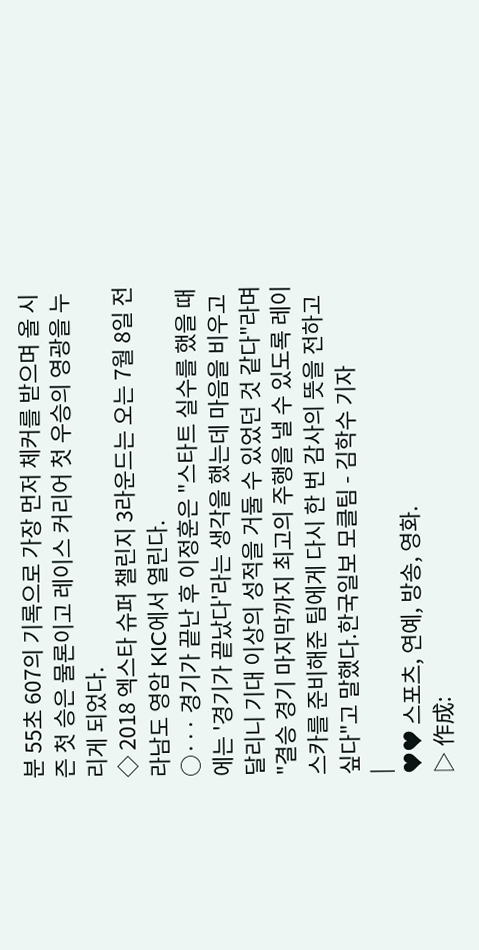분 55초 607의 기록으로 가장 먼저 체커를 받으며 올 시즌 첫 승은 물론이고 레이스 커리어 첫 우승의 영광을 누리게 되었다.
◇ 2018 엑스타 슈퍼 챌린지 3라운드는 오는 7월 8일 전라남도 영암 KIC에서 열린다.
○··· 경기가 끝난 후 이정훈은 "스타트 실수를 했을 때에는 '경기가 끝났다'라는 생각을 했는데 마음을 비우고 달리니 기대 이상의 성적을 거둘 수 있었던 것 같다"라며 "결승 경기 마지막까지 최고의 주행을 낼 수 있도록 레이스카를 준비해준 팀에게 다시 한 번 감사의 뜻을 전하고 싶다"고 말했다.한국일보 모클팀 - 김학수 기자
|
♥♥ 스포츠, 연예, 방송, 영화.
▷ 作成: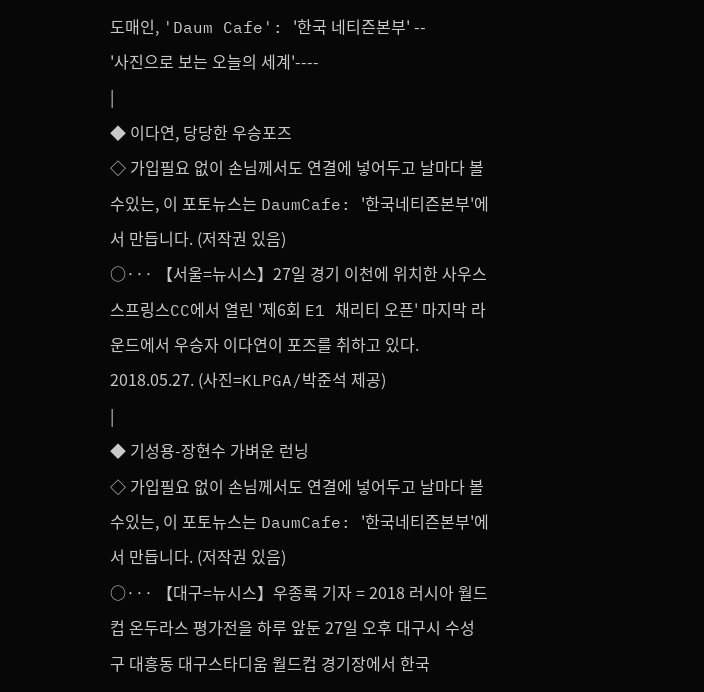도매인, 'Daum Cafe': '한국 네티즌본부' --
'사진으로 보는 오늘의 세계'----
|
◆ 이다연, 당당한 우승포즈
◇ 가입필요 없이 손님께서도 연결에 넣어두고 날마다 볼 수있는, 이 포토뉴스는 DaumCafe: '한국네티즌본부'에서 만듭니다. (저작권 있음)
○··· 【서울=뉴시스】27일 경기 이천에 위치한 사우스스프링스CC에서 열린 '제6회 E1 채리티 오픈' 마지막 라운드에서 우승자 이다연이 포즈를 취하고 있다. 2018.05.27. (사진=KLPGA/박준석 제공)
|
◆ 기성용-장현수 가벼운 런닝
◇ 가입필요 없이 손님께서도 연결에 넣어두고 날마다 볼 수있는, 이 포토뉴스는 DaumCafe: '한국네티즌본부'에서 만듭니다. (저작권 있음)
○··· 【대구=뉴시스】우종록 기자 = 2018 러시아 월드컵 온두라스 평가전을 하루 앞둔 27일 오후 대구시 수성구 대흥동 대구스타디움 월드컵 경기장에서 한국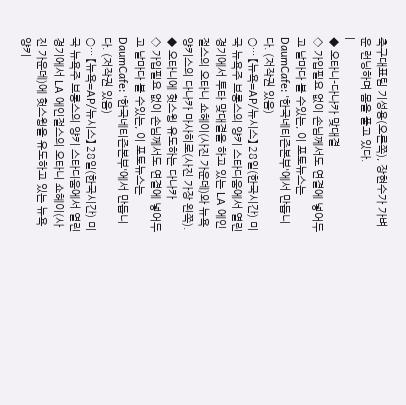축구대표팀 기성용(오른쪽), 장현수가 가벼운 런닝하며 몸을 풀고 있다.
|
◆ 오타니-다나카 맞대결
◇ 가입필요 없이 손님께서도 연결에 넣어두고 날마다 볼 수있는, 이 포토뉴스는 DaumCafe: '한국네티즌본부'에서 만듭니다. (저작권 있음)
○··· 【뉴욕=AP/뉴시스】 28일(한국시간) 미국 뉴욕주 브롱스의 양키 스타디움에서 열린 경기에서 투타 맞대결을 하고 있는 LA 에인절스의 오타니 쇼헤이(사진 가운데)와 뉴욕 양키스의 다나카 마사히로(사진 가장 왼쪽).
◆ 오타니에 헛스윙 유도하는 다나카
◇ 가입필요 없이 손님께서도 연결에 넣어두고 날마다 볼 수있는, 이 포토뉴스는 DaumCafe: '한국네티즌본부'에서 만듭니다. (저작권 있음)
○··· 【뉴욕=AP/뉴시스】 28일(한국시간) 미국 뉴욕주 브롱스의 양키 스타디움에서 열린 경기에서 LA 에인절스의 오타니 쇼헤이(사진 가운데)에 헛스윙을 유도하고 있는 뉴욕 양키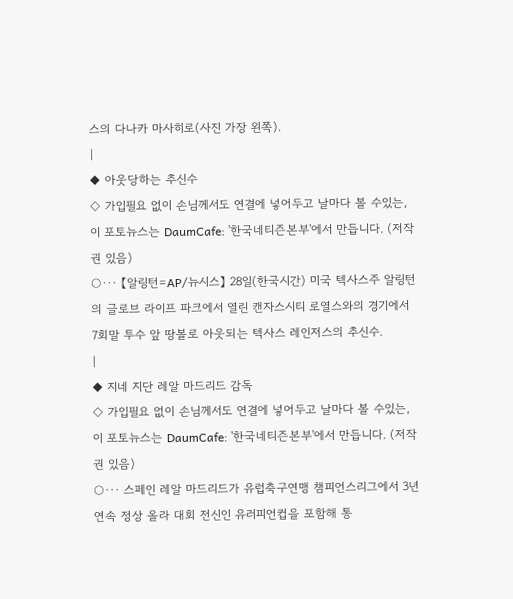스의 다나카 마사히로(사진 가장 왼쪽).
|
◆ 아웃당하는 추신수
◇ 가입필요 없이 손님께서도 연결에 넣어두고 날마다 볼 수있는, 이 포토뉴스는 DaumCafe: '한국네티즌본부'에서 만듭니다. (저작권 있음)
○··· 【알링턴=AP/뉴시스】 28일(한국시간) 미국 텍사스주 알링턴의 글로브 라이프 파크에서 열린 캔자스시티 로열스와의 경기에서 7회말 투수 앞 땅볼로 아웃되는 텍사스 레인저스의 추신수.
|
◆ 지네 지단 레알 마드리드 감독
◇ 가입필요 없이 손님께서도 연결에 넣어두고 날마다 볼 수있는, 이 포토뉴스는 DaumCafe: '한국네티즌본부'에서 만듭니다. (저작권 있음)
○··· 스페인 레알 마드리드가 유럽축구연맹 챔피언스리그에서 3년 연속 정상 올라 대회 전신인 유러피언컵을 포함해 통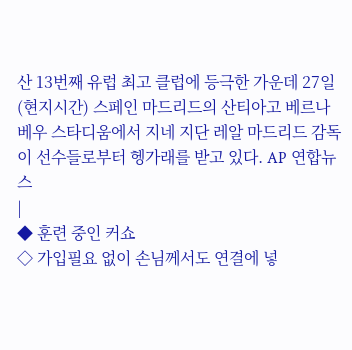산 13번째 유럽 최고 클럽에 등극한 가운데 27일(현지시간) 스페인 마드리드의 산티아고 베르나베우 스타디움에서 지네 지단 레알 마드리드 감독이 선수들로부터 헹가래를 받고 있다. AP 연합뉴스
|
◆ 훈련 중인 커쇼
◇ 가입필요 없이 손님께서도 연결에 넣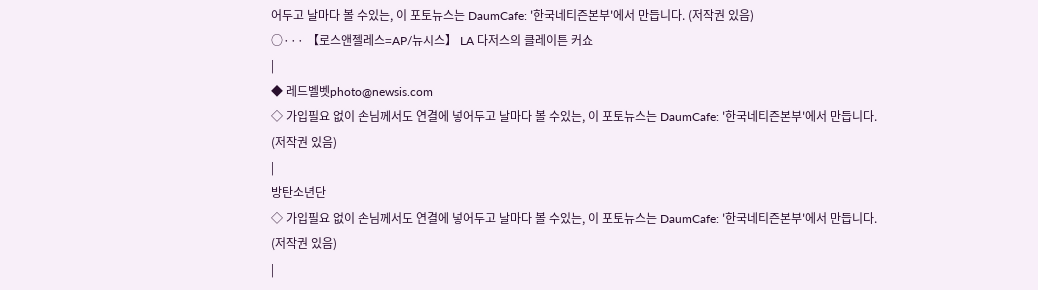어두고 날마다 볼 수있는, 이 포토뉴스는 DaumCafe: '한국네티즌본부'에서 만듭니다. (저작권 있음)
○··· 【로스앤젤레스=AP/뉴시스】 LA 다저스의 클레이튼 커쇼
|
◆ 레드벨벳photo@newsis.com
◇ 가입필요 없이 손님께서도 연결에 넣어두고 날마다 볼 수있는, 이 포토뉴스는 DaumCafe: '한국네티즌본부'에서 만듭니다. (저작권 있음)
|
방탄소년단
◇ 가입필요 없이 손님께서도 연결에 넣어두고 날마다 볼 수있는, 이 포토뉴스는 DaumCafe: '한국네티즌본부'에서 만듭니다. (저작권 있음)
|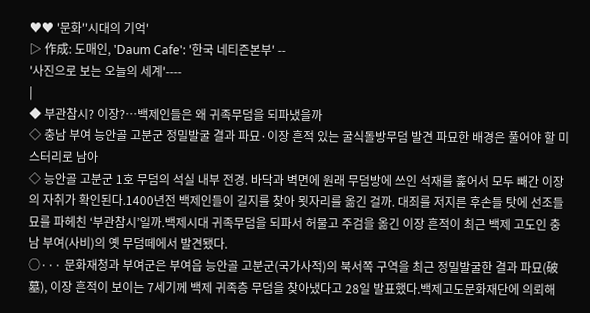♥♥ '문화''시대의 기억'
▷ 作成: 도매인, 'Daum Cafe': '한국 네티즌본부' --
'사진으로 보는 오늘의 세계'----
|
◆ 부관참시? 이장?…백제인들은 왜 귀족무덤을 되파냈을까
◇ 충남 부여 능안골 고분군 정밀발굴 결과 파묘·이장 흔적 있는 굴식돌방무덤 발견 파묘한 배경은 풀어야 할 미스터리로 남아
◇ 능안골 고분군 1호 무덤의 석실 내부 전경. 바닥과 벽면에 원래 무덤방에 쓰인 석재를 훑어서 모두 빼간 이장의 자취가 확인된다.1400년전 백제인들이 길지를 찾아 묏자리를 옮긴 걸까. 대죄를 저지른 후손들 탓에 선조들 묘를 파헤친 ‘부관참시’일까.백제시대 귀족무덤을 되파서 허물고 주검을 옮긴 이장 흔적이 최근 백제 고도인 충남 부여(사비)의 옛 무덤떼에서 발견됐다.
○··· 문화재청과 부여군은 부여읍 능안골 고분군(국가사적)의 북서쪽 구역을 최근 정밀발굴한 결과 파묘(破墓), 이장 흔적이 보이는 7세기께 백제 귀족층 무덤을 찾아냈다고 28일 발표했다.백제고도문화재단에 의뢰해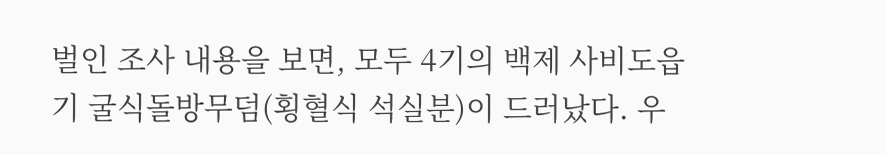벌인 조사 내용을 보면, 모두 4기의 백제 사비도읍기 굴식돌방무덤(횡혈식 석실분)이 드러났다. 우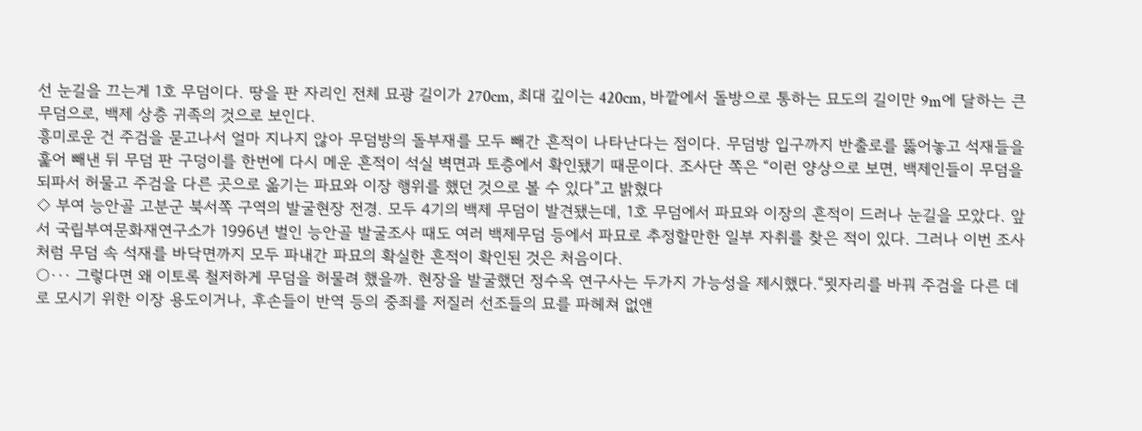선 눈길을 끄는게 1호 무덤이다. 땅을 판 자리인 전체 묘광 길이가 270cm, 최대 깊이는 420cm, 바깥에서 돌방으로 통하는 묘도의 길이만 9m에 달하는 큰 무덤으로, 백제 상층 귀족의 것으로 보인다.
흥미로운 건 주검을 묻고나서 얼마 지나지 않아 무덤방의 돌부재를 모두 빼간 흔적이 나타난다는 점이다. 무덤방 입구까지 반출로를 뚫어놓고 석재들을 훑어 빼낸 뒤 무덤 판 구덩이를 한번에 다시 메운 흔적이 석실 벽면과 토층에서 확인됐기 때문이다. 조사단 쪽은 “이런 양상으로 보면, 백제인들이 무덤을 되파서 허물고 주검을 다른 곳으로 옮기는 파묘와 이장 행위를 했던 것으로 볼 수 있다”고 밝혔다
◇ 부여 능안골 고분군 북서쪽 구역의 발굴현장 전경. 모두 4기의 백제 무덤이 발견됐는데, 1호 무덤에서 파묘와 이장의 흔적이 드러나 눈길을 모았다. 앞서 국립부여문화재연구소가 1996년 벌인 능안골 발굴조사 때도 여러 백제무덤 등에서 파묘로 추정할만한 일부 자취를 찾은 적이 있다. 그러나 이번 조사처럼 무덤 속 석재를 바닥면까지 모두 파내간 파묘의 확실한 흔적이 확인된 것은 처음이다.
○··· 그렇다면 왜 이토록 철저하게 무덤을 허물려 했을까. 현장을 발굴했던 정수옥 연구사는 두가지 가능성을 제시했다.“묏자리를 바꿔 주검을 다른 데로 모시기 위한 이장 용도이거나, 후손들이 반역 등의 중죄를 저질러 선조들의 묘를 파헤쳐 없앤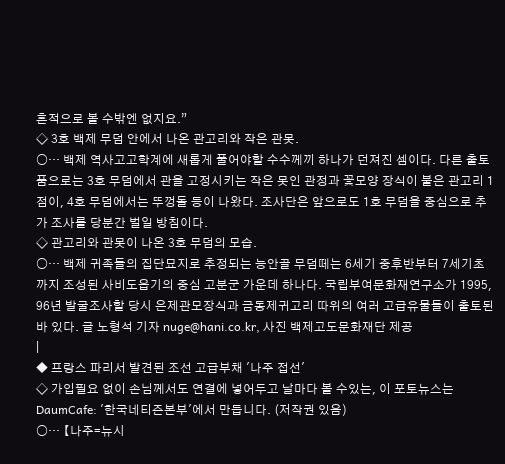흔적으로 볼 수밖엔 없지요.”
◇ 3호 백제 무덤 안에서 나온 관고리와 작은 관못.
○··· 백제 역사고고학계에 새롭게 풀어야할 수수께끼 하나가 던져진 셈이다. 다른 출토품으로는 3호 무덤에서 관을 고정시키는 작은 못인 관정과 꽃모양 장식이 붙은 관고리 1점이, 4호 무덤에서는 뚜껑돌 등이 나왔다. 조사단은 앞으로도 1호 무덤을 중심으로 추가 조사를 당분간 벌일 방침이다.
◇ 관고리와 관못이 나온 3호 무덤의 모습.
○··· 백제 귀족들의 집단묘지로 추정되는 능안골 무덤떼는 6세기 중후반부터 7세기초까지 조성된 사비도읍기의 중심 고분군 가운데 하나다. 국립부여문화재연구소가 1995, 96년 발굴조사할 당시 은제관모장식과 금동제귀고리 따위의 여러 고급유물들이 출토된 바 있다. 글 노형석 기자 nuge@hani.co.kr, 사진 백제고도문화재단 제공
|
◆ 프랑스 파리서 발견된 조선 고급부채 '나주 접선'
◇ 가입필요 없이 손님께서도 연결에 넣어두고 날마다 볼 수있는, 이 포토뉴스는 DaumCafe: '한국네티즌본부'에서 만듭니다. (저작권 있음)
○··· 【나주=뉴시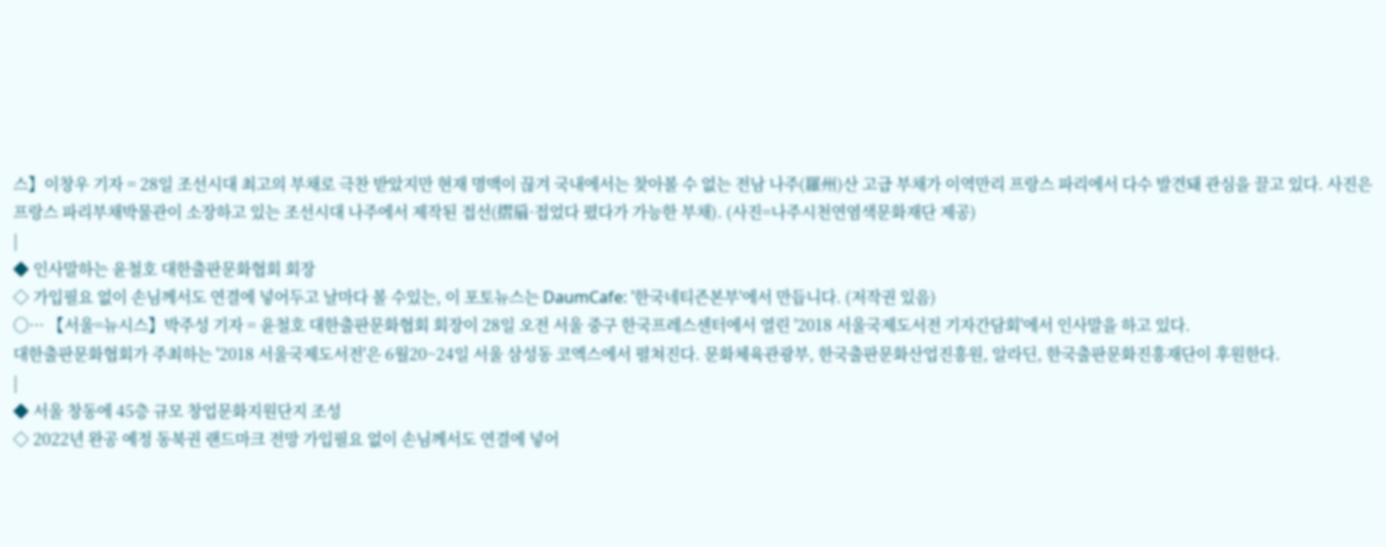스】이창우 기자 = 28일 조선시대 최고의 부채로 극찬 받았지만 현재 명맥이 끊겨 국내에서는 찾아볼 수 없는 전남 나주(羅州)산 고급 부채가 이역만리 프랑스 파리에서 다수 발견돼 관심을 끌고 있다. 사진은 프랑스 파리부채박물관이 소장하고 있는 조선시대 나주에서 제작된 접선(摺扇·접었다 폈다가 가능한 부채). (사진=나주시천연염색문화재단 제공)
|
◆ 인사말하는 윤철호 대한출판문화협회 회장
◇ 가입필요 없이 손님께서도 연결에 넣어두고 날마다 볼 수있는, 이 포토뉴스는 DaumCafe: '한국네티즌본부'에서 만듭니다. (저작권 있음)
○··· 【서울=뉴시스】박주성 기자 = 윤철호 대한출판문화협회 회장이 28일 오전 서울 중구 한국프레스센터에서 열린 '2018 서울국제도서전 기자간담회'에서 인사말을 하고 있다.
대한출판문화협회가 주최하는 '2018 서울국제도서전'은 6월20~24일 서울 삼성동 코엑스에서 펼쳐진다. 문화체육관광부, 한국출판문화산업진흥원, 알라딘, 한국출판문화진흥재단이 후원한다.
|
◆ 서울 창동에 45층 규모 창업문화지원단지 조성
◇ 2022년 완공 예정 동북권 랜드마크 전망 가입필요 없이 손님께서도 연결에 넣어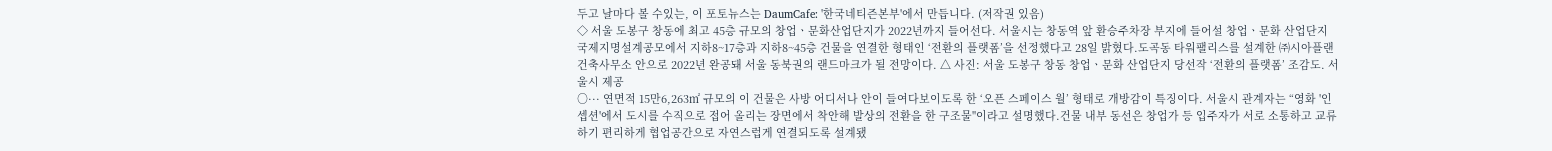두고 날마다 볼 수있는, 이 포토뉴스는 DaumCafe: '한국네티즌본부'에서 만듭니다. (저작권 있음)
◇ 서울 도봉구 창동에 최고 45층 규모의 창업ㆍ문화산업단지가 2022년까지 들어선다. 서울시는 창동역 앞 환승주차장 부지에 들어설 창업ㆍ문화 산업단지 국제지명설계공모에서 지하8~17층과 지하8~45층 건물을 연결한 형태인 ‘전환의 플랫폼’을 선정했다고 28일 밝혔다.도곡동 타워팰리스를 설계한 ㈜시아플랜 건축사무소 안으로 2022년 완공돼 서울 동북권의 랜드마크가 될 전망이다. △ 사진: 서울 도봉구 창동 창업ㆍ문화 산업단지 당선작 ‘전환의 플랫폼’ 조감도. 서울시 제공
○··· 연면적 15만6,263㎡ 규모의 이 건물은 사방 어디서나 안이 들여다보이도록 한 ‘오픈 스페이스 월’ 형태로 개방감이 특징이다. 서울시 관계자는 “영화 '인셉션'에서 도시를 수직으로 접어 올리는 장면에서 착안해 발상의 전환을 한 구조물"이라고 설명했다.건물 내부 동선은 창업가 등 입주자가 서로 소통하고 교류하기 편리하게 협업공간으로 자연스럽게 연결되도록 설계됐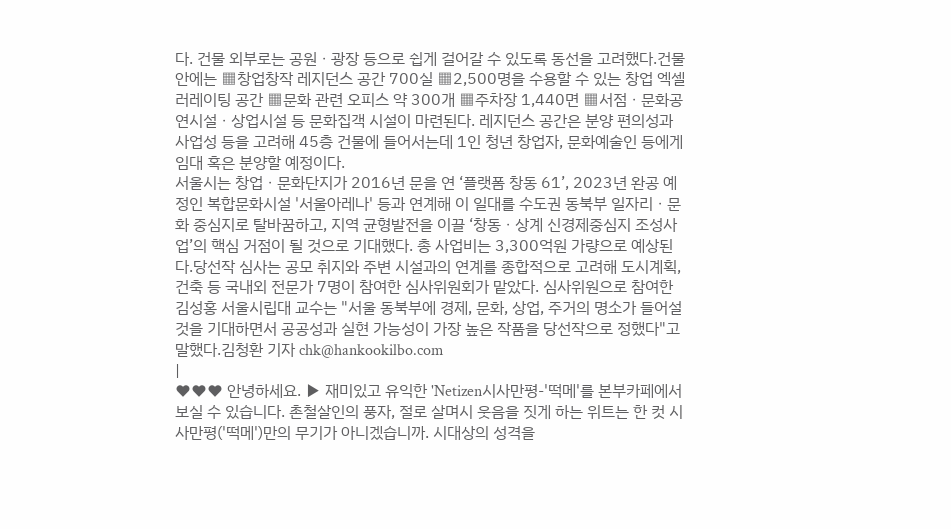다. 건물 외부로는 공원ㆍ광장 등으로 쉽게 걸어갈 수 있도록 동선을 고려했다.건물 안에는 ▦창업창작 레지던스 공간 700실 ▦2,500명을 수용할 수 있는 창업 엑셀러레이팅 공간 ▦문화 관련 오피스 약 300개 ▦주차장 1,440면 ▦서점ㆍ문화공연시설ㆍ상업시설 등 문화집객 시설이 마련된다. 레지던스 공간은 분양 편의성과 사업성 등을 고려해 45층 건물에 들어서는데 1인 청년 창업자, 문화예술인 등에게 임대 혹은 분양할 예정이다.
서울시는 창업ㆍ문화단지가 2016년 문을 연 ‘플랫폼 창동 61’, 2023년 완공 예정인 복합문화시설 '서울아레나' 등과 연계해 이 일대를 수도권 동북부 일자리ㆍ문화 중심지로 탈바꿈하고, 지역 균형발전을 이끌 ‘창동ㆍ상계 신경제중심지 조성사업’의 핵심 거점이 될 것으로 기대했다. 총 사업비는 3,300억원 가량으로 예상된다.당선작 심사는 공모 취지와 주변 시설과의 연계를 종합적으로 고려해 도시계획, 건축 등 국내외 전문가 7명이 참여한 심사위원회가 맡았다. 심사위원으로 참여한 김성홍 서울시립대 교수는 "서울 동북부에 경제, 문화, 상업, 주거의 명소가 들어설 것을 기대하면서 공공성과 실현 가능성이 가장 높은 작품을 당선작으로 정했다"고 말했다.김청환 기자 chk@hankookilbo.com
|
♥♥♥ 안녕하세요. ▶ 재미있고 유익한 'Netizen시사만평-'떡메'를 본부카페에서 보실 수 있습니다. 촌철살인의 풍자, 절로 살며시 웃음을 짓게 하는 위트는 한 컷 시사만평('떡메')만의 무기가 아니겠습니까. 시대상의 성격을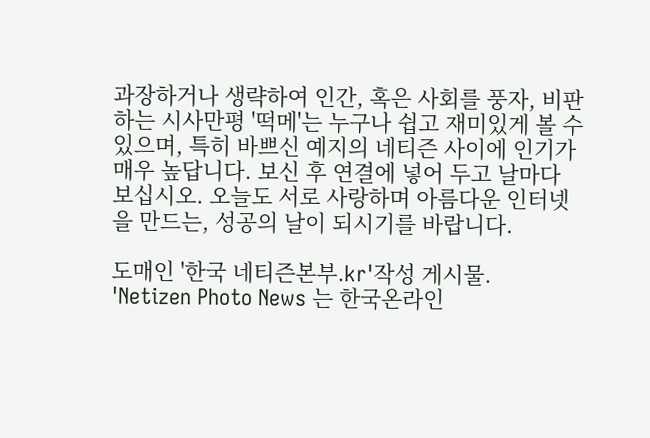과장하거나 생략하여 인간, 혹은 사회를 풍자, 비판하는 시사만평 '떡메'는 누구나 쉽고 재미있게 볼 수 있으며, 특히 바쁘신 예지의 네티즌 사이에 인기가 매우 높답니다. 보신 후 연결에 넣어 두고 날마다 보십시오. 오늘도 서로 사랑하며 아름다운 인터넷을 만드는, 성공의 날이 되시기를 바랍니다.

도매인 '한국 네티즌본부.kr'작성 게시물.
'Netizen Photo News 는 한국온라인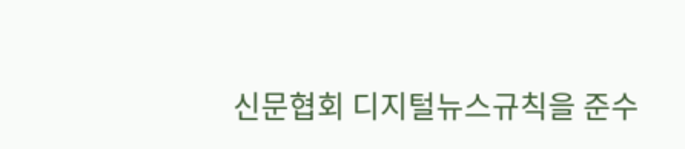신문협회 디지털뉴스규칙을 준수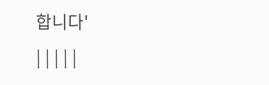합니다'
| | | | |